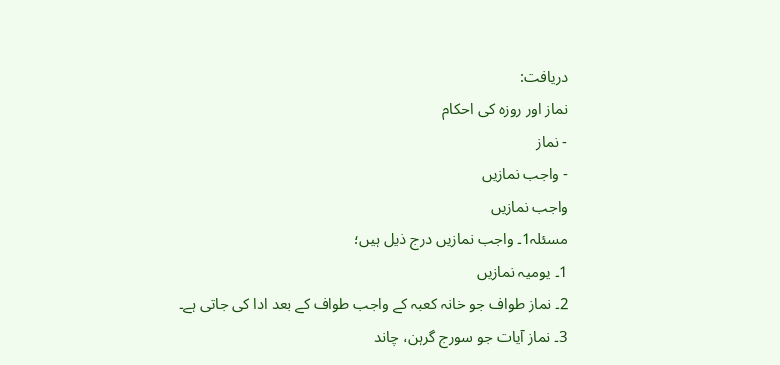دریافت:
نماز اور روزه کی احکام
- نماز
- واجب نمازیں
واجب نمازیں
مسئلہ1۔ واجب نمازیں درج ذیل ہیں؛
1۔ یومیہ نمازیں
2۔ نماز طواف جو خانہ کعبہ کے واجب طواف کے بعد ادا کی جاتی ہے۔
3۔ نماز آیات جو سورج گرہن، چاند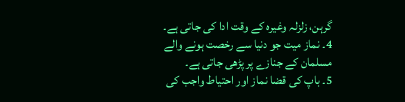گرہن، زلزلہ وغیرہ کے وقت ادا کی جاتی ہے۔
4۔ نماز میت جو دنیا سے رخصت ہونے والے مسلمان کے جنازے پر پڑھی جاتی ہے۔
5۔ باپ کی قضا نماز اور احتیاط واجب کی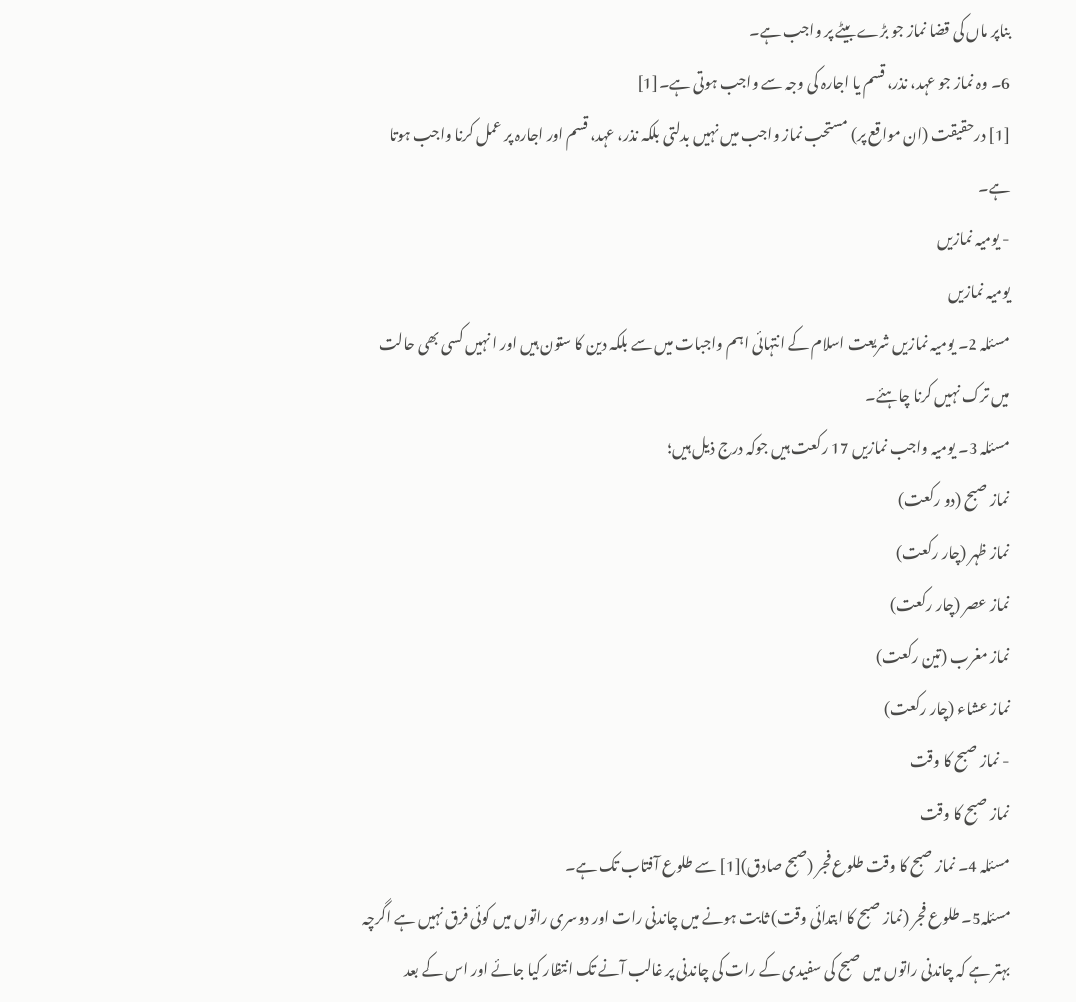بناپر ماں کی قضا نماز جو بڑے بیٹے پر واجب ہے۔
6۔ وہ نماز جو عہد، نذر، قسم یا اجارہ کی وجہ سے واجب ہوتی ہے۔[1]
[1] درحقیقت (ان مواقع پر) مستحب نماز واجب میں نہیں بدلتی بلکہ نذر، عہد، قسم اور اجارہ پر عمل کرنا واجب ہوتا ہے۔
- یومیہ نمازیں
یومیہ نمازیں
مسئلہ 2۔ یومیہ نمازیں شریعت اسلام کے انتہائی اہم واجبات میں سے بلکہ دین کا ستون ہیں اور ا نہیں کسی بھی حالت میں ترک نہیں کرنا چاہئے۔
مسئلہ 3۔ یومیہ واجب نمازیں 17 رکعت ہیں جوکہ درج ذیل ہیں؛
نماز صبح (دو رکعت)
نماز ظہر (چار رکعت)
نماز عصر (چار رکعت)
نماز مغرب (تین رکعت)
نماز عشاء (چار رکعت)
- نماز صبح کا وقت
نماز صبح کا وقت
مسئلہ 4۔ نماز صبح کا وقت طلوع فجر (صبح صادق)[1] سے طلوع آفتاب تک ہے۔
مسئلہ5۔ طلوع فجر (نماز صبح کا ابتدائی وقت) ثابت ہونے میں چاندنی رات اور دوسری راتوں میں کوئی فرق نہیں ہے اگرچہ بہتر ہے کہ چاندنی راتوں میں صبح کی سفیدی کے رات کی چاندنی پر غالب آنے تک انتظار کیا جائے اور اس کے بعد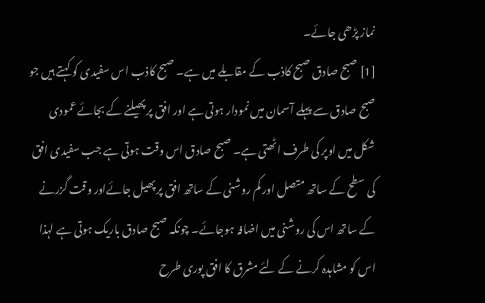نماز پڑھی جائے۔
[1] صبح صادق صبح کاذب کے مقابلے میں ہے۔ صبح کاذب اس سفیدی کو کہتے ہیں جو صبح صادق سے پہلے آسمان میں نمودار ہوتی ہے اور افق پر پھیلنے کے بجائے عمودی شکل میں اوپر کی طرف اٹھتی ہے۔ صبح صادق اس وقت ہوتی ہے جب سفیدی افق کی سطح کے ساتھ متصل اور کم روشنی کے ساتھ افق پر پھیل جائےاور وقت گزرنے کے ساتھ اس کی روشنی میں اضافہ ہوجائے۔ چونکہ صبح صادق باریک ہوتی ہے لہذا اس کو مشاہدہ کرنے کے لئے مشرق کا افق پوری طرح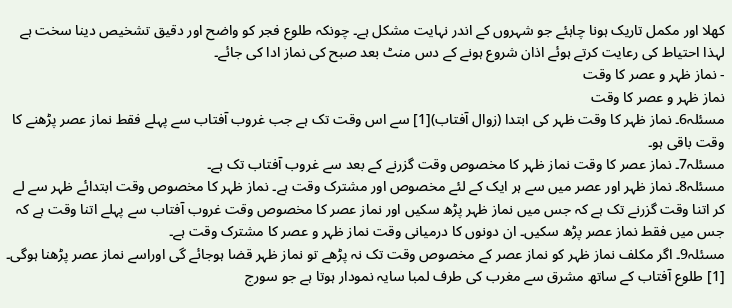کھلا اور مکمل تاریک ہونا چاہئے جو شہروں کے اندر نہایت مشکل ہے۔ چونکہ طلوع فجر کو واضح اور دقیق تشخیص دینا سخت ہے لہذا احتیاط کی رعایت کرتے ہوئے اذان شروع ہونے کے دس منٹ بعد صبح کی نماز ادا کی جائے۔
- نماز ظہر و عصر کا وقت
نماز ظہر و عصر کا وقت
مسئلہ6۔ نماز ظہر کا وقت ظہر کی ابتدا (زوال آفتاب)[1] سے اس وقت تک ہے جب غروب آفتاب سے پہلے فقط نماز عصر پڑھنے کا وقت باقی ہو۔
مسئلہ7۔ نماز عصر کا وقت نماز ظہر کا مخصوص وقت گزرنے کے بعد سے غروب آفتاب تک ہے۔
مسئلہ8۔ نماز ظہر اور عصر میں سے ہر ایک کے لئے مخصوص اور مشترک وقت ہے۔ نماز ظہر کا مخصوص وقت ابتدائے ظہر سے لے کر اتنا وقت گزرنے تک ہے کہ جس میں نماز ظہر پڑھ سکیں اور نماز عصر کا مخصوص وقت غروب آفتاب سے پہلے اتنا وقت ہے کہ جس میں فقط نماز عصر پڑھ سکیں۔ ان دونوں کا درمیانی وقت نماز ظہر و عصر کا مشترک وقت ہے۔
مسئلہ9۔ اگر مکلف نماز ظہر کو نماز عصر کے مخصوص وقت تک نہ پڑھے تو نماز ظہر قضا ہوجائے گی اوراسے نماز عصر پڑھنا ہوگی۔
[1] طلوع آفتاب کے ساتھ مشرق سے مغرب کی طرف لمبا سایہ نمودار ہوتا ہے جو سورج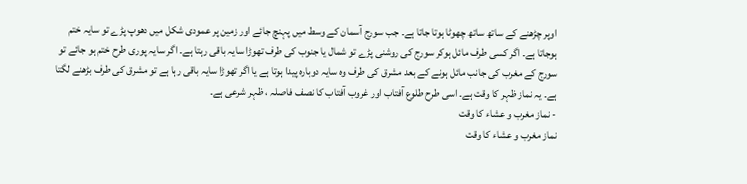اوپر چڑھنے کے ساتھ ساتھ چھوٹا ہوتا جاتا ہے۔ جب سورج آسمان کے وسط میں پہنچ جائے اور زمین پر عمودی شکل میں دھوپ پڑے تو سایہ ختم ہوجاتا ہے۔ اگر کسی طرف مائل ہوکر سورج کی روشنی پڑے تو شمال یا جنوب کی طرف تھوڑا سایہ باقی رہتا ہے۔ اگر سایہ پوری طرح ختم ہو جائے تو سورج کے مغرب کی جانب مائل ہونے کے بعد مشرق کی طرف وہ سایہ دوبارہ پیدا ہوتا ہے یا اگر تھوڑا سایہ باقی رہا ہے تو مشرق کی طرف بڑھنے لگتا ہے۔ یہ نماز ظہر کا وقت ہے۔ اسی طرح طلوع آفتاب اور غروب آفتاب کا نصف فاصلہ ، ظہر شرعی ہے۔
- نماز مغرب و عشاء کا وقت
نماز مغرب و عشاء کا وقت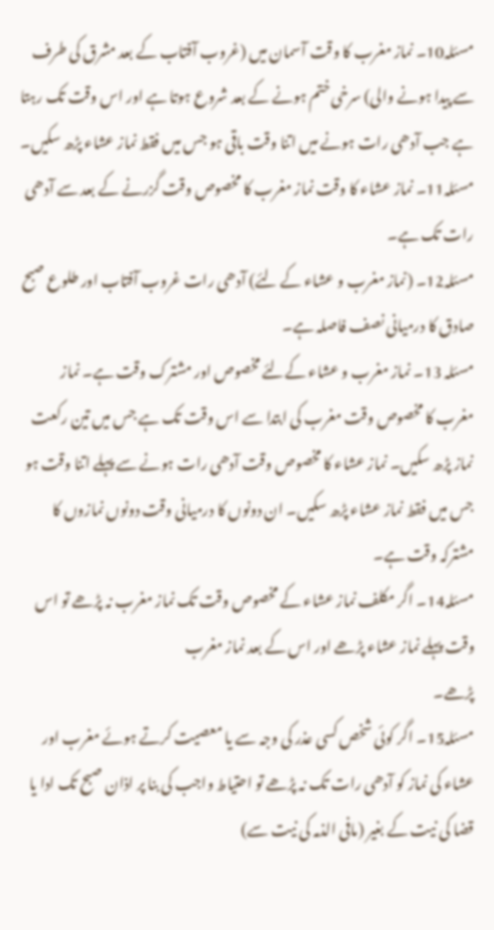مسئلہ10۔ نماز مغرب کا وقت آسمان میں (غروب آفتاب کے بعد مشرق کی طرف سے پیدا ہونے والی) سرخی ختم ہونے کے بعد شروع ہوتا ہے اور اس وقت تک رہتا ہے جب آدھی رات ہونے میں اتنا وقت باقی ہو جس میں فقط نماز عشاء پڑھ سکیں۔
مسئلہ11۔ نماز عشاء کا وقت نماز مغرب کا مخصوص وقت گزرنے کے بعد سے آدھی رات تک ہے۔
مسئلہ12۔ (نماز مغرب و عشاء کے لئے) آدھی رات غروب آفتاب اور طلوع صبح صادق کا درمیانی نصف فاصلہ ہے۔
مسئلہ 13۔ نماز مغرب و عشاء کےلئے مخصوص اور مشترک وقت ہے۔ نماز مغرب کا مخصوص وقت مغرب کی ابتدا سے اس وقت تک ہے جس میں تین رکعت نماز پڑھ سکیں۔ نماز عشاء کا مخصوص وقت آدھی رات ہونے سے پہلے اتنا وقت ہو جس میں فقط نماز عشاء پڑھ سکیں۔ ان دونوں کا درمیانی وقت دونوں نمازوں کا مشترکہ وقت ہے۔
مسئلہ14۔ اگر مکلف نماز عشاء کے مخصوص وقت تک نماز مغرب نہ پڑھے تو اس وقت پہلے نماز عشاء پڑھے اور اس کے بعد نماز مغرب
پڑھے۔
مسئلہ15۔ اگر کوئی شخص کسی عذر کی وجہ سے یا معصیت کرتے ہوئے مغرب اور عشاء کی نماز کو آدھی رات تک نہ پڑھے تو احتیاط واجب کی بنا پر اذان صبح تک ادا یا قضا کی نیت کے بغیر (مافی الذمہ کی نیت سے)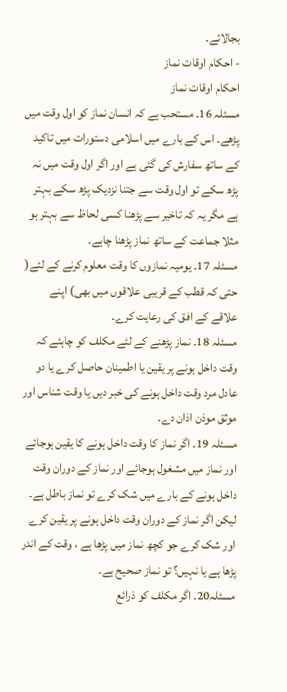بجالائے۔
- احکام اوقات نماز
احکام اوقات نماز
مسئلہ 16۔ مستحب ہے کہ انسان نماز کو اول وقت میں پڑھے۔ اس کے بارے میں اسلامی دستورات میں تاکید کے ساتھ سفارش کی گئی ہے اور اگر اول وقت میں نہ پڑھ سکے تو اول وقت سے جتنا نزدیک پڑھ سکے بہتر ہے مگر یہ کہ تاخیر سے پڑھنا کسی لحاظ سے بہتر ہو مثلا جماعت کے ساتھ نماز پڑھنا چاہے۔
مسئلہ 17۔ یومیہ نمازوں کا وقت معلوم کرنے کے لئے( حتی کہ قطب کے قریبی علاقوں میں بھی) اپنے علاقے کے افق کی رعایت کرے۔
مسئلہ 18۔ نماز پڑھنے کے لئے مکلف کو چاہئے کہ وقت داخل ہونے پر یقین یا اطمینان حاصل کرے یا دو عادل مرد وقت داخل ہونے کی خبر دیں یا وقت شناس اور موثق موذن اذان دے۔
مسئلہ 19۔ اگر نماز کا وقت داخل ہونے کا یقین ہوجائے اور نماز میں مشغول ہوجائے اور نماز کے دوران وقت داخل ہونے کے بارے میں شک کرے تو نماز باطل ہے۔ لیکن اگر نماز کے دوران وقت داخل ہونے پر یقین کرے اور شک کرے جو کچھ نماز میں پڑھا ہے ، وقت کے اندر پڑھا ہے یا نہیں؟ تو نماز صحیح ہے۔
مسئلہ20۔ اگر مکلف کو ذرائع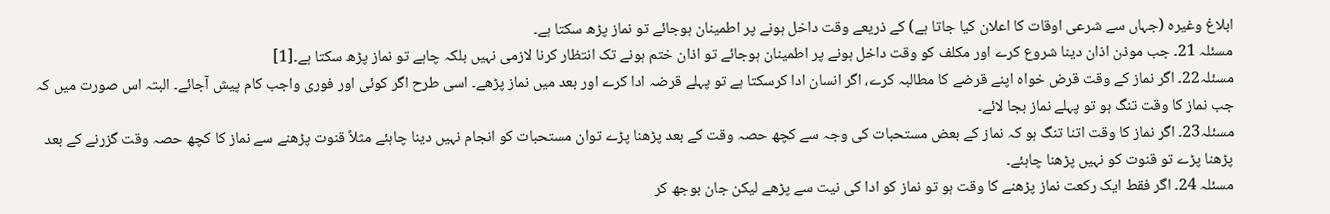ابلاغ وغیرہ (جہاں سے شرعی اوقات کا اعلان کیا جاتا ہے) کے ذریعے وقت داخل ہونے پر اطمینان ہوجائے تو نماز پڑھ سکتا ہے۔
مسئلہ 21۔ جب موذن اذان دینا شروع کرے اور مکلف کو وقت داخل ہونے پر اطمینان ہوجائے تو اذان ختم ہونے تک انتظار کرنا لازمی نہیں بلکہ چاہے تو نماز پڑھ سکتا ہے۔[1]
مسئلہ22۔ اگر نماز کے وقت قرض خواہ اپنے قرضے کا مطالبہ کرے، اگر انسان ادا کرسکتا ہے تو پہلے قرضہ ادا کرے اور بعد میں نماز پڑھے۔ اسی طرح اگر کوئی اور فوری واجب کام پیش آجائے۔ البتہ اس صورت میں کہ جب نماز کا وقت تنگ ہو تو پہلے نماز بجا لائے۔
مسئلہ23۔ اگر نماز کا وقت اتنا تنگ ہو کہ نماز کے بعض مستحبات کی وجہ سے کچھ حصہ وقت کے بعد پڑھنا پڑے توان مستحبات کو انجام نہیں دینا چاہئے مثلاً قنوت پڑھنے سے نماز کا کچھ حصہ وقت گزرنے کے بعد پڑھنا پڑے تو قنوت کو نہیں پڑھنا چاہئے۔
مسئلہ 24۔ اگر فقط ایک رکعت نماز پڑھنے کا وقت ہو تو نماز کو ادا کی نیت سے پڑھے لیکن جان بوجھ کر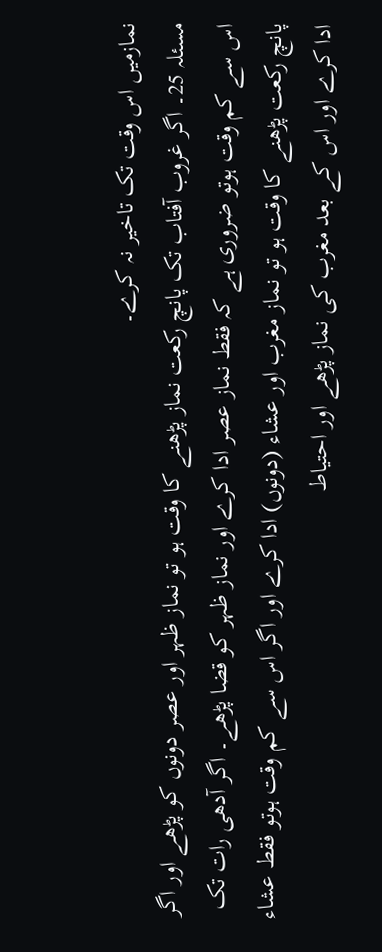نمازمیں اس وقت تک تاخیر نہ کرے۔
مسئلہ 25۔ اگر غروب آفتاب تک پانچ رکعت نماز پڑھنے کا وقت ہو تو نماز ظہر اور عصر دونوں کو پڑھے اور اگر اس سے کم وقت ہوتو ضروری ہے کہ فقط نماز عصر ادا کرے اور نماز ظہر کو قضا پڑھے۔ اگر آدھی رات تک پانچ رکعت پڑھنے کا وقت ہو تو نماز مغرب اور عشاء (دونوں) ادا کرے اور اگر اس سے کم وقت ہوتو فقط عشاء ادا کرے اور اس کے بعد مغرب کی نماز پڑھے اور احتیاط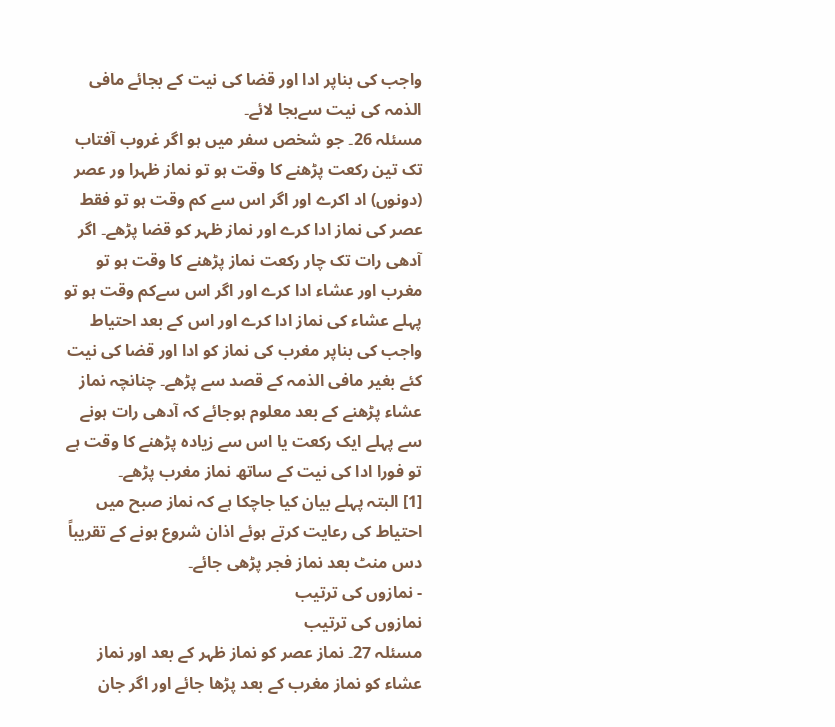واجب کی بناپر ادا اور قضا کی نیت کے بجائے مافی الذمہ کی نیت سےبجا لائے۔
مسئلہ 26۔ جو شخص سفر میں ہو اگر غروب آفتاب تک تین رکعت پڑھنے کا وقت ہو تو نماز ظہرا ور عصر (دونوں) اد اکرے اور اگر اس سے کم وقت ہو تو فقط عصر کی نماز ادا کرے اور نماز ظہر کو قضا پڑھے۔ اگر آدھی رات تک چار رکعت نماز پڑھنے کا وقت ہو تو مغرب اور عشاء ادا کرے اور اگر اس سےکم وقت ہو تو پہلے عشاء کی نماز ادا کرے اور اس کے بعد احتیاط واجب کی بناپر مغرب کی نماز کو ادا اور قضا کی نیت کئے بغیر مافی الذمہ کے قصد سے پڑھے۔ چنانچہ نماز عشاء پڑھنے کے بعد معلوم ہوجائے کہ آدھی رات ہونے سے پہلے ایک رکعت یا اس سے زیادہ پڑھنے کا وقت ہے تو فورا ادا کی نیت کے ساتھ نماز مغرب پڑھے۔
[1] البتہ پہلے بیان کیا جاچکا ہے کہ نماز صبح میں احتیاط کی رعایت کرتے ہوئے اذان شروع ہونے کے تقریباً دس منٹ بعد نماز فجر پڑھی جائے۔
- نمازوں کی ترتیب
نمازوں کی ترتیب
مسئلہ 27۔ نماز عصر کو نماز ظہر کے بعد اور نماز عشاء کو نماز مغرب کے بعد پڑھا جائے اور اگر جان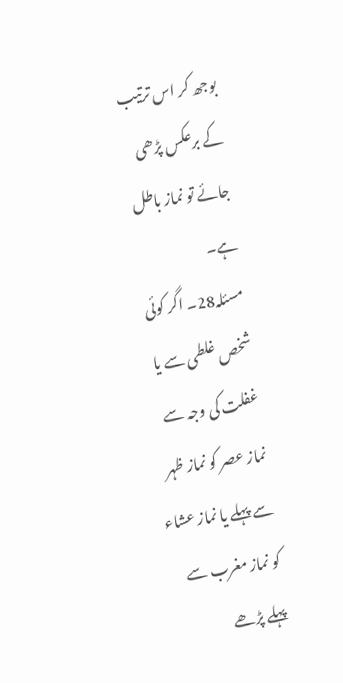بوجھ کر اس ترتیب کے برعکس پڑھی جائے تو نماز باطل ہے۔
مسئلہ28۔ اگر کوئی شخص غلطی سے یا غفلت کی وجہ سے نماز عصر کو نماز ظہر سے پہلے یا نماز عشاء کو نماز مغرب سے پہلے پڑھے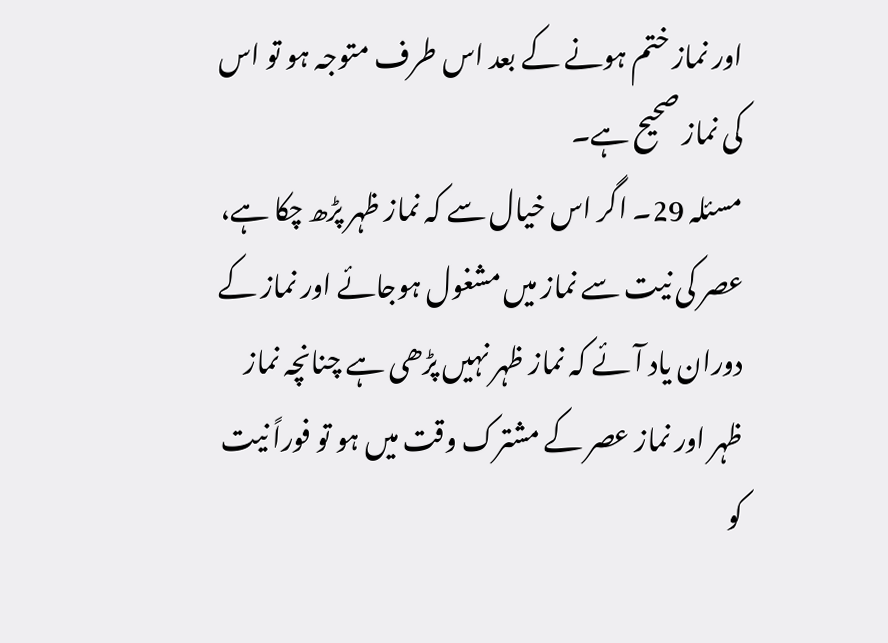اور نماز ختم ہونے کے بعد اس طرف متوجہ ہو تو اس کی نماز صحیح ہے۔
مسئلہ 29۔ اگر اس خیال سے کہ نماز ظہر پڑھ چکا ہے، عصر کی نیت سے نماز میں مشغول ہوجائے اور نماز کے دوران یاد آئے کہ نماز ظہر نہیں پڑھی ہے چنانچہ نماز ظہر اور نماز عصر کے مشترک وقت میں ہو تو فوراً نیت کو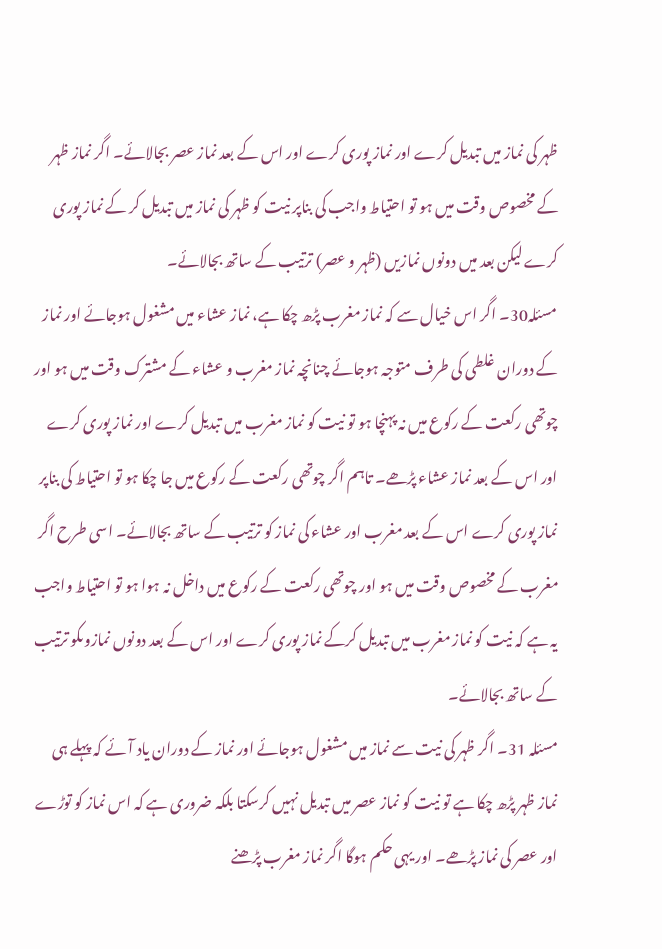ظہر کی نماز میں تبدیل کرے اور نماز پوری کرے اور اس کے بعد نماز عصر بجالائے۔ اگر نماز ظہر کے مخصوص وقت میں ہو تو احتیاط واجب کی بناپر نیت کو ظہر کی نماز میں تبدیل کر کے نماز پوری کرے لیکن بعد میں دونوں نمازیں (ظہر و عصر) ترتیب کے ساتھ بجالائے۔
مسئلہ30۔ اگر اس خیال سے کہ نماز مغرب پڑھ چکا ہے، نماز عشاء میں مشغول ہوجائے اور نماز کے دوران غلطی کی طرف متوجہ ہوجائے چنانچہ نماز مغرب و عشاء کے مشترک وقت میں ہو اور چوتھی رکعت کے رکوع میں نہ پہنچا ہو تو نیت کو نماز مغرب میں تبدیل کرے اور نماز پوری کرے اور اس کے بعد نماز عشاء پڑھے۔ تاہم اگر چوتھی رکعت کے رکوع میں جا چکا ہو تو احتیاط کی بناپر نماز پوری کرے اس کے بعد مغرب اور عشاء کی نماز کو ترتیب کے ساتھ بجالائے۔ اسی طرح اگر مغرب کے مخصوص وقت میں ہو اور چوتھی رکعت کے رکوع میں داخل نہ ہوا ہو تو احتیاط واجب یہ ہے کہ نیت کو نماز مغرب میں تبدیل کرکے نماز پوری کرے اور اس کے بعد دونوں نمازوںکو ترتیب کے ساتھ بجالائے۔
مسئلہ 31۔ اگر ظہر کی نیت سے نماز میں مشغول ہوجائے اور نماز کے دوران یاد آئے کہ پہلے ہی نماز ظہر پڑھ چکا ہے تو نیت کو نماز عصر میں تبدیل نہیں کرسکتا بلکہ ضروری ہے کہ اس نماز کو توڑے اور عصر کی نماز پڑھے۔ اور یہی حکم ہوگا اگر نماز مغرب پڑھنے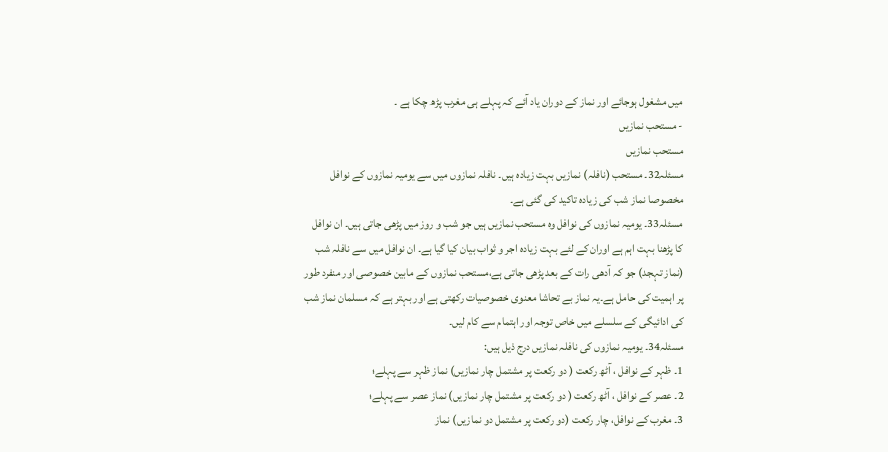میں مشغول ہوجائے اور نماز کے دوران یاد آئے کہ پہلے ہی مغرب پڑھ چکا ہے ۔
- مستحب نمازیں
مستحب نمازیں
مسئلہ32۔ مستحب (نافلہ) نمازیں بہت زیادہ ہیں۔ نافلہ نمازوں میں سے یومیہ نمازوں کے نوافل مخصوصا نماز شب کی زیادہ تاکید کی گئی ہے۔
مسئلہ33۔ یومیہ نمازوں کی نوافل وہ مستحب نمازیں ہیں جو شب و روز میں پڑھی جاتی ہیں۔ ان نوافل کا پڑھنا بہت اہم ہے اوران کے لئے بہت زیادہ اجر و ثواب بیان کیا گیا ہے۔ ان نوافل میں سے نافلہ شب (نماز تہجد) جو کہ آدھی رات کے بعد پڑھی جاتی ہے،مستحب نمازوں کے مابین خصوصی اور منفرد طور پر اہمیت کی حامل ہے۔یہ نماز بے تحاشا معنوی خصوصیات رکھتی ہے اور بہتر ہے کہ مسلمان نماز شب کی ادائیگی کے سلسلے میں خاص توجہ اور اہتمام سے کام لیں۔
مسئلہ34۔ یومیہ نمازوں کی نافلہ نمازیں درج ذیل ہیں:
1۔ ظہر کے نوافل ، آٹھ رکعت ( دو رکعت پر مشتمل چار نمازیں) نماز ظہر سے پہلے؛
2۔ عصر کے نوافل ، آٹھ رکعت ( دو رکعت پر مشتمل چار نمازیں) نماز عصر سے پہلے؛
3۔ مغرب کے نوافل، چار رکعت (دو رکعت پر مشتمل دو نمازیں) نماز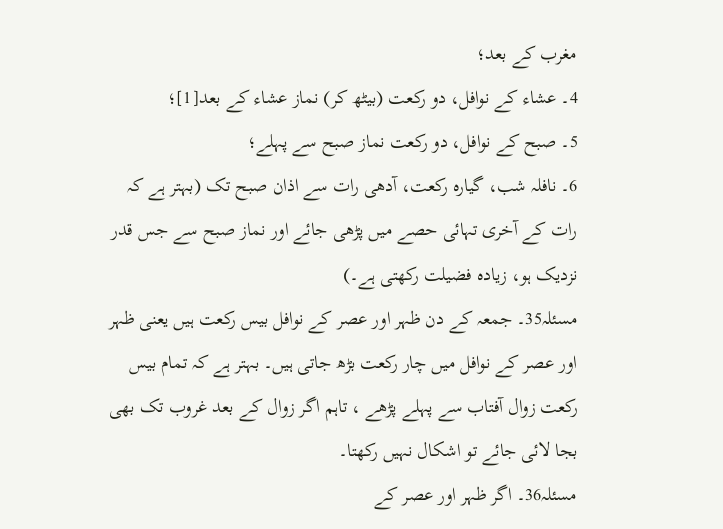مغرب کے بعد؛
4۔ عشاء کے نوافل، دو رکعت (بیٹھ کر) نماز عشاء کے بعد[1]؛
5۔ صبح کے نوافل، دو رکعت نماز صبح سے پہلے؛
6۔ نافلہ شب، گیارہ رکعت، آدھی رات سے اذان صبح تک (بہتر ہے کہ رات کے آخری تہائی حصے میں پڑھی جائے اور نماز صبح سے جس قدر نزدیک ہو، زیادہ فضیلت رکھتی ہے۔)
مسئلہ35۔ جمعہ کے دن ظہر اور عصر کے نوافل بیس رکعت ہیں یعنی ظہر اور عصر کے نوافل میں چار رکعت بڑھ جاتی ہیں۔ بہتر ہے کہ تمام بیس رکعت زوال آفتاب سے پہلے پڑھے ، تاہم اگر زوال کے بعد غروب تک بھی بجا لائی جائے تو اشکال نہیں رکھتا۔
مسئلہ36۔ اگر ظہر اور عصر کے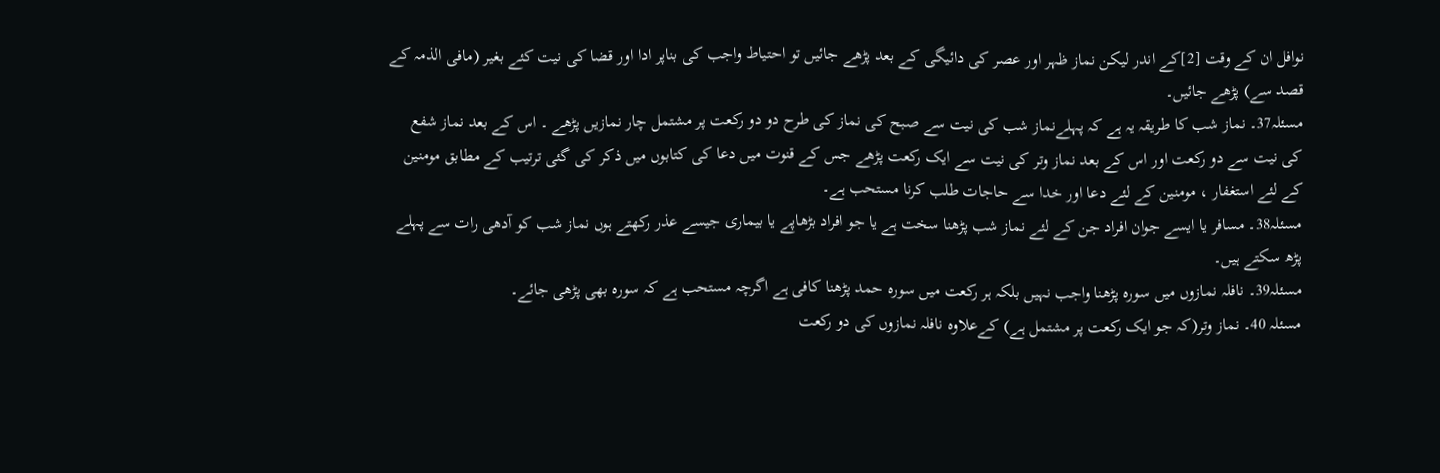نوافل ان کے وقت [2]کے اندر لیکن نماز ظہر اور عصر کی دائیگی کے بعد پڑھے جائیں تو احتیاط واجب کی بناپر ادا اور قضا کی نیت کئے بغیر (مافی الذمہ کے قصد سے) پڑھے جائیں۔
مسئلہ37۔ نماز شب کا طریقہ یہ ہے کہ پہلےنماز شب کی نیت سے صبح کی نماز کی طرح دو دو رکعت پر مشتمل چار نمازیں پڑھے ۔ اس کے بعد نماز شفع کی نیت سے دو رکعت اور اس کے بعد نماز وتر کی نیت سے ایک رکعت پڑھے جس کے قنوت میں دعا کی کتابوں میں ذکر کی گئی ترتیب کے مطابق مومنین کے لئے استغفار ، مومنین کے لئے دعا اور خدا سے حاجات طلب کرنا مستحب ہے۔
مسئلہ38۔ مسافر یا ایسے جوان افراد جن کے لئے نماز شب پڑھنا سخت ہے یا جو افراد بڑھاپے یا بیماری جیسے عذر رکھتے ہوں نماز شب کو آدھی رات سے پہلے پڑھ سکتے ہیں۔
مسئلہ39۔ نافلہ نمازوں میں سورہ پڑھنا واجب نہیں بلکہ ہر رکعت میں سورہ حمد پڑھنا کافی ہے اگرچہ مستحب ہے کہ سورہ بھی پڑھی جائے۔
مسئلہ 40۔ نماز وتر(کہ جو ایک رکعت پر مشتمل ہے) کےعلاوہ نافلہ نمازوں کی دو رکعت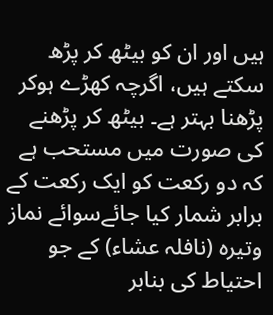ہیں اور ان کو بیٹھ کر پڑھ سکتے ہیں، اگرچہ کھڑے ہوکر پڑھنا بہتر ہے۔ بیٹھ کر پڑھنے کی صورت میں مستحب ہے کہ دو رکعت کو ایک رکعت کے برابر شمار کیا جائےسوائے نماز وتیرہ (نافلہ عشاء) کے جو احتیاط کی بنابر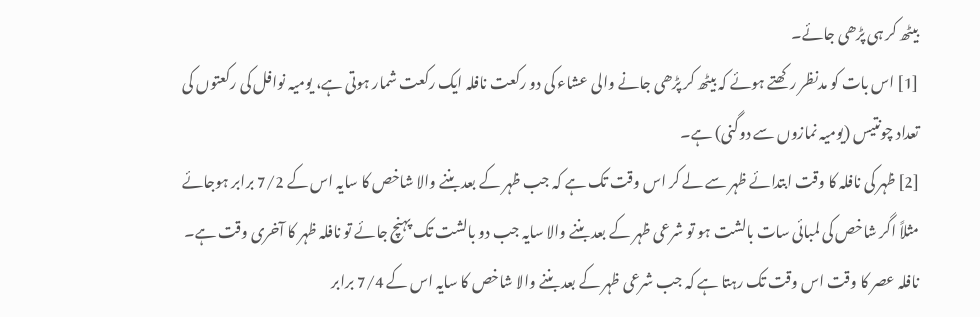بیٹھ کر ہی پڑھی جائے۔
[1] اس بات کو مدنظر رکھتے ہوئے کہ بیٹھ کر پڑھی جانے والی عشاء کی دو رکعت نافلہ ایک رکعت شمار ہوتی ہے، یومیہ نوافل کی رکعتوں کی تعداد چونتیس (یومیہ نمازوں سے دوگنی) ہے۔
[2] ظہر کی نافلہ کا وقت ابتدائے ظہر سے لے کر اس وقت تک ہے کہ جب ظہر کے بعد بننے والا شاخص کا سایہ اس کے 7/2 برابر ہوجائے مثلاً اگر شاخص کی لمبائی سات بالشت ہو تو شرعی ظہر کے بعد بننے والا سایہ جب دو بالشت تک پہنچ جائے تو نافلہ ظہر کا آخری وقت ہے۔ نافلہ عصر کا وقت اس وقت تک رہتا ہے کہ جب شرعی ظہر کے بعد بننے والا شاخص کا سایہ اس کے 7/4 برابر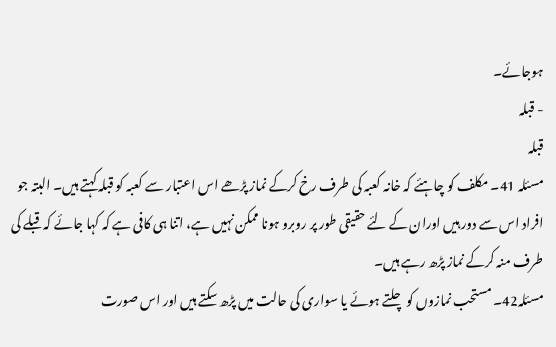ہوجائے۔
- قبلہ
قبلہ
مسئلہ 41۔ مکلف کو چاہئے کہ خانہ کعبہ کی طرف رخ کرکے نماز پڑھے اس اعتبار سے کعبہ کو قبلہ کہتے ہیں۔ البتہ جو افراد اس سے دور ہیں اوران کے لئے حقیقی طور پر روبرو ہونا ممکن نہیں ہے، اتنا ہی کافی ہے کہ کہا جائے کہ قبلے کی طرف منہ کرکے نماز پڑھ رہے ہیں۔
مسئلہ42۔ مستحب نمازوں کو چلتے ہوئے یا سواری کی حالت میں پڑھ سکتے ہیں اور اس صورت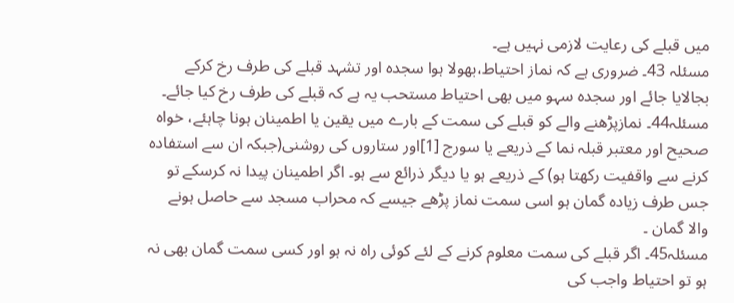میں قبلے کی رعایت لازمی نہیں ہے۔
مسئلہ 43۔ ضروری ہے کہ نماز احتیاط،بھولا ہوا سجدہ اور تشہد قبلے کی طرف رخ کرکے بجالایا جائے اور سجدہ سہو میں بھی احتیاط مستحب یہ ہے کہ قبلے کی طرف رخ کیا جائے۔
مسئلہ44۔ نمازپڑھنے والے کو قبلے کی سمت کے بارے میں یقین یا اطمینان ہونا چاہئے، خواہ صحیح اور معتبر قبلہ نما کے ذریعے یا سورج [1]اور ستاروں کی روشنی(جبکہ ان سے استفادہ کرنے سے واقفیت رکھتا ہو) کے ذریعے ہو یا دیگر ذرائع سے ہو۔ اگر اطمینان پیدا نہ کرسکے تو جس طرف زیادہ گمان ہو اسی سمت نماز پڑھے جیسے کہ محراب مسجد سے حاصل ہونے والا گمان ۔
مسئلہ45۔ اگر قبلے کی سمت معلوم کرنے کے لئے کوئی راہ نہ ہو اور کسی سمت گمان بھی نہ ہو تو احتیاط واجب کی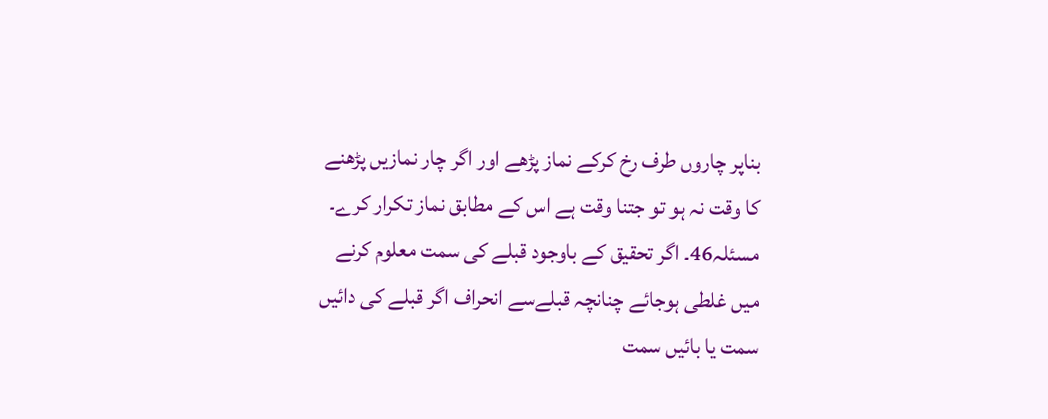بناپر چاروں طرف رخ کرکے نماز پڑھے اور اگر چار نمازیں پڑھنے کا وقت نہ ہو تو جتنا وقت ہے اس کے مطابق نماز تکرار کرے۔
مسئلہ46۔ اگر تحقیق کے باوجود قبلے کی سمت معلوم کرنے میں غلطی ہوجائے چنانچہ قبلےسے انحراف اگر قبلے کی دائیں سمت یا بائیں سمت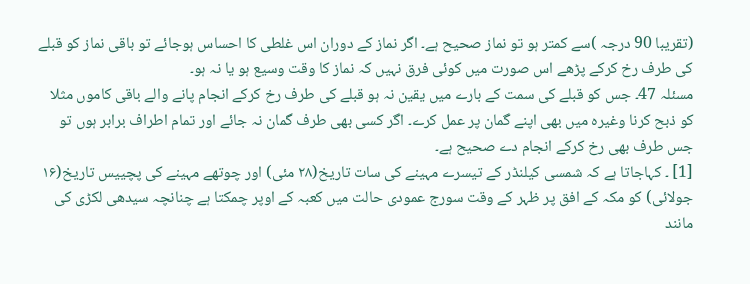(تقریبا 90 درجہ )سے کمتر ہو تو نماز صحیح ہے۔ اگر نماز کے دوران اس غلطی کا احساس ہوجائے تو باقی نماز کو قبلے کی طرف رخ کرکے پڑھے اس صورت میں کوئی فرق نہیں کہ نماز کا وقت وسیع ہو یا نہ ہو۔
مسئلہ 47۔ جس کو قبلے کی سمت کے بارے میں یقین نہ ہو قبلے کی طرف رخ کرکے انجام پانے والے باقی کاموں مثلا کو ذبح کرنا وغیرہ میں بھی اپنے گمان پر عمل کرے۔ اگر کسی بھی طرف گمان نہ جائے اور تمام اطراف برابر ہوں تو جس طرف بھی رخ کرکے انجام دے صحیح ہے۔
[1] ۔ کہاجاتا ہے کہ شمسی کیلنڈر کے تیسرے مہینے کی سات تاریخ(۲۸ مئی) اور چوتھے مہینے کی پچییس تاریخ(۱۶ جولائی) کو مکہ کے افق پر ظہر کے وقت سورج عمودی حالت میں کعبہ کے اوپر چمکتا ہے چنانچہ سیدھی لکڑی کی مانند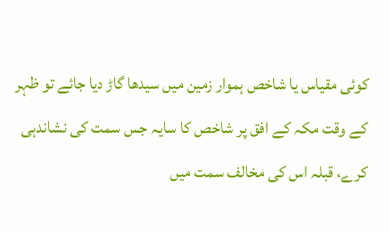کوئی مقیاس یا شاخص ہموار زمین میں سیدھا گاڑ دیا جائے تو ظہر کے وقت مکہ کے افق پر شاخص کا سایہ جس سمت کی نشاندہی کرے، قبلہ اس کی مخالف سمت میں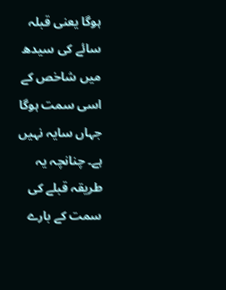ہوگا یعنی قبلہ سائے کی سیدھ میں شاخص کے اسی سمت ہوگا جہاں سایہ نہیں ہے۔ چنانچہ یہ طریقہ قبلے کی سمت کے بارے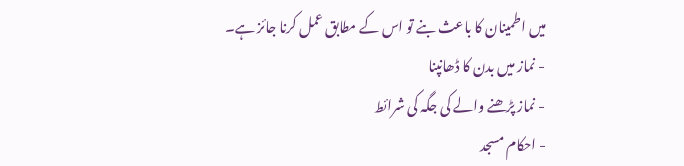میں اطمینان کا باعث بنے تو اس کے مطابق عمل کرنا جائز ہے۔
- نماز میں بدن کا ڈھانپنا
- نماز پڑھنے والے کی جگہ کی شرائط
- احکام مسجد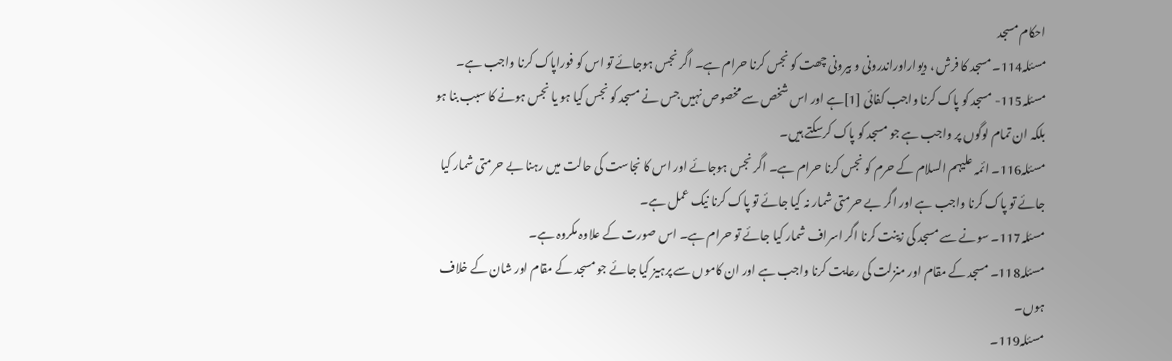احکام مسجد
مسئلہ114۔ مسجد کا فرش ، دیواراوراندرونی و بیرونی چھت کو نجس کرنا حرام ہے۔ اگر نجس ہوجائے تو اس کو فوراپاک کرنا واجب ہے۔
مسئلہ115- مسجد کو پاک کرنا واجب کفائی [1]ہے اور اس شخص سے مخصوص نہیں جس نے مسجد کو نجس کیا ہو یا نجس ہونے کا سبب بنا ہو بلکہ ان تمام لوگوں پر واجب ہے جو مسجد کو پاک کرسکتے ہیں۔
مسئلہ116۔ ائمہ علیہم السلام کے حرم کو نجس کرنا حرام ہے۔ اگر نجس ہوجائے اور اس کا نجاست کی حالت میں رہنا بے حرمتی شمار کیا جائے تو پاک کرنا واجب ہے اور اگر بے حرمتی شمار نہ کیا جائے تو پاک کرنا نیک عمل ہے۔
مسئلہ117۔ سونے سے مسجد کی زینت کرنا اگر اسراف شمار کیا جائے تو حرام ہے۔ اس صورت کے علاوہ مکروہ ہے۔
مسئلہ118۔ مسجد کے مقام اور منزلت کی رعایت کرنا واجب ہے اور ان کاموں سے پرہیز کیا جائے جو مسجد کے مقام اور شان کے خلاف ہوں۔
مسئلہ119۔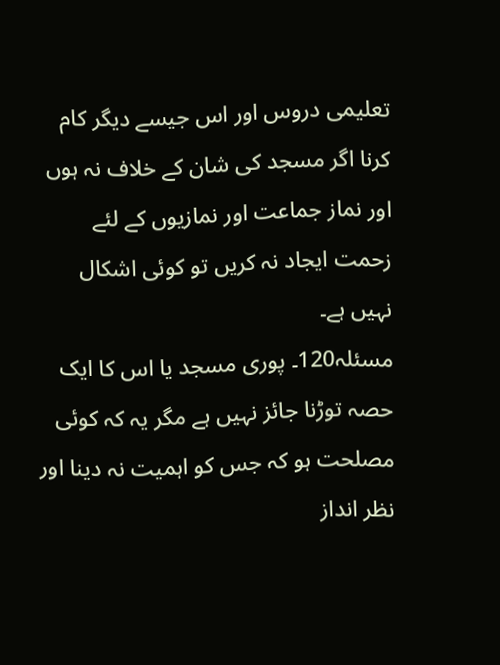تعلیمی دروس اور اس جیسے دیگر کام کرنا اگر مسجد کی شان کے خلاف نہ ہوں اور نماز جماعت اور نمازیوں کے لئے زحمت ایجاد نہ کریں تو کوئی اشکال نہیں ہے۔
مسئلہ120۔ پوری مسجد یا اس کا ایک حصہ توڑنا جائز نہیں ہے مگر یہ کہ کوئی مصلحت ہو کہ جس کو اہمیت نہ دینا اور نظر انداز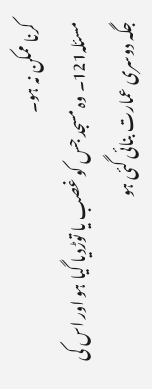کرنا ممکن نہ ہو۔
مسئلہ121۔ وہ مسجد جس کو غصب یا توڑدیا گیا ہو اور اس کی جگہ دوسری عمارت بنائی گئی ہو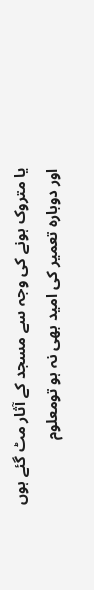یا متروک ہونے کی وجہ سے مسجد کے آثار مٹ گئے ہوں اور دوبارہ تعمیر کی امید بھی نہ ہو تومعلوم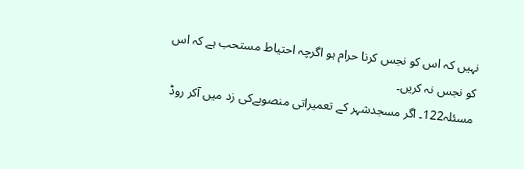نہیں کہ اس کو نجس کرنا حرام ہو اگرچہ احتیاط مستحب ہے کہ اس کو نجس نہ کریں۔
مسئلہ122۔ اگر مسجدشہر کے تعمیراتی منصوبےکی زد میں آکر روڈ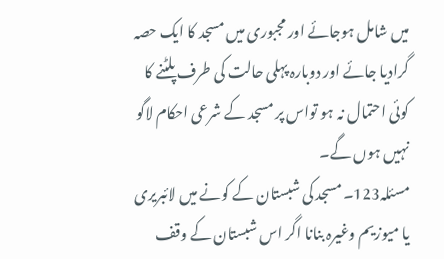میں شامل ہوجائے اور مجبوری میں مسجد کا ایک حصہ گرادیا جائے اور دوبارہ پہلی حالت کی طرف پلٹنے کا کوئی احتمال نہ ہو تواس پر مسجد کے شرعی احکام لاگو نہیں ہوں گے۔
مسئلہ123۔ مسجد کی شبستان کے کونے میں لائبریری یا میوزیم وغیرہ بنانا اگر اس شبستان کے وقف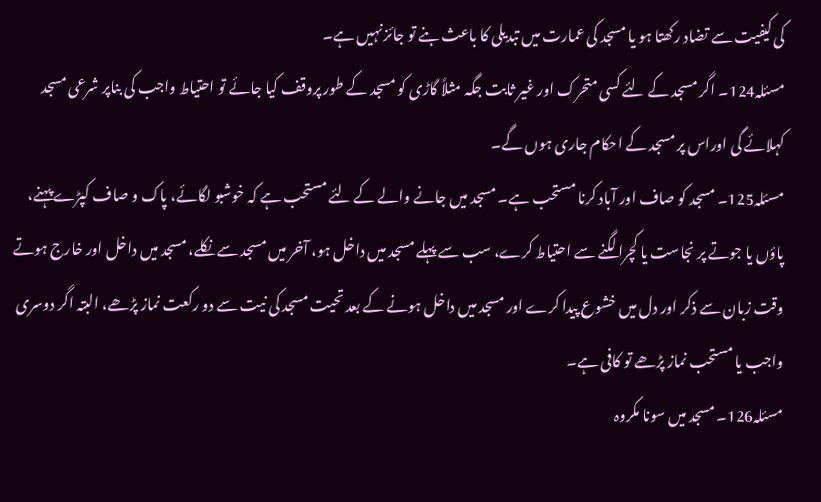کی کیفیت سے تضاد رکھتا ہو یا مسجد کی عمارت میں تبدیلی کا باعث بنے تو جائز نہیں ہے۔
مسئلہ124۔ اگر مسجد کے لئے کسی متحرک اور غیر ثابت جگہ مثلاً گاڑی کو مسجد کے طور پروقف کیا جائے تو احتیاط واجب کی بناپر شرعی مسجد کہلائے گی اوراس پر مسجد کے احکام جاری ہوں گے۔
مسئلہ125۔ مسجد کو صاف اور آباد کرنا مستحب ہے۔ مسجد میں جانے والے کے لئے مستحب ہے کہ خوشبو لگائے، پاک و صاف کپڑے پہنے، پاؤں یا جوتے پر نجاست یا کچرا لگنے سے احتیاط کرے، سب سے پہلے مسجد میں داخل ہو، آخر میں مسجد سے نکلے، مسجد میں داخل اور خارج ہوتے وقت زبان سے ذکر اور دل میں خشوع پیدا کرے اور مسجد میں داخل ہونے کے بعد تحیت مسجد کی نیت سے دو رکعت نماز پڑھے، البتہ اگر دوسری واجب یا مستحب نماز پڑھے تو کافی ہے۔
مسئلہ126۔ مسجد میں سونا مکروہ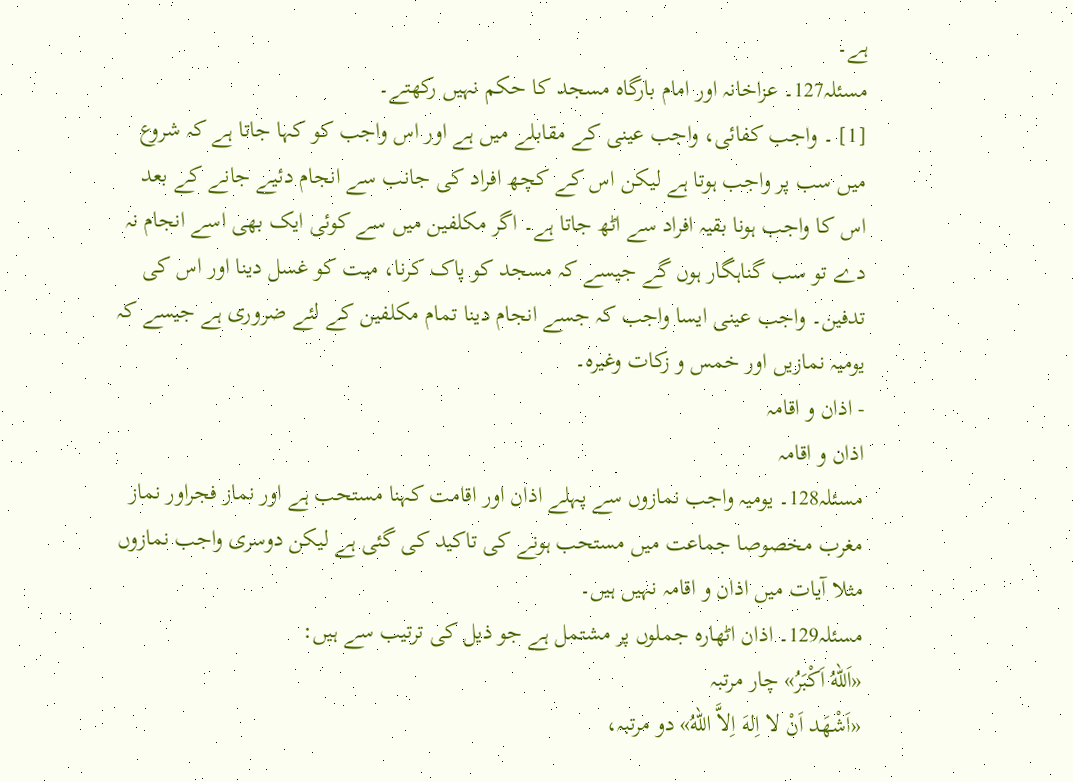ہے۔
مسئلہ127۔ عزاخانہ اور امام بارگاہ مسجد کا حکم نہیں رکھتے۔
[1] ۔ واجب کفائی، واجب عینی کے مقابلے میں ہے اور اس واجب کو کہا جاتا ہے کہ شروع میں سب پر واجب ہوتا ہے لیکن اس کے کچھ افراد کی جانب سے انجام دئیے جانے کے بعد اس کا واجب ہونا بقیہ افراد سے اٹھ جاتا ہے۔ اگر مکلفین میں سے کوئی ایک بھی اسے انجام نہ دے تو سب گناہگار ہوں گے جیسے کہ مسجد کو پاک کرنا، میت کو غسل دینا اور اس کی تدفین۔ واجب عینی ایسا واجب کہ جسے انجام دینا تمام مکلفین کے لئے ضروری ہے جیسے کہ یومیہ نمازیں اور خمس و زکات وغیرہ۔
- اذان و اقامہ
اذان و اقامہ
مسئلہ128۔ یومیہ واجب نمازوں سے پہلے اذان اور اقامت کہنا مستحب ہے اور نماز فجراور نماز مغرب مخصوصا جماعت میں مستحب ہونے کی تاکید کی گئی ہے لیکن دوسری واجب نمازوں مثلا آیات میں اذان و اقامہ نہیں ہیں۔
مسئلہ129۔ اذان اٹھارہ جملوں پر مشتمل ہے جو ذیل کی ترتیب سے ہیں:
«اَللهُ اَکْبَرُ» چار مرتبہ
«اَشْهَد اَنْ لا اِلهَ اِلاَّ اللهُ» دو مرتبہ،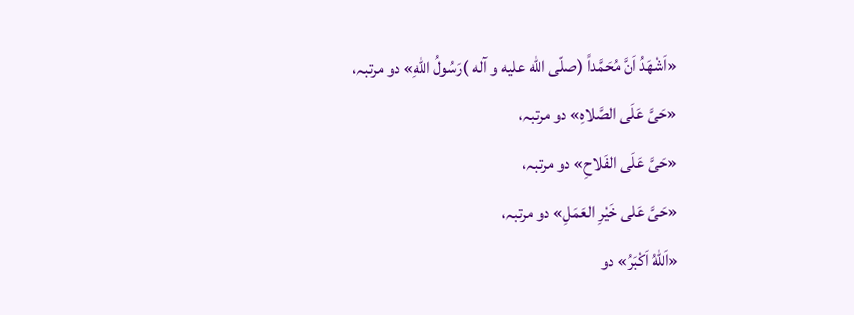«اَشْهَدُ اَنَّ مُحَمَّداً (صلّی الله علیه و آله )رَسُولُ اللهِ» دو مرتبہ،
«حَیَّ عَلَی الصَّلاهِ» دو مرتبہ،
«حَیَّ عَلَی الفَلاحِ» دو مرتبہ،
«حَیَّ عَلی خَیْرِ العَمَلِ» دو مرتبہ،
«اَللهُ اَکْبَرُ» دو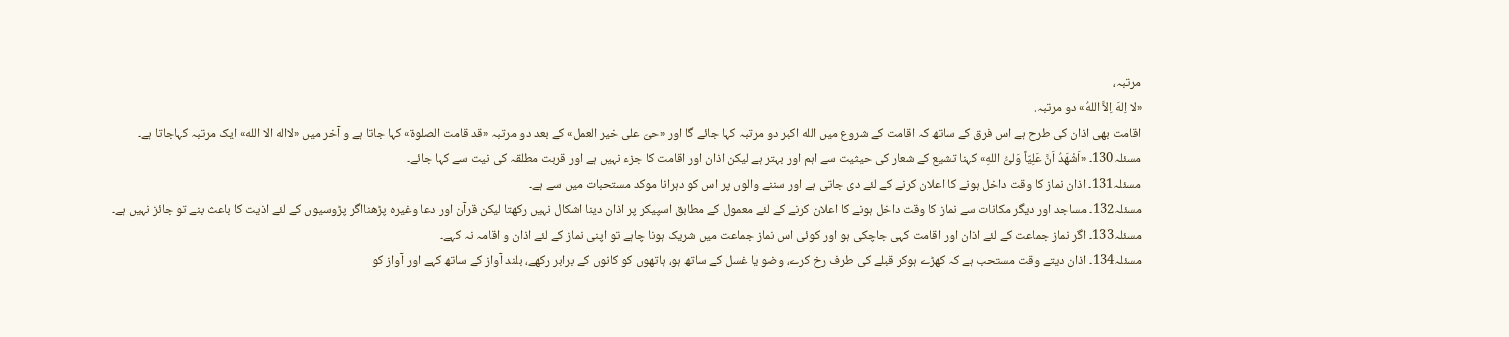مرتبہ،
«لا اِلهَ اِلاَّ اللهُ» دو مرتبہ.
اقامت بھی اذان کی طرح ہے اس فرق کے ساتھ کہ اقامت کے شروع میں الله اکبر دو مرتبہ کہا جائے گا اور «حیّ علی خیر العمل» کے بعد دو مرتبہ «قد قامت الصلوة» کہا جاتا ہے و آخر میں «لااله الا الله» ایک مرتبہ کہاجاتا ہے۔
مسئلہ130۔ «اَشْهَدُ اَنَّ عَلِیّاً وَلیُّ اللهِ» کہنا تشیع کے شعار کی حیثیت سے اہم اور بہتر ہے لیکن اذان اور اقامت کا جزء نہیں ہے اور قربت مطلقہ کی نیت سے کہا جائے۔
مسئلہ131۔ اذان نماز کا وقت داخل ہونے کا اعلان کرنے کے لئے دی جاتی ہے اور سننے والوں پر اس کو دہرانا موکد مستحبات میں سے ہے۔
مسئلہ132۔ مساجد اور دیگر مکانات سے نماز کا وقت داخل ہونے کا اعلان کرنے کے لئے معمول کے مطابق اسپیکر پر اذان دینا اشکال نہیں رکھتا لیکن قرآن اور دعا وغیرہ پڑھنااگر پڑوسیوں کے لئے اذیت کا باعث بنے تو جائز نہیں ہے۔
مسئلہ133۔ اگر نماز جماعت کے لئے اذان اور اقامت کہی جاچکی ہو اور کوئی اس نماز جماعت میں شریک ہونا چاہے تو اپنی نماز کے لئے اذان و اقامہ نہ کہے۔
مسئلہ134۔ اذان دیتے وقت مستحب ہے کہ کھڑے ہوکر قبلے کی طرف رخ کرے، وضو یا غسل کے ساتھ ہو، ہاتھوں کو کانوں کے برابر رکھے، بلند آواز کے ساتھ کہے اور آواز کو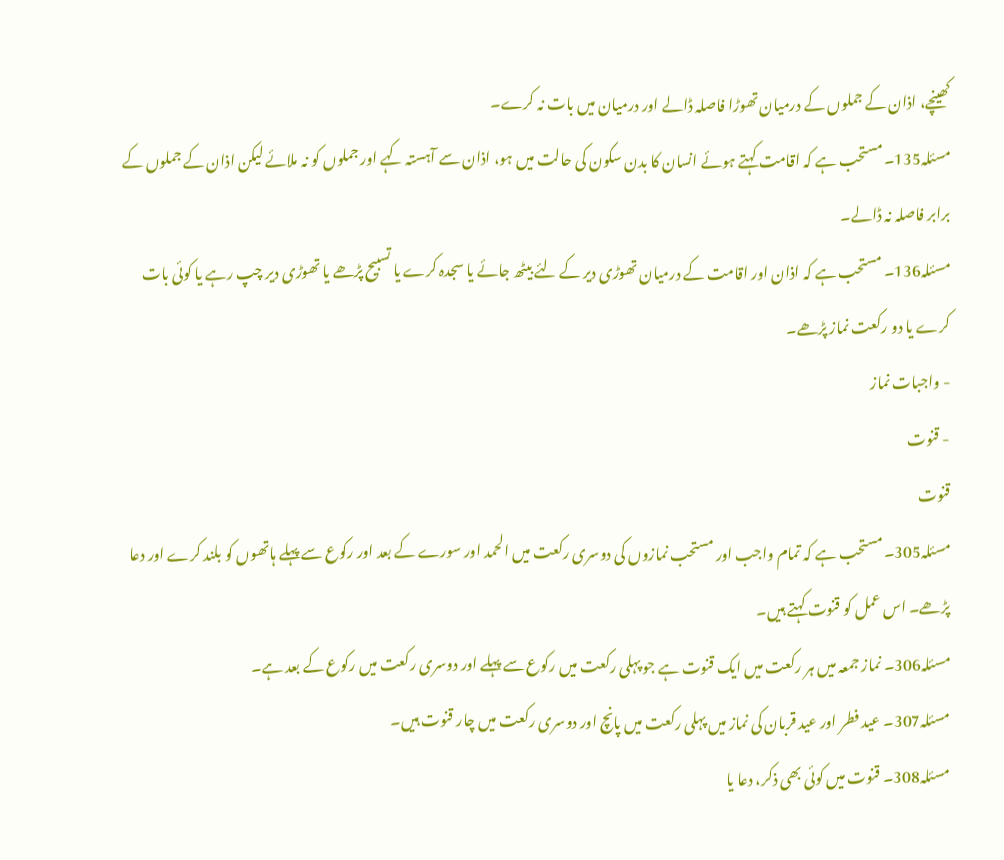کھینچے، اذان کے جملوں کے درمیان تھوڑا فاصلہ ڈالے اور درمیان میں بات نہ کرے۔
مسئلہ135۔ مستحب ہے کہ اقامت کہتے ہوئے انسان کا بدن سکون کی حالت میں ہو، اذان سے آہستہ کہے اور جملوں کو نہ ملائے لیکن اذان کے جملوں کے برابر فاصلہ نہ ڈالے۔
مسئلہ136۔ مستحب ہے کہ اذان اور اقامت کے درمیان تھوڑی دیر کے لئے بیٹھ جائے یا سجدہ کرے یا تسبیح پڑھے یا تھوڑی دیر چپ رہے یا کوئی بات کرے یا دو رکعت نماز پڑھے۔
- واجبات نماز
- قنوت
قنوت
مسئلہ305۔ مستحب ہے کہ تمام واجب اور مستحب نمازوں کی دوسری رکعت میں الحمد اور سورے کے بعد اور رکوع سے پہلے ہاتھوں کو بلند کرے اور دعا پڑھے۔ اس عمل کو قنوت کہتے ہیں۔
مسئلہ306۔ نماز جمعہ میں ہر رکعت میں ایک قنوت ہے جو پہلی رکعت میں رکوع سے پہلے اور دوسری رکعت میں رکوع کے بعد ہے۔
مسئلہ307۔ عید فطر اور عید قربان کی نماز میں پہلی رکعت میں پانچ اور دوسری رکعت میں چار قنوت ہیں۔
مسئلہ308۔ قنوت میں کوئی بھی ذکر، دعا یا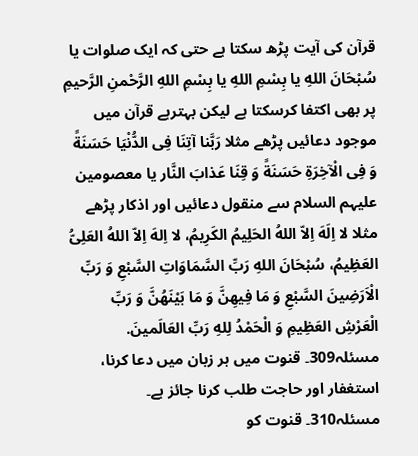قرآن کی آیت پڑھ سکتا ہے حتی کہ ایک صلوات یا سُبْحَانَ اللهِ یا بِسْمِ اللهِ یا بِسْمِ اللهِ الرَّحْمنِ الرَّحیمِ پر بھی اکتفا کرسکتا ہے لیکن بہترہے قرآن میں موجود دعائیں پڑھے مثلا رَبَّنا آتِنَا فِی الدُّنْیَا حَسَنَةً وَ فِی الْآخِرَةِ حَسَنَةً وَ قِنَا عَذابَ النَّار یا معصومین علیہم السلام سے منقول دعائیں اور اذکار پڑھے مثلا لا اِلَهَ اِلاّ اللهُ الحَلِیمُ الکَرِیمُ، لا اِلهَ اِلاّ اللهُ العَلِیُّ العَظِیمُ، سُبْحَانَ اللهِ رَبِّ السَّمَاوَاتِ السَّبْعِ وَ رَبِّ الْاَرَضِینَ السَّبْعِ وَ مَا فِیهِنَّ وَ مَا بَیْنَهُنَّ وَ رَبِّ الْعَرْشِ العَظِیمِ وَ الْحَمْدُ لِلهِ رَبِّ العَالَمینَ.
مسئلہ309۔ قنوت میں ہر زبان میں دعا کرنا، استغفار اور حاجت طلب کرنا جائز ہے۔
مسئلہ310۔ قنوت کو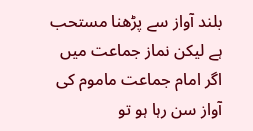بلند آواز سے پڑھنا مستحب ہے لیکن نماز جماعت میں اگر امام جماعت ماموم کی آواز سن رہا ہو تو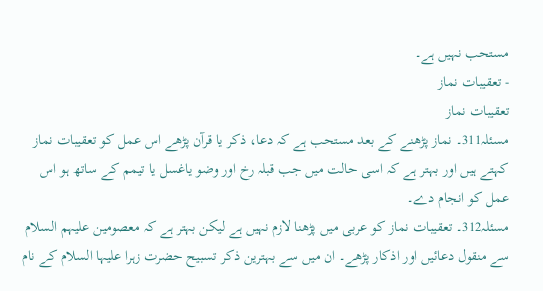مستحب نہیں ہے۔
- تعقیبات نماز
تعقیبات نماز
مسئلہ311۔ نماز پڑھنے کے بعد مستحب ہے کہ دعا، ذکر یا قرآن پڑھے اس عمل کو تعقیبات نماز کہتے ہیں اور بہتر ہے کہ اسی حالت میں جب قبلہ رخ اور وضو یاغسل یا تیمم کے ساتھ ہو اس عمل کو انجام دے۔
مسئلہ312۔ تعقیبات نماز کو عربی میں پڑھنا لازم نہیں ہے لیکن بہتر ہے کہ معصومین علیہم السلام سے منقول دعائیں اور اذکار پڑھے۔ ان میں سے بہترین ذکر تسبیح حضرت زہرا علیہا السلام کے نام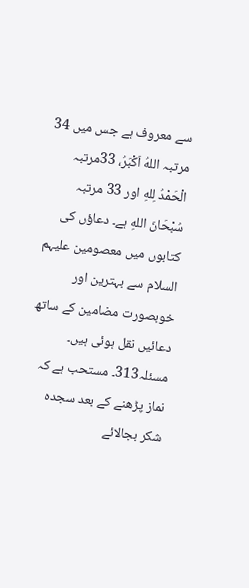سے معروف ہے جس میں 34 مرتبہ اللهُ اَکْبَرُ، 33مرتبہ الْحَمْدُ لِلهِ اور 33 مرتبہ سُبْحَانَ اللهِ ہے۔ دعاؤں کی کتابوں میں معصومین علیہم السلام سے بہترین اور خوبصورت مضامین کے ساتھ دعائیں نقل ہوئی ہیں۔
مسئلہ313۔ مستحب ہے کہ نماز پڑھنے کے بعد سجدہ شکر بجالائے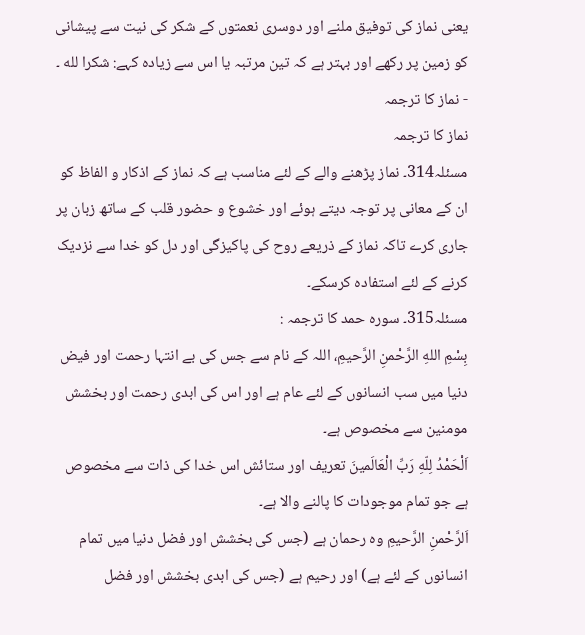یعنی نماز کی توفیق ملنے اور دوسری نعمتوں کے شکر کی نیت سے پیشانی کو زمین پر رکھے اور بہتر ہے کہ تین مرتبہ یا اس سے زیادہ کہے: شکرا لله ۔
- نماز کا ترجمہ
نماز کا ترجمہ
مسئلہ314۔ نماز پڑھنے والے کے لئے مناسب ہے کہ نماز کے اذکار و الفاظ کو ان کے معانی پر توجہ دیتے ہوئے اور خشوع و حضور قلب کے ساتھ زبان پر جاری کرے تاکہ نماز کے ذریعے روح کی پاکیزگی اور دل کو خدا سے نزدیک کرنے کے لئے استفادہ کرسکے۔
مسئلہ315۔ سورہ حمد کا ترجمہ :
بِسْمِ اللهِ الرَّحْمنِ الرَّحیمِ، اللہ کے نام سے جس کی بے انتہا رحمت اور فیض دنیا میں سب انسانوں کے لئے عام ہے اور اس کی ابدی رحمت اور بخشش مومنین سے مخصوص ہے۔
اَلْحَمْدُ لِلّهِ رَبِّ الْعَالَمینَ تعریف اور ستائش اس خدا کی ذات سے مخصوص ہے جو تمام موجودات کا پالنے والا ہے۔
اَلرَّحْمنِ الرَّحیمِ وہ رحمان ہے (جس کی بخشش اور فضل دنیا میں تمام انسانوں کے لئے ہے) اور رحیم ہے (جس کی ابدی بخشش اور فضل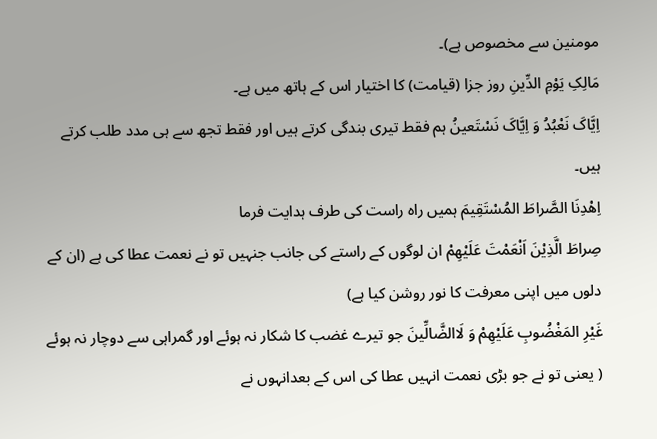مومنین سے مخصوص ہے)۔
مَالِکِ یَوْمِ الدِّینِ روز جزا (قیامت) کا اختیار اس کے ہاتھ میں ہے۔
اِیَّاکَ نَعْبُدُ وَ اِیَّاکَ نَسْتَعینُ ہم فقط تیری بندگی کرتے ہیں اور فقط تجھ سے ہی مدد طلب کرتے ہیں۔
اِهْدِنَا الصَّراطَ المُسْتَقِیمَ ہمیں راہ راست کی طرف ہدایت فرما
صِراطَ الَّذِیْنَ اَنْعَمْتَ عَلَیْهِمْ ان لوگوں کے راستے کی جانب جنہیں تو نے نعمت عطا کی ہے (ان کے دلوں میں اپنی معرفت کا نور روشن کیا ہے)
غَیْرِ المَغْضُوبِ عَلَیْهِمْ وَ لَاالضَّالِّینَ جو تیرے غضب کا شکار نہ ہوئے اور گمراہی سے دوچار نہ ہوئے ( یعنی تو نے جو بڑی نعمت انہیں عطا کی اس کے بعدانہوں نے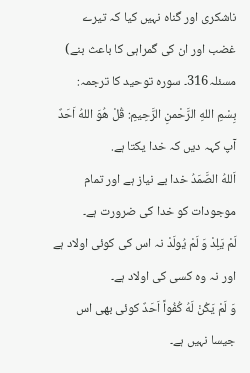ناشکری اور گناہ نہیں کیا کہ تیرے غضب اور ان کی گمراہی کا باعث بنے)
مسئلہ316۔ سورہ توحید کا ترجمہ:
بِسْمِ اللهِ الرَّحْمنِ الرَّحِیمِ: قُلْ هُوَ اللهُ اَحَدٌ آپ کہہ دیں کہ خدا یکتا ہے.
اَللهُ الصَّمَدُ خدا بے نیاز ہے اور تمام موجودات کو خدا کی ضرورت ہے۔
لَمْ یَلِدْ وَ لَمْ یُولَدْ نہ اس کی کوئی اولاد ہے اور نہ وہ کسی کی اولاد ہے۔
وَ لَمْ یَکُنْ لَهُ کُفُواً اَحَدٌ کوئی بھی اس جیسا نہیں ہے۔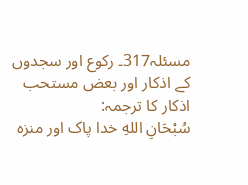مسئلہ317۔ رکوع اور سجدوں کے اذکار اور بعض مستحب اذکار کا ترجمہ:
سُبْحَانِ اللهِ خدا پاک اور منزہ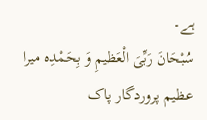ہے۔
سُبْحَانَ رَبِّیَ الْعَظیمِ وَ بِحَمْدِه میرا عظیم پروردگار پاک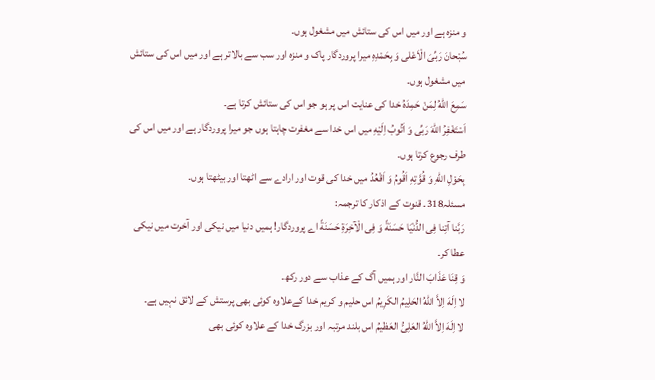و منزہ ہے اور میں اس کی ستائش میں مشغول ہوں۔
سُبْحانَ رَبِّیَ الْاَعْلی وَ بِحَمْدِهِ میرا پروردگار پاک و منزہ اور سب سے بالاتر ہے اور میں اس کی ستائش میں مشغول ہوں۔
سَمِعَ اللهُ لِمَنْ حَمِدَهُ خدا کی عنایت اس پر ہو جو اس کی ستائش کرتا ہے۔
اَسْتَغْفِرُ اللهَ رَبِّی وَ اَتُوبُ اِلَیْهِ میں اس خدا سے مغفرت چاہتا ہوں جو میرا پروردگار ہے اور میں اس کی طرف رجوع کرتا ہوں۔
بِحَوْلِ اللهِ وَ قُوَّتِهِ اَقُومُ وَ اَقْعُدُ میں خدا کی قوت اور ارادے سے اٹھتا اور بیٹھتا ہوں۔
مسئلہ318۔ قنوت کے اذکار کا ترجمہ:
رَبَّنا آتِنا فِی الدُّنْیَا حَسَنَةً وَ فِی الْآخِرَةِ حَسَنَةً اے پروردگار! ہمیں دنیا میں نیکی اور آخرت میں نیکی عطا کر۔
وَ قِنَا عَذَابَ النَّار اور ہمیں آگ کے عذاب سے دور رکھ۔
لا اِلَهَ اِلاَّ اللهُ الحَلِیمُ الکَرِیمُ اس حلیم و کریم خدا کےعلاوہ کوئی بھی پرستش کے لائق نہیں ہے۔
لا اِلَهَ اِلاَّ اللهُ العَلِیُّ العَظیمُ اس بلند مرتبہ اور بزرگ خدا کے علاوہ کوئی بھی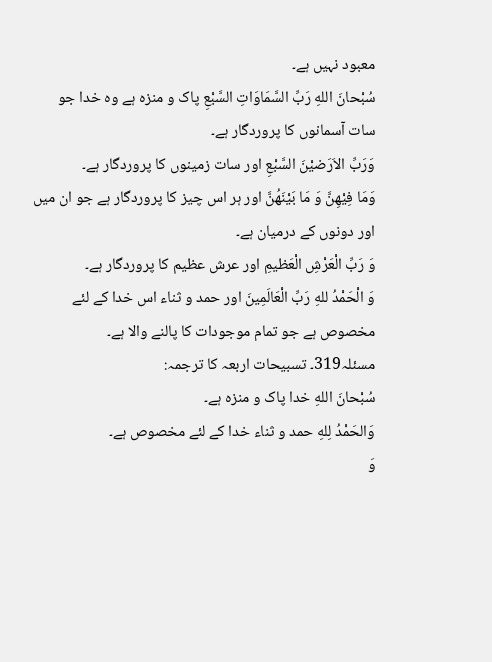معبود نہیں ہے۔
سُبْحانَ اللهِ رَبِّ السَّمَاوَاتِ السَّبْعِ پاک و منزہ ہے وہ خدا جو سات آسمانوں کا پروردگار ہے۔
وَرَبِّ الاَرَضیْنَ السَّبْعِ اور سات زمینوں کا پروردگار ہے۔
وَمَا فِیْهِنَّ وَ مَا بَیْنَهُنَّ اور ہر اس چیز کا پروردگار ہے جو ان میں اور دونوں کے درمیان ہے۔
وَ رَبِّ الْعَرْشِ الْعَظیمِ اور عرش عظیم کا پروردگار ہے۔
وَ الْحَمْدُ للهِ رَبِّ الْعَالَمِینَ اور حمد و ثناء اس خدا کے لئے مخصوص ہے جو تمام موجودات کا پالنے والا ہے۔
مسئلہ319۔ تسبیحات اربعہ کا ترجمہ:
سُبْحانَ اللهِ خدا پاک و منزہ ہے۔
وَالحَمْدُ لِلهِ حمد و ثناء خدا کے لئے مخصوص ہے۔
وَ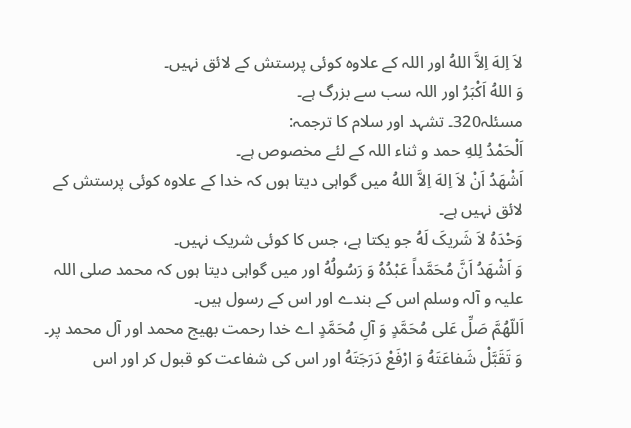لاَ اِلهَ اِلاَّ اللهُ اور اللہ کے علاوہ کوئی پرستش کے لائق نہیں۔
وَ اللهُ اَکْبَرُ اور اللہ سب سے بزرگ ہے۔
مسئلہ320۔ تشہد اور سلام کا ترجمہ:
اَلْحَمْدُ لِلهِ حمد و ثناء اللہ کے لئے مخصوص ہے۔
اَشْهَدُ اَنْ لاَ اِلهَ اِلاَّ اللهُ میں گواہی دیتا ہوں کہ خدا کے علاوہ کوئی پرستش کے لائق نہیں ہے۔
وَحْدَهُ لاَ شَریکَ لَهُ جو یکتا ہے، جس کا کوئی شریک نہیں۔
وَ اَشْهَدُ اَنَّ مُحَمَّداً عَبْدُهُ وَ رَسُولُهُ اور میں گواہی دیتا ہوں کہ محمد صلی اللہ علیہ و آلہ وسلم اس کے بندے اور اس کے رسول ہیں۔
اَللّهُمَّ صَلِّ عَلی مُحَمَّدٍ وَ آلِ مُحَمَّدٍ اے خدا رحمت بھیج محمد اور آل محمد پر۔
وَ تَقَبَّلْ شَفاعَتَهُ وَ ارْفَعْ دَرَجَتَهُ اور اس کی شفاعت کو قبول کر اور اس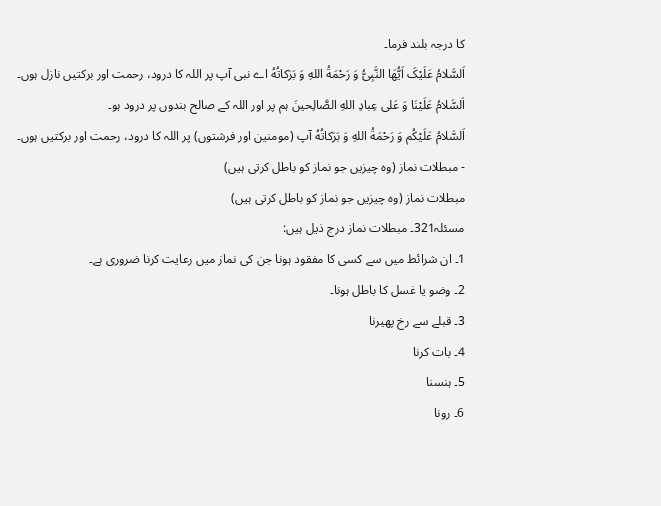کا درجہ بلند فرما۔
اَلسَّلامُ عَلَیْکَ اَیُّهَا النَّبِیُّ وَ رَحْمَةُ اللهِ وَ بَرَکاتُهُ اے نبی آپ پر اللہ کا درود، رحمت اور برکتیں نازل ہوں۔
اَلسَّلامُ عَلَیْنَا وَ عَلی عِبادِ اللهِ الصَّالِحینَ ہم پر اور اللہ کے صالح بندوں پر درود ہو۔
اَلسَّلامُ عَلَیْکُم وَ رَحْمَةُ اللهِ وَ بَرَکاتُهُ آپ (مومنین اور فرشتوں) پر اللہ کا درود، رحمت اور برکتیں ہوں۔
- مبطلات نماز (وہ چیزیں جو نماز کو باطل کرتی ہیں)
مبطلات نماز (وہ چیزیں جو نماز کو باطل کرتی ہیں)
مسئلہ321۔ مبطلات نماز درج ذیل ہیں:
1۔ ان شرائط میں سے کسی کا مفقود ہونا جن کی نماز میں رعایت کرنا ضروری ہے۔
2۔ وضو یا غسل کا باطل ہونا۔
3۔ قبلے سے رخ پھیرنا
4۔ بات کرنا
5۔ ہنسنا
6۔ رونا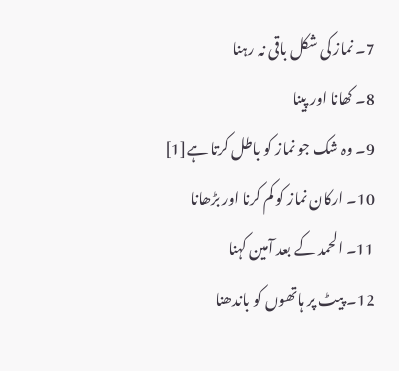7۔ نماز کی شکل باقی نہ رہنا
8۔ کھانا اور پینا
9۔ وہ شک جو نماز کو باطل کرتا ہے[1]
10۔ ارکان نماز کو کم کرنا اور بڑھانا
11۔ الحمد کے بعد آمین کہنا
12۔ پیٹ پر ہاتھوں کو باندھنا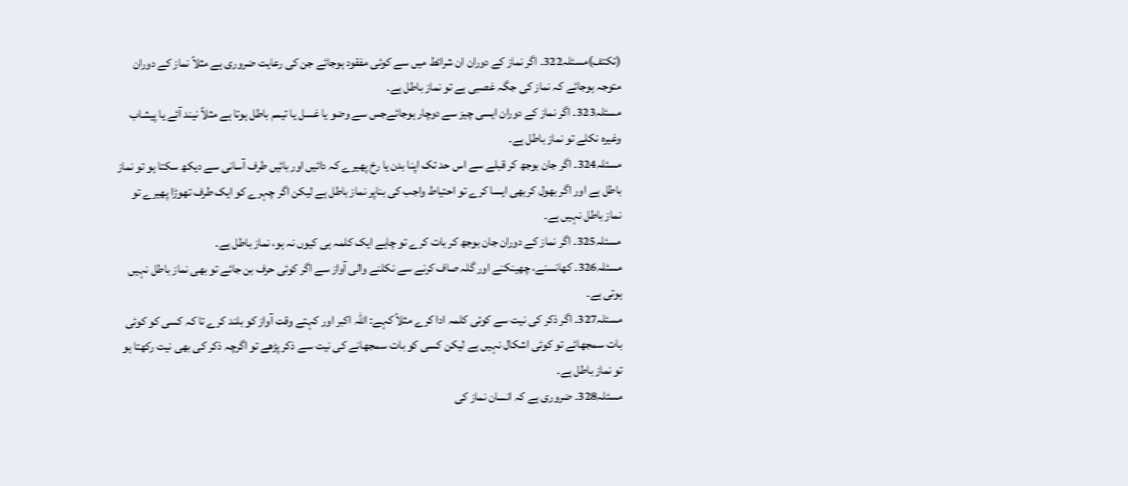(تکتف)مسئلہ322۔ اگر نماز کے دوران ان شرائط میں سے کوئی مفقود ہوجائے جن کی رعایت ضروری ہے مثلاً نماز کے دوران متوجہ ہوجائے کہ نماز کی جگہ غصبی ہے تو نماز باطل ہے۔
مسئلہ323۔ اگر نماز کے دوران ایسی چیز سے دوچار ہوجائےجس سے وضو یا غسل یا تیمم باطل ہوتا ہے مثلاً نیند آئے یا پیشاب وغیرہ نکلے تو نماز باطل ہے۔
مسئلہ324۔ اگر جان بوجھ کر قبلے سے اس حد تک اپنا بدن یا رخ پھیرے کہ دائیں اور بائیں طرف آسانی سے دیکھ سکتا ہو تو نماز باطل ہے اور اگر بھول کربھی ایسا کرے تو احتیاط واجب کی بناپر نماز باطل ہے لیکن اگر چہرے کو ایک طرف تھوڑا پھیرے تو نماز باطل نہیں ہے۔
مسئلہ325۔ اگر نماز کے دوران جان بوجھ کر بات کرے تو چاہے ایک کلمہ ہی کیوں نہ ہو، نماز باطل ہے۔
مسئلہ326۔ کھانسنے، چھینکنے اور گلہ صاف کرنے سے نکلنے والی آواز سے اگر کوئی حرف بن جائے تو بھی نماز باطل نہیں ہوتی ہے۔
مسئلہ327۔ اگر ذکر کی نیت سے کوئی کلمہ ادا کرے مثلاً کہے: اللہ اکبر اور کہتے وقت آواز کو بلند کرے تا کہ کسی کو کوئی بات سمجھائے تو کوئی اشکال نہیں ہے لیکن کسی کو بات سمجھانے کی نیت سے ذکر پڑھے تو اگرچہ ذکر کی بھی نیت رکھتا ہو تو نماز باطل ہے۔
مسئلہ328۔ ضروری ہے کہ انسان نماز کی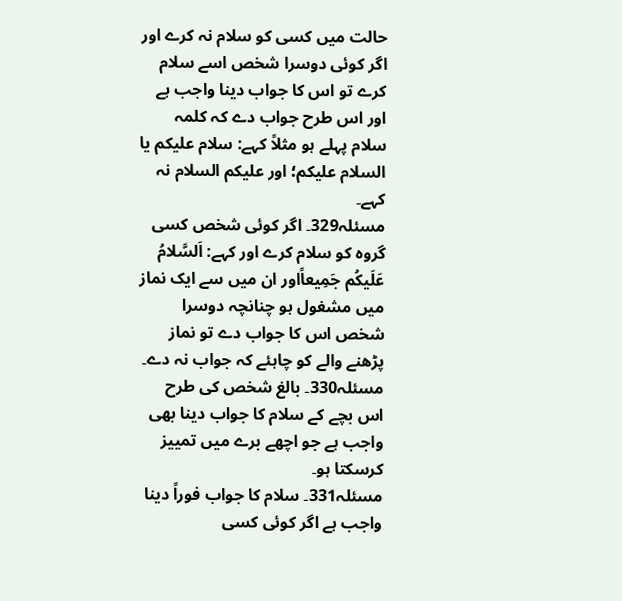حالت میں کسی کو سلام نہ کرے اور اگر کوئی دوسرا شخص اسے سلام کرے تو اس کا جواب دینا واجب ہے اور اس طرح جواب دے کہ کلمہ سلام پہلے ہو مثلاً کہے: سلام علیکم یا السلام علیکم؛ اور علیکم السلام نہ کہے۔
مسئلہ329۔ اگر کوئی شخص کسی گروہ کو سلام کرے اور کہے: اَلسَّلامُ عَلَیکُم جَمِیعاًاور ان میں سے ایک نماز میں مشغول ہو چنانچہ دوسرا شخص اس کا جواب دے تو نماز پڑھنے والے کو چاہئے کہ جواب نہ دے۔
مسئلہ330۔ بالغ شخص کی طرح اس بچے کے سلام کا جواب دینا بھی واجب ہے جو اچھے برے میں تمییز کرسکتا ہو۔
مسئلہ331۔ سلام کا جواب فوراً دینا واجب ہے اگر کوئی کسی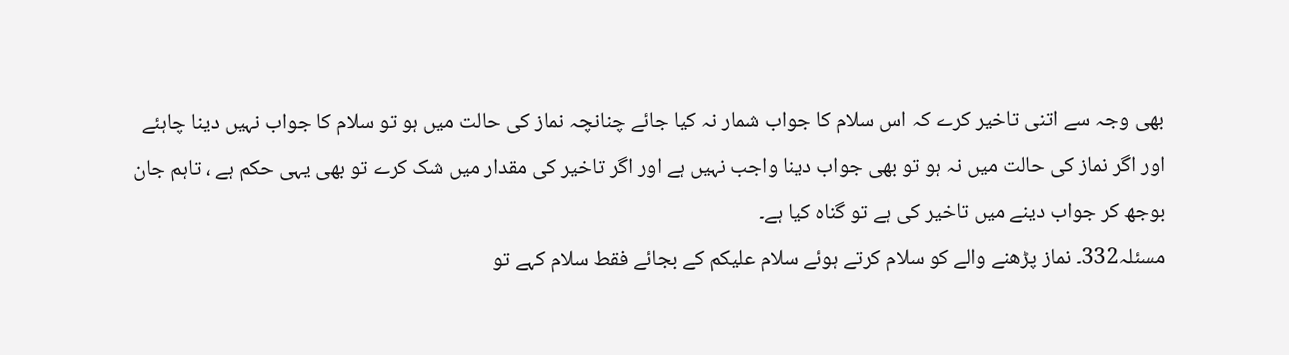بھی وجہ سے اتنی تاخیر کرے کہ اس سلام کا جواب شمار نہ کیا جائے چنانچہ نماز کی حالت میں ہو تو سلام کا جواب نہیں دینا چاہئے اور اگر نماز کی حالت میں نہ ہو تو بھی جواب دینا واجب نہیں ہے اور اگر تاخیر کی مقدار میں شک کرے تو بھی یہی حکم ہے ، تاہم جان بوجھ کر جواب دینے میں تاخیر کی ہے تو گناہ کیا ہے۔
مسئلہ332۔ نماز پڑھنے والے کو سلام کرتے ہوئے سلام علیکم کے بجائے فقط سلام کہے تو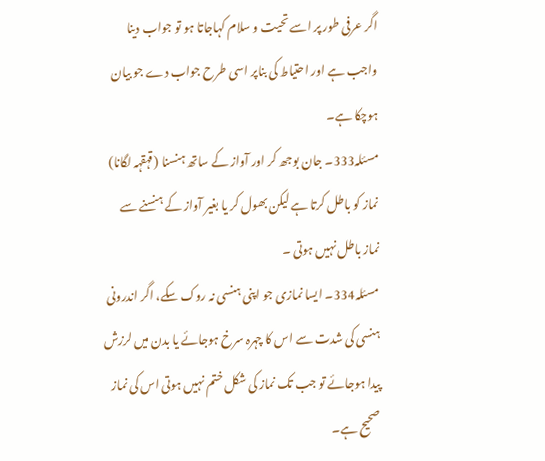اگر عرفی طور پر اسے تحیت و سلام کہاجاتا ہو تو جواب دینا واجب ہے اور احتیاط کی بناپر اسی طرح جواب دے جو بیان ہوچکا ہے۔
مسئلہ333۔ جان بوجھ کر اور آواز کے ساتھ ہنسنا (قہقہہ لگانا) نماز کو باطل کرتا ہے لیکن بھول کر یا بغیر آواز کے ہنسنے سے نماز باطل نہیں ہوتی ۔
مسئلہ334۔ ایسا نمازی جو اپنی ہنسی نہ روک سکے، اگر اندرونی ہنسی کی شدت سے اس کا چہرہ سرخ ہوجائے یا بدن میں لرزش پیدا ہوجائے تو جب تک نماز کی شکل ختم نہیں ہوتی اس کی نماز صحیح ہے۔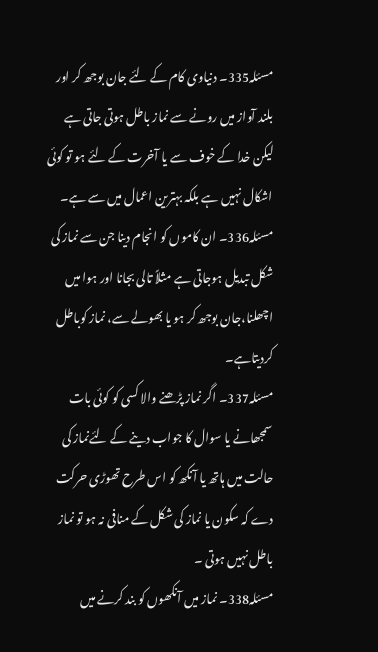مسئلہ335۔ دنیاوی کام کے لئے جان بوجھ کر اور بلند آواز میں رونے سے نماز باطل ہوتی جاتی ہے لیکن خدا کے خوف سے یا آخرت کے لئے ہو تو کوئی اشکال نہیں ہے بلکہ بہترین اعمال میں سے ہے۔
مسئلہ336۔ ان کاموں کو انجام دینا جن سے نماز کی شکل تبدیل ہوجاتی ہے مثلاً تالی بجانا اور ہوا میں اچھلنا،جان بوجھ کر ہو یا بھولے سے، نماز کوباطل کردیتاہے۔
مسئلہ337۔ اگر نماز پڑھنے والا کسی کو کوئی بات سمجھانے یا سوال کا جواب دینے کے لئےنماز کی حالت میں ہاتھ یا آنکھ کو اس طرح تھوڑی حرکت دے کہ سکون یا نماز کی شکل کے منافی نہ ہو تو نماز باطل نہیں ہوتی ۔
مسئلہ338۔ نماز میں آنکھوں کو بند کرنے میں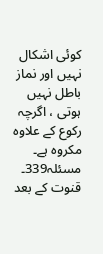کوئی اشکال نہیں اور نماز باطل نہیں ہوتی ، اگرچہ رکوع کے علاوہ مکروہ ہے۔
مسئلہ339۔ قنوت کے بعد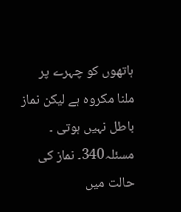ہاتھوں کو چہرے پر ملنا مکروہ ہے لیکن نماز باطل نہیں ہوتی ۔
مسئلہ340۔ نماز کی حالت میں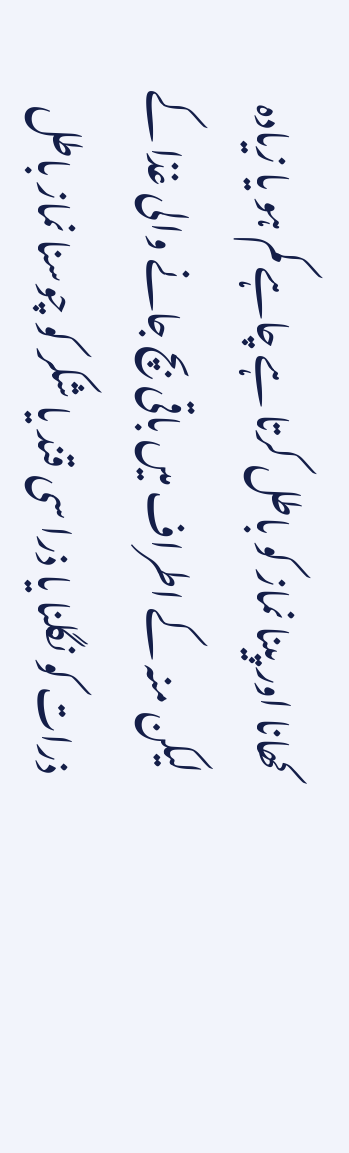کھانا اور پینا نماز کو باطل کرتا ہے چاہے کم ہو یا زیادہ لیکن منہ کے اطراف میں باقی بچ جانے والی غذا کے ذرات کو نگلنا یا ذرا سی قند یا شکر کو چوسنا نماز باطل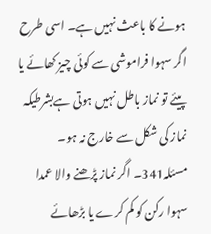ہونے کا باعث نہیں ہے۔ اسی طرح اگر سہوا فراموشی سے کوئی چیز کھائے یا پیئے تو نماز باطل نہیں ہوتی ہےبشرطیکہ نماز کی شکل سے خارج نہ ہو۔
مسئلہ341۔ اگر نماز پڑھنے والا عمدا سہوا رکن کو کم کرے یا بڑھائے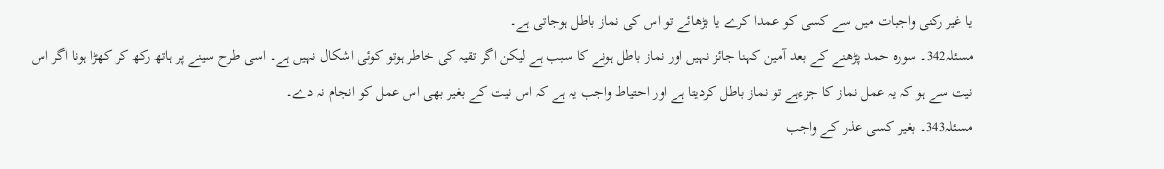یا غیر رکنی واجبات میں سے کسی کو عمدا کرے یا بڑھائے تو اس کی نماز باطل ہوجاتی ہے۔
مسئلہ342۔ سورہ حمد پڑھنے کے بعد آمین کہنا جائز نہیں اور نماز باطل ہونے کا سبب ہے لیکن اگر تقیہ کی خاطر ہوتو کوئی اشکال نہیں ہے۔ اسی طرح سینے پر ہاتھ رکھ کر کھڑا ہونا اگر اس نیت سے ہو کہ یہ عمل نماز کا جزءہے تو نماز باطل کردیتا ہے اور احتیاط واجب یہ ہے کہ اس نیت کے بغیر بھی اس عمل کو انجام نہ دے۔
مسئلہ343۔ بغیر کسی عذر کے واجب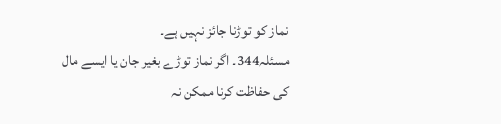نماز کو توڑنا جائز نہیں ہے۔
مسئلہ344۔ اگر نماز توڑے بغیر جان یا ایسے مال کی حفاظت کرنا ممکن نہ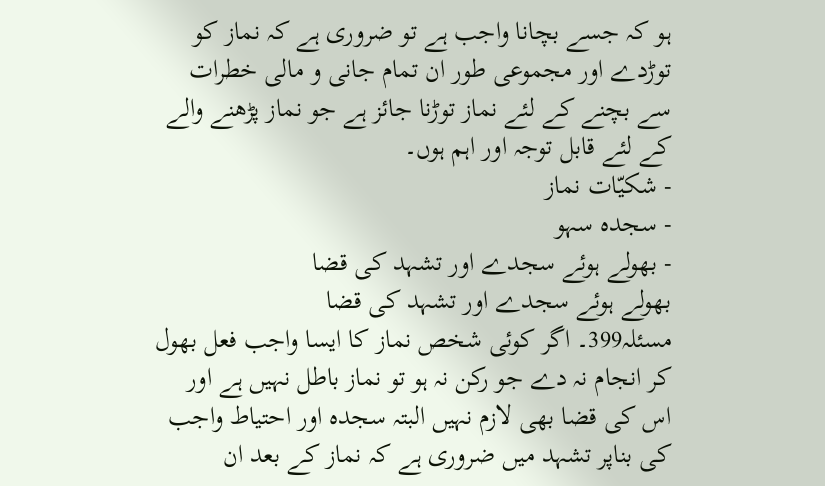ہو کہ جسے بچانا واجب ہے تو ضروری ہے کہ نماز کو توڑدے اور مجموعی طور ان تمام جانی و مالی خطرات سے بچنے کے لئے نماز توڑنا جائز ہے جو نماز پڑھنے والے کے لئے قابل توجہ اور اہم ہوں۔
- شكيّات نماز
- سجدہ سہو
- بھولے ہوئے سجدے اور تشہد کی قضا
بھولے ہوئے سجدے اور تشہد کی قضا
مسئلہ399۔ اگر کوئی شخص نماز کا ایسا واجب فعل بھول کر انجام نہ دے جو رکن نہ ہو تو نماز باطل نہیں ہے اور اس کی قضا بھی لازم نہیں البتہ سجدہ اور احتیاط واجب کی بناپر تشہد میں ضروری ہے کہ نماز کے بعد ان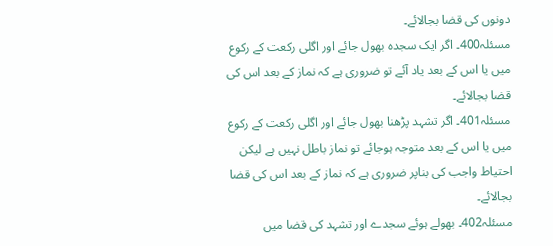دونوں کی قضا بجالائے۔
مسئلہ400۔ اگر ایک سجدہ بھول جائے اور اگلی رکعت کے رکوع میں یا اس کے بعد یاد آئے تو ضروری ہے کہ نماز کے بعد اس کی قضا بجالائے۔
مسئلہ401۔ اگر تشہد پڑھنا بھول جائے اور اگلی رکعت کے رکوع میں یا اس کے بعد متوجہ ہوجائے تو نماز باطل نہیں ہے لیکن احتیاط واجب کی بناپر ضروری ہے کہ نماز کے بعد اس کی قضا بجالائے۔
مسئلہ402۔ بھولے ہوئے سجدے اور تشہد کی قضا میں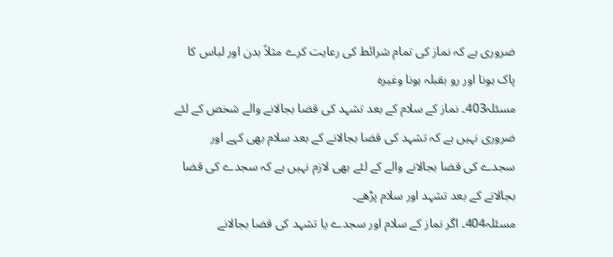ضروری ہے کہ نماز کی تمام شرائط کی رعایت کرے مثلاً بدن اور لباس کا پاک ہونا اور رو بقبلہ ہونا وغیرہ
مسئلہ403۔ نماز کے سلام کے بعد تشہد کی قضا بجالانے والے شخص کے لئے ضروری نہیں ہے کہ تشہد کی قضا بجالانے کے بعد سلام بھی کہے اور سجدے کی قضا بجالانے والے کے لئے بھی لازم نہیں ہے کہ سجدے کی قضا بجالانے کے بعد تشہد اور سلام پڑھے۔
مسئلہ404۔ اگر نماز کے سلام اور سجدے یا تشہد کی قضا بجالانے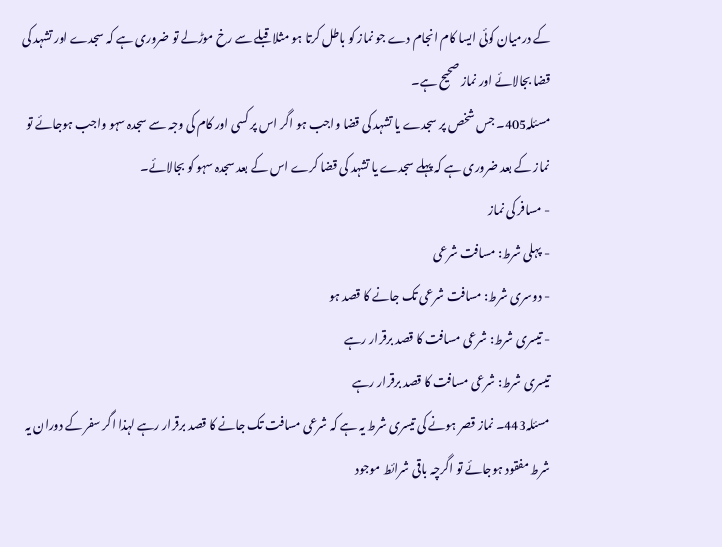کے درمیان کوئی ایسا کام انجام دے جو نماز کو باطل کرتا ہو مثلا قبلے سے رخ موڑلے تو ضروری ہے کہ سجدے اور تشہد کی قضا بجالائے اور نماز صحیح ہے۔
مسئلہ405۔ جس شخص پر سجدے یا تشہد کی قضا واجب ہو اگر اس پر کسی اور کام کی وجہ سے سجدہ سہو واجب ہوجائے تو نماز کے بعد ضروری ہے کہ پہلے سجدے یا تشہد کی قضا کرے اس کے بعد سجدہ سہو کو بجالائے۔
- مسافر کی نماز
- پہلی شرط: مسافت شرعی
- دوسری شرط: مسافت شرعی تک جانے کا قصد ہو
- تیسری شرط: شرعی مسافت کا قصد برقرار رہے
تیسری شرط: شرعی مسافت کا قصد برقرار رہے
مسئلہ443۔ نماز قصر ہونے کی تیسری شرط یہ ہے کہ شرعی مسافت تک جانے کا قصد برقرار رہے لہذا اگر سفر کے دوران یہ شرط مفقود ہوجائے تو اگرچہ باقی شرائط موجود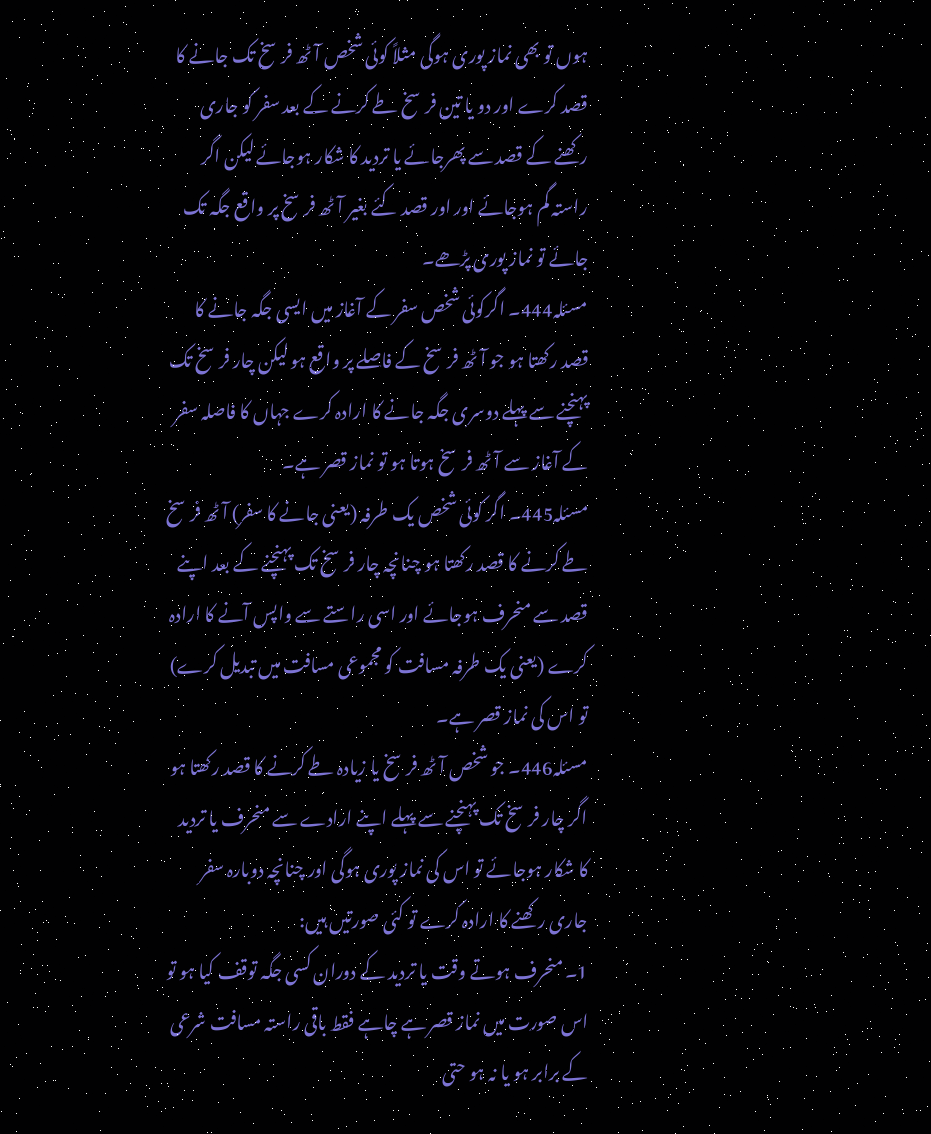ہوں تو بھی نماز پوری ہوگی مثلاً کوئی شخص آٹھ فرسخ تک جانے کا قصد کرے اور دو یا تین فرسخ طے کرنے کے بعد سفر کو جاری رکھنے کے قصد سے پھرجائے یا تردید کا شکار ہوجائے لیکن اگر راستہ گم ہوجائے اور اور قصد کئے بغیر آٹھ فرسخ پر واقع جگہ تک جائے تو نماز پوری پڑھے۔
مسئلہ444۔ اگرکوئی شخص سفر کے آغاز میں ایسی جگہ جانے کا قصد رکھتا ہو جو آٹھ فرسخ کے فاصلے پر واقع ہو لیکن چار فرسخ تک پہنچنے سے پہلے دوسری جگہ جانے کا ارادہ کرے جہاں کا فاصلہ سفر کے آغاز سے آٹھ فرسخ ہوتا ہو تو نماز قصر ہے۔
مسئلہ445۔ اگر کوئی شخص یک طرفہ (یعنی جانے کا سفر) آٹھ فرسخ طے کرنے کا قصد رکھتا ہو چنانچہ چار فرسخ تک پہنچنے کے بعد اپنے قصد سے منحرف ہوجائے اور اسی راستے سے واپس آنے کا ارادہ کرے (یعنی یک طرفہ مسافت کو مجموعی مسافت میں تبدیل کرے) تو اس کی نماز قصر ہے۔
مسئلہ446۔ جو شخص آٹھ فرسخ یا زیادہ طے کرنے کا قصد رکھتا ہو اگر چار فرسخ تک پہنچنے سے پہلے اپنے ارادے سے منحرف یا تردید کا شکار ہوجائے تو اس کی نماز پوری ہوگی اور چنانچہ دوبارہ سفر جاری رکھنے کا ارادہ کرے تو کئی صورتیں ہیں:
1۔ منحرف ہوتے وقت یا تردید کے دوران کسی جگہ توقف کیا ہو تو اس صورت میں نماز قصر ہے چاہے فقط باقی راستہ مسافت شرعی کے برابر ہو یا نہ ہو حتی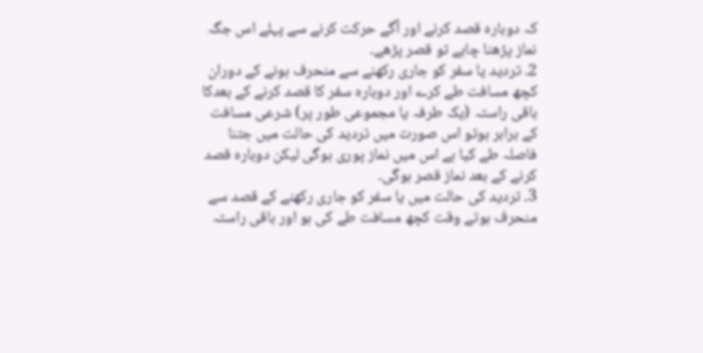کہ دوبارہ قصد کرنے اور آگے حرکت کرنے سے پہلے اس جگہ نماز پڑھنا چاہے تو قصر پڑھے۔
2۔ تردید یا سفر کو جاری رکھنے سے منحرف ہونے کے دوران کچھ مسافت طے کرے اور دوبارہ سفر کا قصد کرنے کے بعدکا باقی راستہ (یک طرفہ یا مجموعی طور پر) شرعی مسافت کے برابر ہوتو اس صورت میں تردید کی حالت میں جتنا فاصلہ طے کیا ہے اس میں نماز پوری ہوگی لیکن دوبارہ قصد کرنے کے بعد نماز قصر ہوگی۔
3۔ تردید کی حالت میں یا سفر کو جاری رکھنے کے قصد سے منحرف ہوتے وقت کچھ مسافت طے کی ہو اور باقی راستہ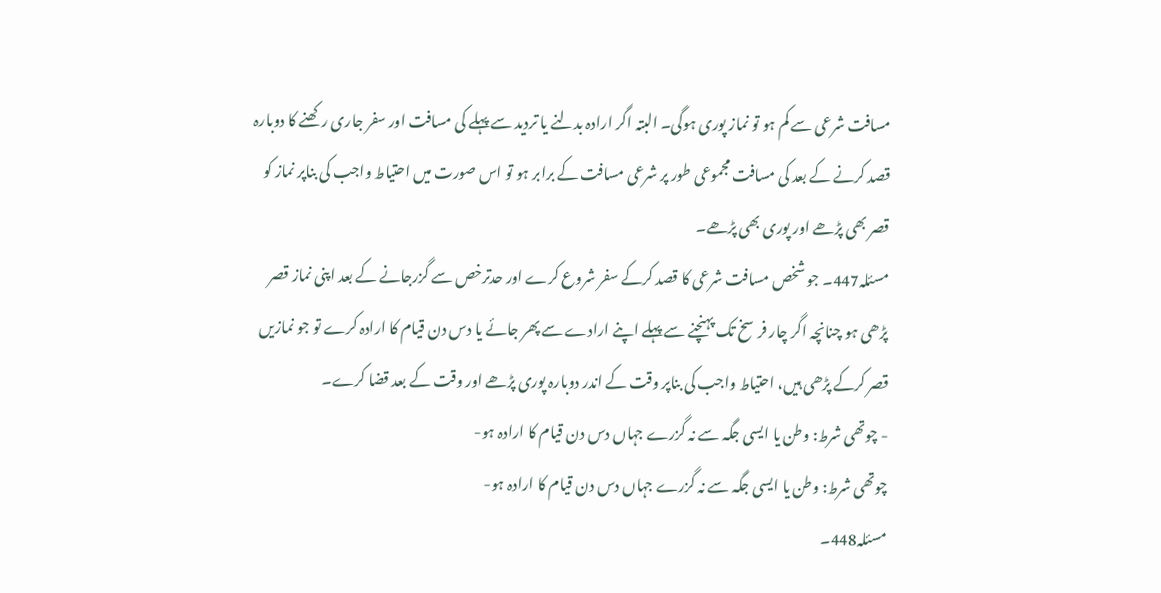مسافت شرعی سے کم ہو تو نماز پوری ہوگی۔ البتہ اگر ارادہ بدلنے یا تردید سے پہلے کی مسافت اور سفر جاری رکھنے کا دوبارہ قصد کرنے کے بعد کی مسافت مجموعی طور پر شرعی مسافت کے برابر ہو تو اس صورت میں احتیاط واجب کی بناپر نماز کو قصر بھی پڑھے اور پوری بھی پڑھے۔
مسئلہ447۔ جو شخص مسافت شرعی کا قصد کرکے سفر شروع کرے اور حدترخص سے گزرجانے کے بعد اپنی نماز قصر پڑھی ہو چنانچہ اگر چار فرسخ تک پہنچنے سے پہلے اپنے ارادے سے پھر جائے یا دس دن قیام کا ارادہ کرے تو جو نمازیں قصر کرکے پڑھی ہیں، احتیاط واجب کی بناپر وقت کے اندر دوبارہ پوری پڑھے اور وقت کے بعد قضا کرے۔
- چوتھی شرط: وطن یا ایسی جگہ سے نہ گزرے جہاں دس دن قیام کا ارادہ ہو-
چوتھی شرط: وطن یا ایسی جگہ سے نہ گزرے جہاں دس دن قیام کا ارادہ ہو-
مسئلہ448۔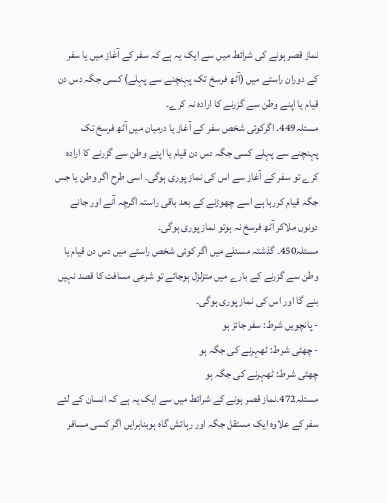نماز قصر ہونے کی شرائط میں سے ایک یہ ہے کہ سفر کے آغاز میں یا سفر کے دوران راستے میں (آٹھ فرسخ تک پہنچنے سے پہلے) کسی جگہ دس دن قیام یا اپنے وطن سے گزرنے کا ارادہ نہ کرے۔
مسئلہ449۔ اگرکوئی شخص سفر کے آغاز یا درمیان میں آٹھ فرسخ تک پہنچنے سے پہلے کسی جگہ دس دن قیام یا اپنے وطن سے گزرنے کا ارادہ کرے تو سفر کے آغاز سے اس کی نماز پوری ہوگی۔ اسی طرح اگر وطن یا جس جگہ قیام کررہا ہے اسے چھوڑنے کے بعد باقی راستہ اگرچہ آنے اور جانے دونوں ملاکر آٹھ فرسخ نہ ہوتو نماز پوری ہوگی۔
مسئلہ450۔ گذشتہ مسئلے میں اگر کوئی شخص راستے میں دس دن قیام یا وطن سے گزرنے کے بارے میں متزلزل ہوجائے تو شرعی مسافت کا قصد نہیں بنے گا اور اس کی نماز پوری ہوگی۔
- پانچویں شرط: سفر جائز ہو
- چھٹی شرط: ٹھہرنے کی جگہ ہو
چھٹی شرط: ٹھہرنے کی جگہ ہو
مسئلہ472۔نماز قصر ہونے کے شرائط میں سے ایک یہ ہے کہ انسان کے لئے سفر کے علاوہ ایک مستقل جگہ اور رہائش گاہ ہوبنابرایں اگر کسی مسافر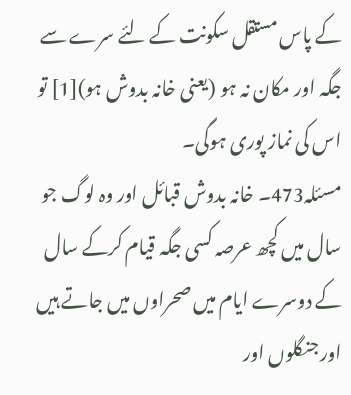کے پاس مستقل سکونت کے لئے سرے سے جگہ اور مکان نہ ہو (یعنی خانہ بدوش ہو)[1] تو اس کی نماز پوری ہوگی۔
مسئلہ473۔ خانہ بدوش قبائل اور وہ لوگ جو سال میں کچھ عرصہ کسی جگہ قیام کرکے سال کے دوسرے ایام میں صحراوں میں جاتے ہیں اور جنگلوں اور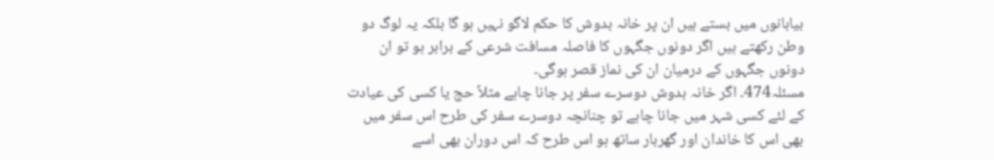بیابانوں میں بستے ہیں ان پر خانہ بدوش کا حکم لاگو نہیں ہو گا بلکہ یہ لوگ دو وطن رکھتے ہیں اگر دونوں جگہوں کا فاصلہ مسافت شرعی کے برابر ہو تو ان دونوں جگہوں کے درمیان ان کی نماز قصر ہوگی۔
مسئلہ474۔ اگر خانہ بدوش دوسرے سفر پر جانا چاہے مثلاً حج یا کسی کی عیادت کے لئے کسی شہر میں جانا چاہے تو چنانچہ دوسرے سفر کی طرح اس سفر میں بھی اس کا خاندان اور گھربار ساتھ ہو اس طرح کہ اس دوران بھی اسے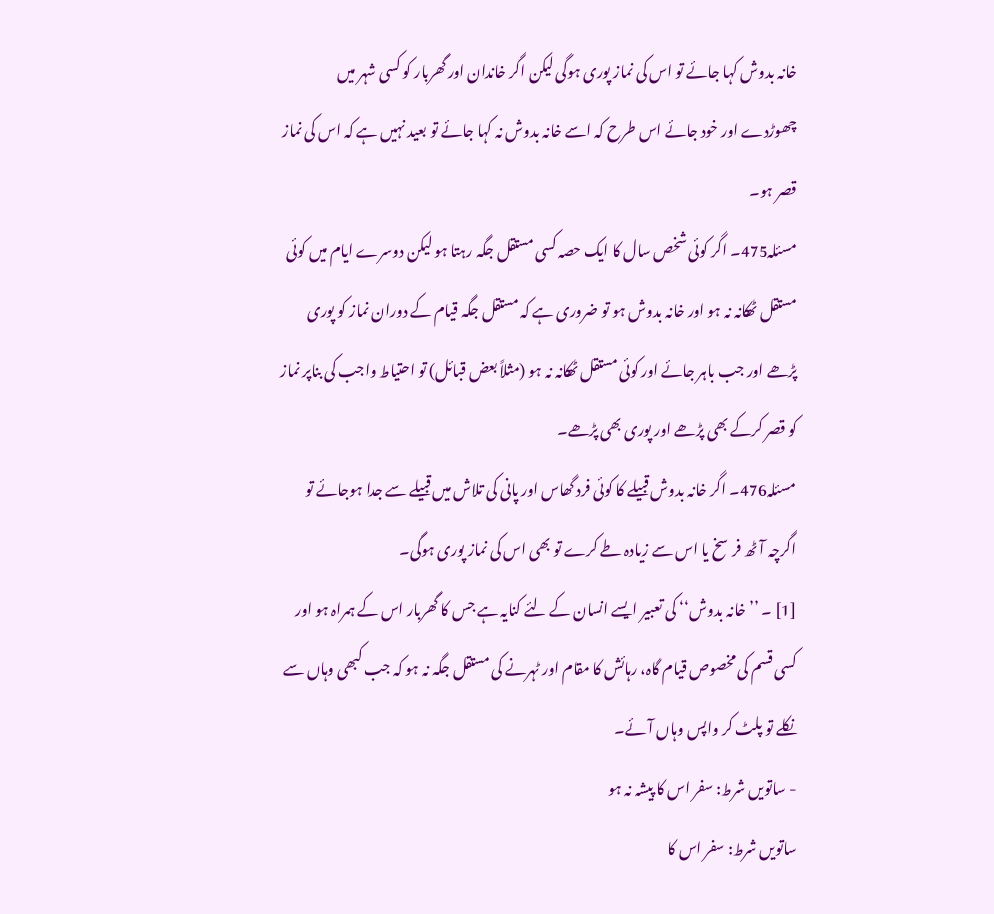خانہ بدوش کہا جائے تو اس کی نماز پوری ہوگی لیکن اگر خاندان اور گھربار کو کسی شہر میں چھوڑدے اور خود جائے اس طرح کہ اسے خانہ بدوش نہ کہا جائے تو بعید نہیں ہے کہ اس کی نماز قصر ہو۔
مسئلہ475۔ اگر کوئی شخص سال کا ایک حصہ کسی مستقل جگہ رہتا ہو لیکن دوسرے ایام میں کوئی مستقل ٹھکانہ نہ ہو اور خانہ بدوش ہو تو ضروری ہے کہ مستقل جگہ قیام کے دوران نماز کو پوری پڑھے اور جب باہر جائے اور کوئی مستقل ٹھکانہ نہ ہو (مثلاً بعض قبائل) تو احتیاط واجب کی بناپر نماز کو قصر کرکے بھی پڑھے اور پوری بھی پڑھے۔
مسئلہ476۔ اگر خانہ بدوش قبیلے کا کوئی فرد گھاس اور پانی کی تلاش میں قبیلے سے جدا ہوجائے تو اگرچہ آٹھ فرسخ یا اس سے زیادہ طے کرے تو بھی اس کی نماز پوری ہوگی۔
[1] ۔ ’’خانہ بدوش‘‘ کی تعبیر ایسے انسان کے لئے کنایہ ہے جس کا گھربار اس کے ہمراہ ہو اور کسی قسم کی مخصوص قیام گاہ، رہائش کا مقام اور ٹہرنے کی مستقل جگہ نہ ہو کہ جب کبھی وہاں سے نکلے تو پلٹ کر واپس وہاں آئے۔
- ساتویں شرط: سفر اس کا پیشہ نہ ہو
ساتویں شرط: سفر اس کا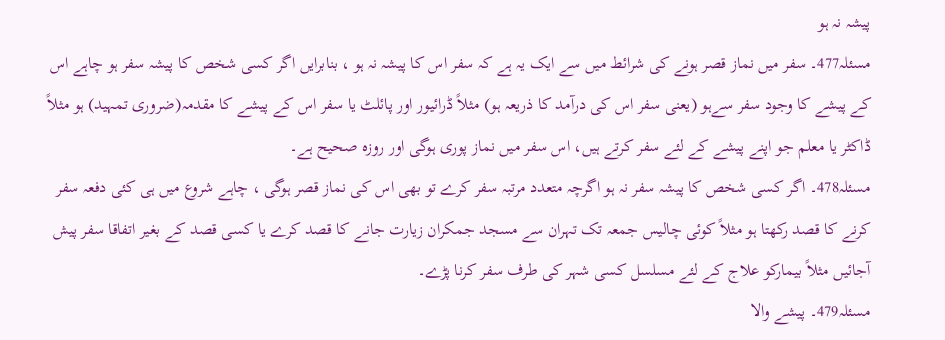پیشہ نہ ہو
مسئلہ477۔ سفر میں نماز قصر ہونے کی شرائط میں سے ایک یہ ہے کہ سفر اس کا پیشہ نہ ہو ، بنابرایں اگر کسی شخص کا پیشہ سفر ہو چاہے اس کے پیشے کا وجود سفر سےہو (یعنی سفر اس کی درآمد کا ذریعہ ہو) مثلاً ڈرائیور اور پائلٹ یا سفر اس کے پیشے کا مقدمہ(ضروری تمہید) ہو مثلاً ڈاکٹر یا معلم جو اپنے پیشے کے لئے سفر کرتے ہیں، اس سفر میں نماز پوری ہوگی اور روزہ صحیح ہے۔
مسئلہ478۔ اگر کسی شخص کا پیشہ سفر نہ ہو اگرچہ متعدد مرتبہ سفر کرے تو بھی اس کی نماز قصر ہوگی ، چاہے شروع میں ہی کئی دفعہ سفر کرنے کا قصد رکھتا ہو مثلاً کوئی چالیس جمعہ تک تہران سے مسجد جمکران زیارت جانے کا قصد کرے یا کسی قصد کے بغیر اتفاقا سفر پیش آجائیں مثلاً بیمارکو علاج کے لئے مسلسل کسی شہر کی طرف سفر کرنا پڑے۔
مسئلہ479۔ پیشے والا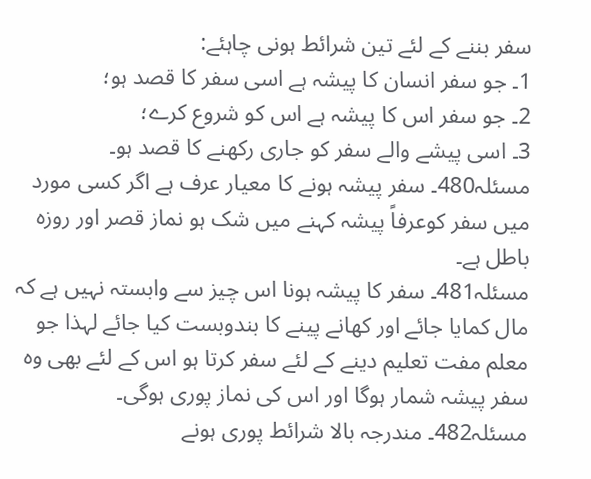سفر بننے کے لئے تین شرائط ہونی چاہئے:
1۔ جو سفر انسان کا پیشہ ہے اسی سفر کا قصد ہو؛
2۔ جو سفر اس کا پیشہ ہے اس کو شروع کرے؛
3۔ اسی پیشے والے سفر کو جاری رکھنے کا قصد ہو۔
مسئلہ480۔ سفر پیشہ ہونے کا معیار عرف ہے اگر کسی مورد میں سفر کوعرفاً پیشہ کہنے میں شک ہو نماز قصر اور روزہ باطل ہے۔
مسئلہ481۔ سفر کا پیشہ ہونا اس چیز سے وابستہ نہیں ہے کہ مال کمایا جائے اور کھانے پینے کا بندوبست کیا جائے لہذا جو معلم مفت تعلیم دینے کے لئے سفر کرتا ہو اس کے لئے بھی وہ سفر پیشہ شمار ہوگا اور اس کی نماز پوری ہوگی۔
مسئلہ482۔ مندرجہ بالا شرائط پوری ہونے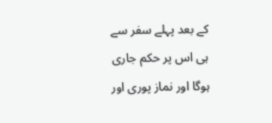کے بعد پہلے سفر سے ہی اس پر حکم جاری ہوگا اور نماز پوری اور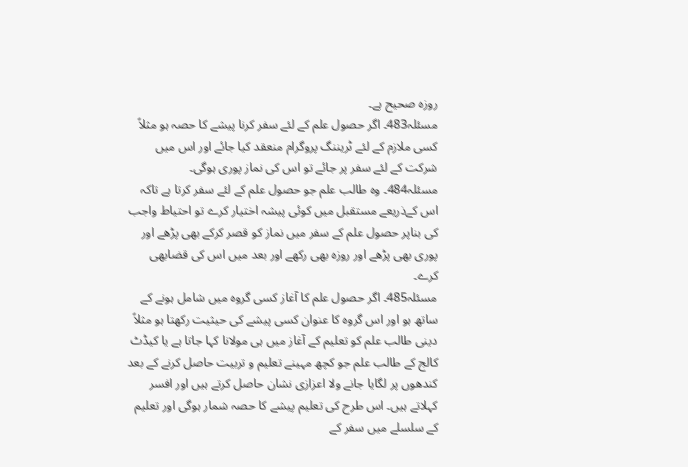روزہ صحیح ہے۔
مسئلہ483۔ اگر حصول علم کے لئے سفر کرنا پیشے کا حصہ ہو مثلاً کسی ملازم کے لئے ٹریننگ پروگرام منعقد کیا جائے اور اس میں شرکت کے لئے سفر پر جائے تو اس کی نماز پوری ہوگی۔
مسئلہ484۔ وہ طالب علم جو حصول علم کے لئے سفر کرتا ہے تاکہ اس کےذریعے مستقبل میں کوئی پیشہ اختیار کرے تو احتیاط واجب کی بناپر حصول علم کے سفر میں نماز کو قصر کرکے بھی پڑھے اور پوری بھی پڑھے اور روزہ بھی رکھے اور بعد میں اس کی قضابھی کرے۔
مسئلہ485۔ اگر حصول علم کا آغاز کسی گروہ میں شامل ہونے کے ساتھ ہو اور اس گروہ کا عنوان کسی پیشے کی حیثیت رکھتا ہو مثلاً دینی طالب علم کو تعلیم کے آغاز میں ہی مولانا کہا جاتا ہے یا کیڈٹ کالج کے طالب علم جو کچھ مہینے تعلیم و تربیت حاصل کرنے کے بعد کندھوں پر لگایا جانے ولا اعزازی نشان حاصل کرتے ہیں اور افسر کہلاتے ہیں۔ اس طرح کی تعلیم پیشے کا حصہ شمار ہوگی اور تعلیم کے سلسلے میں سفر کے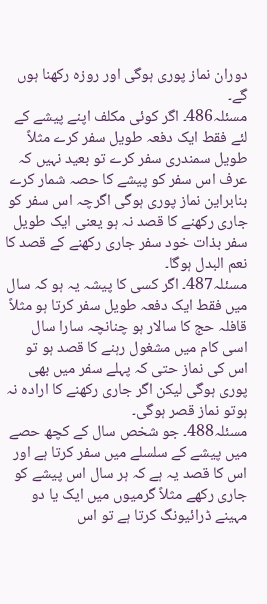دوران نماز پوری ہوگی اور روزہ رکھنا ہوں گے۔
مسئلہ486۔ اگر کوئی مکلف اپنے پیشے کے لئے فقط ایک دفعہ طویل سفر کرے مثلاً طویل سمندری سفر کرے تو بعید نہیں کہ عرف اس سفر کو پیشے کا حصہ شمار کرے بنابراین نماز پوری ہوگی اگرچہ اس سفر کو جاری رکھنے کا قصد نہ ہو یعنی ایک طویل سفر بذات خود سفر جاری رکھنے کے قصد کا نعم البدل ہوگا۔
مسئلہ487۔ اگر کسی کا پیشہ یہ ہو کہ سال میں فقط ایک دفعہ طویل سفر کرتا ہو مثلاً قافلہ حج کا سالار ہو چنانچہ سارا سال اسی کام میں مشغول رہنے کا قصد ہو تو اس کی نماز حتی کہ پہلے سفر میں بھی پوری ہوگی لیکن اگر جاری رکھنے کا ارادہ نہ ہوتو نماز قصر ہوگی۔
مسئلہ488۔ جو شخص سال کے کچھ حصے میں پیشے کے سلسلے میں سفر کرتا ہے اور اس کا قصد یہ ہے کہ ہر سال اس پیشے کو جاری رکھے مثلاً گرمیوں میں ایک یا دو مہینے ڈرائیونگ کرتا ہے تو اس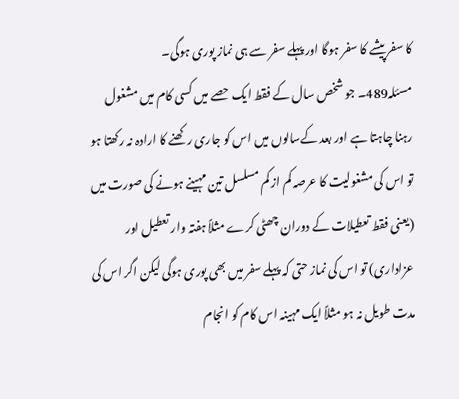کا سفر پیشے کا سفر ہوگا اور پہلے سفر سے ہی نماز پوری ہوگی۔
مسئلہ489۔ جو شخص سال کے فقط ایک حصے میں کسی کام میں مشغول رہنا چاہتا ہے اور بعد کےسالوں میں اس کو جاری رکھنے کا ارادہ نہ رکھتا ہو تو اس کی مشغولیت کا عرصہ کم از کم مسلسل تین مہینے ہونے کی صورت میں (یعنی فقط تعطیلات کے دوران چھٹی کرے مثلاً ہفتہ وار تعطیل اور عزاداری) تو اس کی نماز حتی کہ پہلے سفر میں بھی پوری ہوگی لیکن اگر اس کی مدت طویل نہ ہو مثلاً ایک مہینہ اس کام کو انجام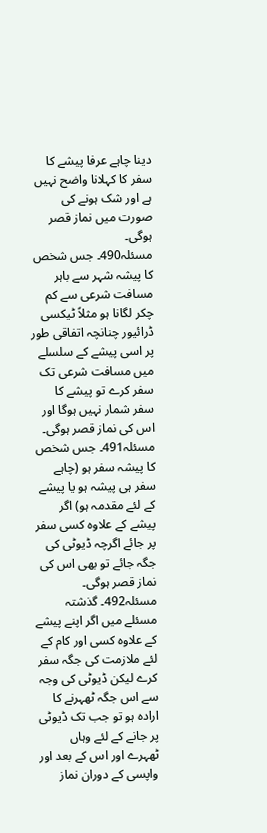دینا چاہے عرفا پیشے کا سفر کا کہلانا واضح نہیں ہے اور شک ہونے کی صورت میں نماز قصر ہوگی۔
مسئلہ490۔ جس شخص کا پیشہ شہر سے باہر مسافت شرعی سے کم چکر لگانا ہو مثلاً ٹیکسی ڈرائیور چنانچہ اتفاقی طور پر اسی پیشے کے سلسلے میں مسافت شرعی تک سفر کرے تو پیشے کا سفر شمار نہیں ہوگا اور اس کی نماز قصر ہوگی۔
مسئلہ491۔ جس شخص کا پیشہ سفر ہو (چاہے سفر ہی پیشہ ہو یا پیشے کے لئے مقدمہ ہو) اگر پیشے کے علاوہ کسی سفر پر جائے اگرچہ ڈیوٹی کی جگہ جائے تو بھی اس کی نماز قصر ہوگی۔
مسئلہ492۔ گذشتہ مسئلے میں اگر اپنے پیشے کے علاوہ کسی اور کام کے لئے ملازمت کی جگہ سفر کرے لیکن ڈیوٹی کی وجہ سے اس جگہ ٹھہرنے کا ارادہ ہو تو جب تک ڈیوٹی پر جانے کے لئے وہاں ٹھہرے اور اس کے بعد اور واپسی کے دوران نماز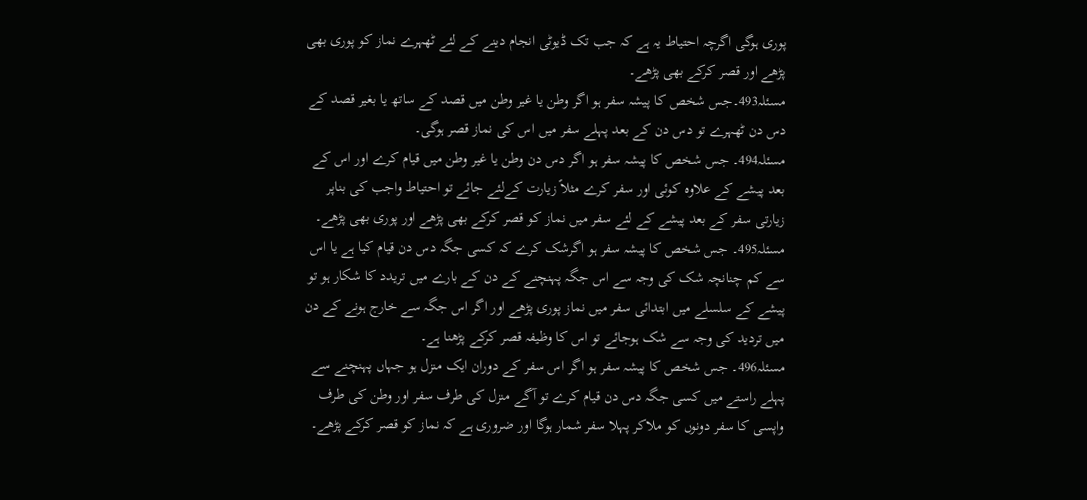پوری ہوگی اگرچہ احتیاط یہ ہے کہ جب تک ڈیوٹی انجام دینے کے لئے ٹھہرے نماز کو پوری بھی پڑھے اور قصر کرکے بھی پڑھے۔
مسئلہ493۔جس شخص کا پیشہ سفر ہو اگر وطن یا غیر وطن میں قصد کے ساتھ یا بغیر قصد کے دس دن ٹھہرے تو دس دن کے بعد پہلے سفر میں اس کی نماز قصر ہوگی۔
مسئلہ494۔ جس شخص کا پیشہ سفر ہو اگر دس دن وطن یا غیر وطن میں قیام کرے اور اس کے بعد پیشے کے علاوہ کوئی اور سفر کرے مثلاً زیارت کےلئے جائے تو احتیاط واجب کی بناپر زیارتی سفر کے بعد پیشے کے لئے سفر میں نماز کو قصر کرکے بھی پڑھے اور پوری بھی پڑھے۔
مسئلہ495۔ جس شخص کا پیشہ سفر ہو اگرشک کرے کہ کسی جگہ دس دن قیام کیا ہے یا اس سے کم چنانچہ شک کی وجہ سے اس جگہ پہنچنے کے دن کے بارے میں تریدد کا شکار ہو تو پیشے کے سلسلے میں ابتدائی سفر میں نماز پوری پڑھے اور اگر اس جگہ سے خارج ہونے کے دن میں تردید کی وجہ سے شک ہوجائے تو اس کا وظیفہ قصر کرکے پڑھنا ہے۔
مسئلہ496۔ جس شخص کا پیشہ سفر ہو اگر اس سفر کے دوران ایک منزل ہو جہاں پہنچنے سے پہلے راستے میں کسی جگہ دس دن قیام کرے تو آگے منزل کی طرف سفر اور وطن کی طرف واپسی کا سفر دونوں کو ملاکر پہلا سفر شمار ہوگا اور ضروری ہے کہ نماز کو قصر کرکے پڑھے۔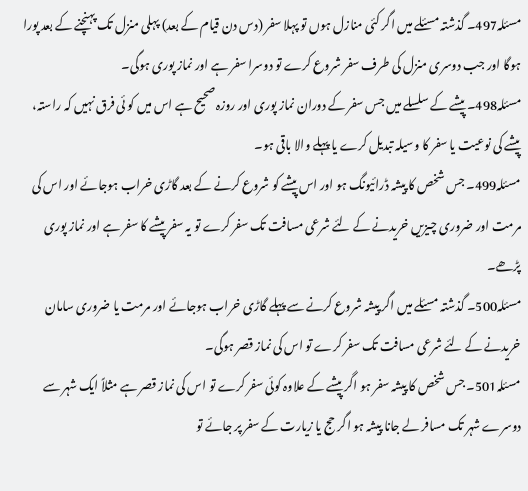مسئلہ497۔ گذشتہ مسئلے میں اگر کئی منازل ہوں تو پہلا سفر (دس دن قیام کے بعد) پہلی منزل تک پہنچنے کے بعد پورا ہوگا اور جب دوسری منزل کی طرف سفر شروع کرے تو دوسرا سفر ہے اور نماز پوری ہوگی۔
مسئلہ498۔ پیشے کے سلسلے میں جس سفر کے دوران نماز پوری اور روزہ صحیح ہے اس میں کو ئی فرق نہیں کہ راستہ، پیشے کی نوعیت یا سفر کا وسیلہ تبدیل کرے یا پہلے والا باقی ہو۔
مسئلہ499۔ جس شخص کا پیشہ ڈرائیونگ ہو اور اس پیشے کو شروع کرنے کے بعد گاڑی خراب ہوجائے اور اس کی مرمت اور ضروری چیزیں خریدنے کے لئے شرعی مسافت تک سفر کرے تو یہ سفر پیشے کا سفر ہے اور نماز پوری پڑھے۔
مسئلہ500۔ گذشتہ مسئلے میں اگر پیشہ شروع کرنے سے پہلے گاڑی خراب ہوجائے اور مرمت یا ضروری سامان خریدنے کے لئے شرعی مسافت تک سفر کرے تو اس کی نماز قصر ہوگی۔
مسئلہ501۔ جس شخص کا پیشہ سفر ہو اگر پیشے کے علاوہ کوئی سفر کرے تو اس کی نماز قصر ہے مثلاً ایک شہر سے دوسرے شہر تک مسافر لے جانا پیشہ ہو اگر حج یا زیارت کے سفر پر جائے تو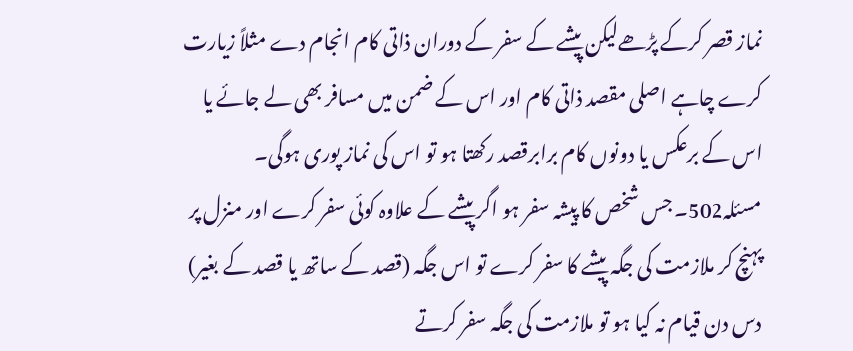نماز قصر کرکے پڑھےلیکن پیشے کے سفر کے دوران ذاتی کام انجام دے مثلاً زیارت کرے چاہے اصلی مقصد ذاتی کام اور اس کے ضمن میں مسافر بھی لے جائے یا اس کے برعکس یا دونوں کام برابرقصد رکھتا ہو تو اس کی نماز پوری ہوگی۔
مسئلہ502۔ جس شخص کا پیشہ سفر ہو اگر پیشے کے علاوہ کوئی سفر کرے اور منزل پر پہنچ کر ملازمت کی جگہ پیشے کا سفر کرے تو اس جگہ (قصد کے ساتھ یا قصد کے بغیر) دس دن قیام نہ کیا ہو تو ملازمت کی جگہ سفر کرتے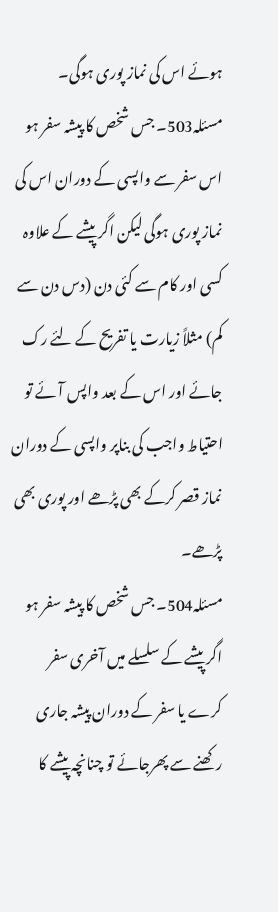ہوئے اس کی نماز پوری ہوگی۔
مسئلہ503۔ جس شخص کا پیشہ سفر ہو اس سفر سے واپسی کے دوران اس کی نماز پوری ہوگی لیکن اگر پیشے کے علاوہ کسی اور کام سے کئی دن (دس دن سے کم) مثلاً زیارت یا تفریح کے لئے رک جائے اور اس کے بعد واپس آئے تو احتیاط واجب کی بناپر واپسی کے دوران نماز قصر کرکے بھی پڑھے اور پوری بھی پڑھے۔
مسئلہ504۔ جس شخص کا پیشہ سفر ہو اگر پیشے کے سلسلے میں آخری سفر کرے یا سفر کے دوران پیشہ جاری رکھنے سے پھرجائے تو چنانچہ پیشے کا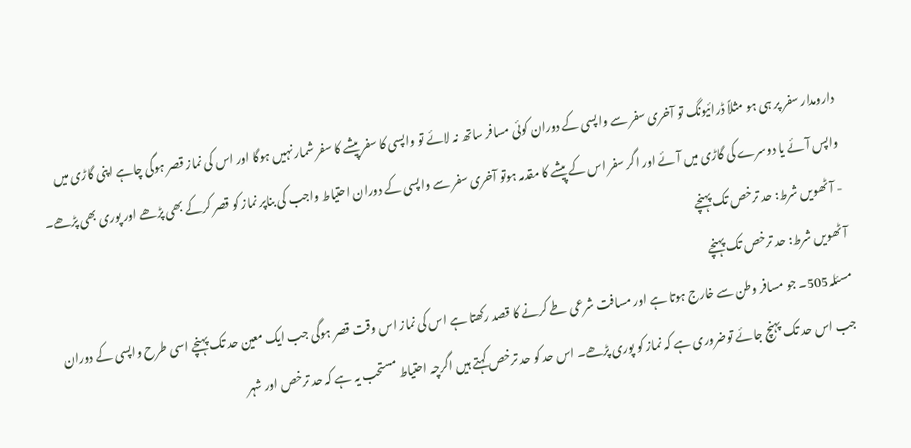دارومدار سفر پر ہی ہو مثلاً ڈرائیونگ تو آخری سفر سے واپسی کے دوران کوئی مسافر ساتھ نہ لائے تو واپسی کا سفر پیشے کا سفر شمار نہیں ہوگا اور اس کی نماز قصر ہوگی چاہے اپنی گاڑی میں واپس آئے یا دوسرے کی گاڑی میں آئے اور اگر سفر اس کے پیشے کا مقدمہ ہوتو آخری سفر سے واپسی کے دوران احتیاط واجب کی بناپر نماز کو قصر کرکے بھی پڑھے اور پوری بھی پڑھے۔
- آٹھویں شرط: حد ترخص تک پہنچے
آٹھویں شرط: حد ترخص تک پہنچے
مسئلہ505۔ جو مسافر وطن سے خارج ہوتا ہے اور مسافت شرعی طے کرنے کا قصد رکھتا ہے اس کی نماز اس وقت قصر ہوگی جب ایک معین حد تک پہنچے اسی طرح واپسی کے دوران جب اس حد تک پہنچ جائے توضروری ہے کہ نماز کو پوری پڑھے۔ اس حد کو حد ترخص کہتے ہیں اگرچہ احتیاط مستحب یہ ہے کہ حد ترخص اور شہر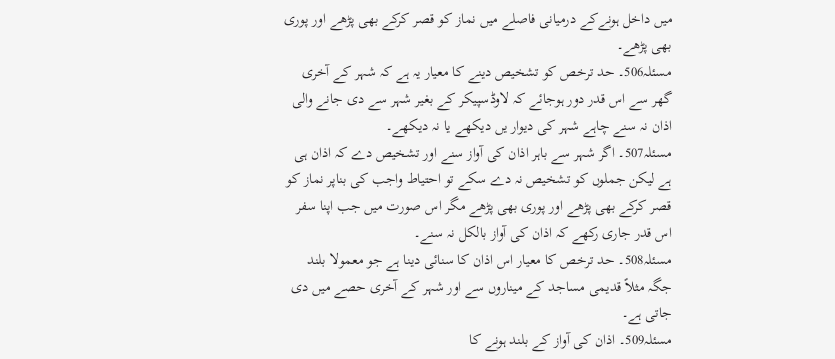میں داخل ہونےکے درمیانی فاصلے میں نماز کو قصر کرکے بھی پڑھے اور پوری بھی پڑھے۔
مسئلہ506۔ حد ترخص کو تشخیص دینے کا معیار یہ ہے کہ شہر کے آخری گھر سے اس قدر دور ہوجائے کہ لاوڈسپیکر کے بغیر شہر سے دی جانے والی اذان نہ سنے چاہے شہر کی دیوار یں دیکھے یا نہ دیکھے۔
مسئلہ507۔ اگر شہر سے باہر اذان کی آواز سنے اور تشخیص دے کہ اذان ہی ہے لیکن جملوں کو تشخیص نہ دے سکے تو احتیاط واجب کی بناپر نماز کو قصر کرکے بھی پڑھے اور پوری بھی پڑھے مگر اس صورت میں جب اپنا سفر اس قدر جاری رکھے کہ اذان کی آواز بالکل نہ سنے۔
مسئلہ508۔ حد ترخص کا معیار اس اذان کا سنائی دینا ہے جو معمولا بلند جگہ مثلاً قدیمی مساجد کے میناروں سے اور شہر کے آخری حصے میں دی جاتی ہے۔
مسئلہ509۔ اذان کی آواز کے بلند ہونے کا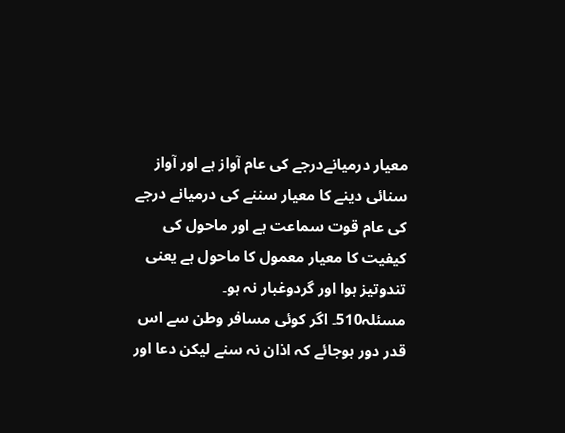معیار درمیانےدرجے کی عام آواز ہے اور آواز سنائی دینے کا معیار سننے کی درمیانے درجے کی عام قوت سماعت ہے اور ماحول کی کیفیت کا معیار معمول کا ماحول ہے یعنی تندوتیز ہوا اور گردوغبار نہ ہو۔
مسئلہ510۔ اگر کوئی مسافر وطن سے اس قدر دور ہوجائے کہ اذان نہ سنے لیکن دعا اور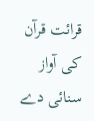قرائت قرآن کی آواز سنائی دے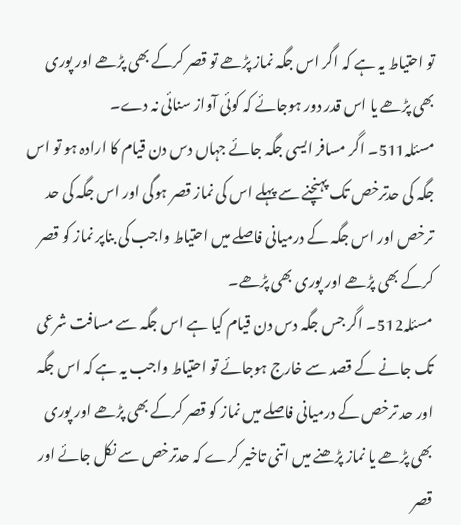تو احتیاط یہ ہے کہ اگر اس جگہ نماز پڑھے تو قصر کرکے بھی پڑھے اور پوری بھی پڑھے یا اس قدر دور ہوجائے کہ کوئی آواز سنائی نہ دے۔
مسئلہ511۔ اگر مسافر ایسی جگہ جائے جہاں دس دن قیام کا ارادہ ہو تو اس جگہ کی حدترخص تک پہنچنے سے پہلے اس کی نماز قصر ہوگی اور اس جگہ کی حد ترخص اور اس جگہ کے درمیانی فاصلے میں احتیاط واجب کی بناپر نماز کو قصر کرکے بھی پڑھے اور پوری بھی پڑھے۔
مسئلہ512۔ اگر جس جگہ دس دن قیام کیا ہے اس جگہ سے مسافت شرعی تک جانے کے قصد سے خارج ہوجائے تو احتیاط واجب یہ ہے کہ اس جگہ اور حد ترخص کے درمیانی فاصلے میں نماز کو قصر کرکے بھی پڑھے اور پوری بھی پڑھے یا نماز پڑھنے میں اتنی تاخیر کرے کہ حدترخص سے نکل جائے اور قصر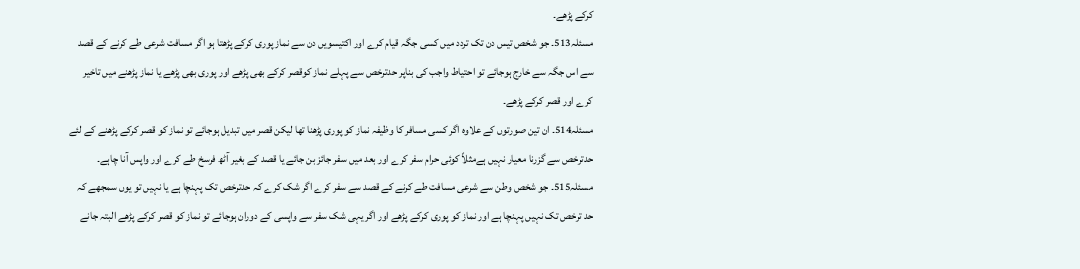کرکے پڑھے۔
مسئلہ513۔ جو شخص تیس دن تک تردد میں کسی جگہ قیام کرے اور اکتیسویں دن سے نماز پوری کرکے پڑھتا ہو اگر مسافت شرعی طے کرنے کے قصد سے اس جگہ سے خارج ہوجائے تو احتیاط واجب کی بناپر حدترخص سے پہلے نماز کوقصر کرکے بھی پڑھے اور پوری بھی پڑھے یا نماز پڑھنے میں تاخیر کرے اور قصر کرکے پڑھے۔
مسئلہ514۔ ان تین صورتوں کے علاوہ اگر کسی مسافر کا وظیفہ نماز کو پوری پڑھنا تھا لیکن قصر میں تبدیل ہوجائے تو نماز کو قصر کرکے پڑھنے کے لئے حدترخص سے گزرنا معیار نہیں ہےمثلاً کوئی حرام سفر کرے اور بعد میں سفر جائز بن جائے یا قصد کے بغیر آٹھ فرسخ طے کرے اور واپس آنا چاہے۔
مسئلہ515۔ جو شخص وطن سے شرعی مسافت طے کرنے کے قصد سے سفر کرے اگر شک کرے کہ حدترخص تک پہنچا ہے یا نہیں تو یوں سمجھے کہ حد ترخص تک نہیں پہنچا ہے اور نماز کو پوری کرکے پڑھے اور اگر یہی شک سفر سے واپسی کے دوران ہوجائے تو نماز کو قصر کرکے پڑھے البتہ جانے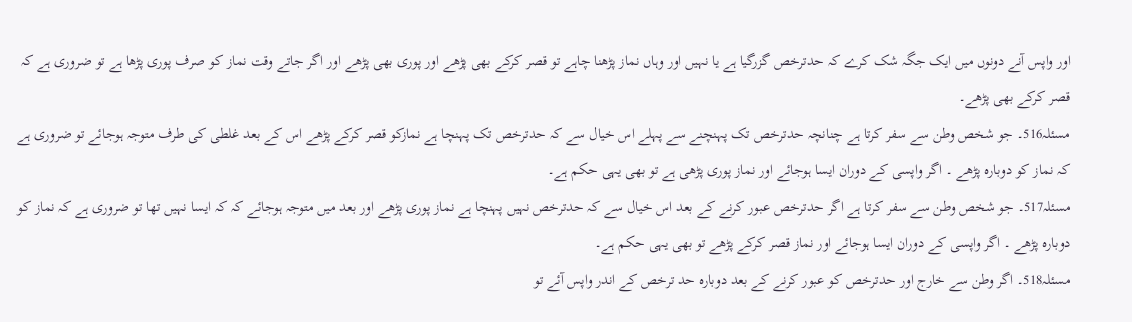اور واپس آنے دونوں میں ایک جگہ شک کرے کہ حدترخص گزرگیا ہے یا نہیں اور وہاں نماز پڑھنا چاہے تو قصر کرکے بھی پڑھے اور پوری بھی پڑھے اور اگر جاتے وقت نماز کو صرف پوری پڑھا ہے تو ضروری ہے کہ قصر کرکے بھی پڑھے۔
مسئلہ516۔ جو شخص وطن سے سفر کرتا ہے چنانچہ حدترخص تک پہنچنے سے پہلے اس خیال سے کہ حدترخص تک پہنچا ہے نمازکو قصر کرکے پڑھے اس کے بعد غلطی کی طرف متوجہ ہوجائے تو ضروری ہے کہ نماز کو دوبارہ پڑھے ۔ اگر واپسی کے دوران ایسا ہوجائے اور نماز پوری پڑھی ہے تو بھی یہی حکم ہے۔
مسئلہ517۔ جو شخص وطن سے سفر کرتا ہے اگر حدترخص عبور کرنے کے بعد اس خیال سے کہ حدترخص نہیں پہنچا ہے نماز پوری پڑھے اور بعد میں متوجہ ہوجائے کہ کہ ایسا نہیں تھا تو ضروری ہے کہ نماز کو دوبارہ پڑھے ۔ اگر واپسی کے دوران ایسا ہوجائے اور نماز قصر کرکے پڑھے تو بھی یہی حکم ہے۔
مسئلہ518۔ اگر وطن سے خارج اور حدترخص کو عبور کرنے کے بعد دوبارہ حد ترخص کے اندر واپس آئے تو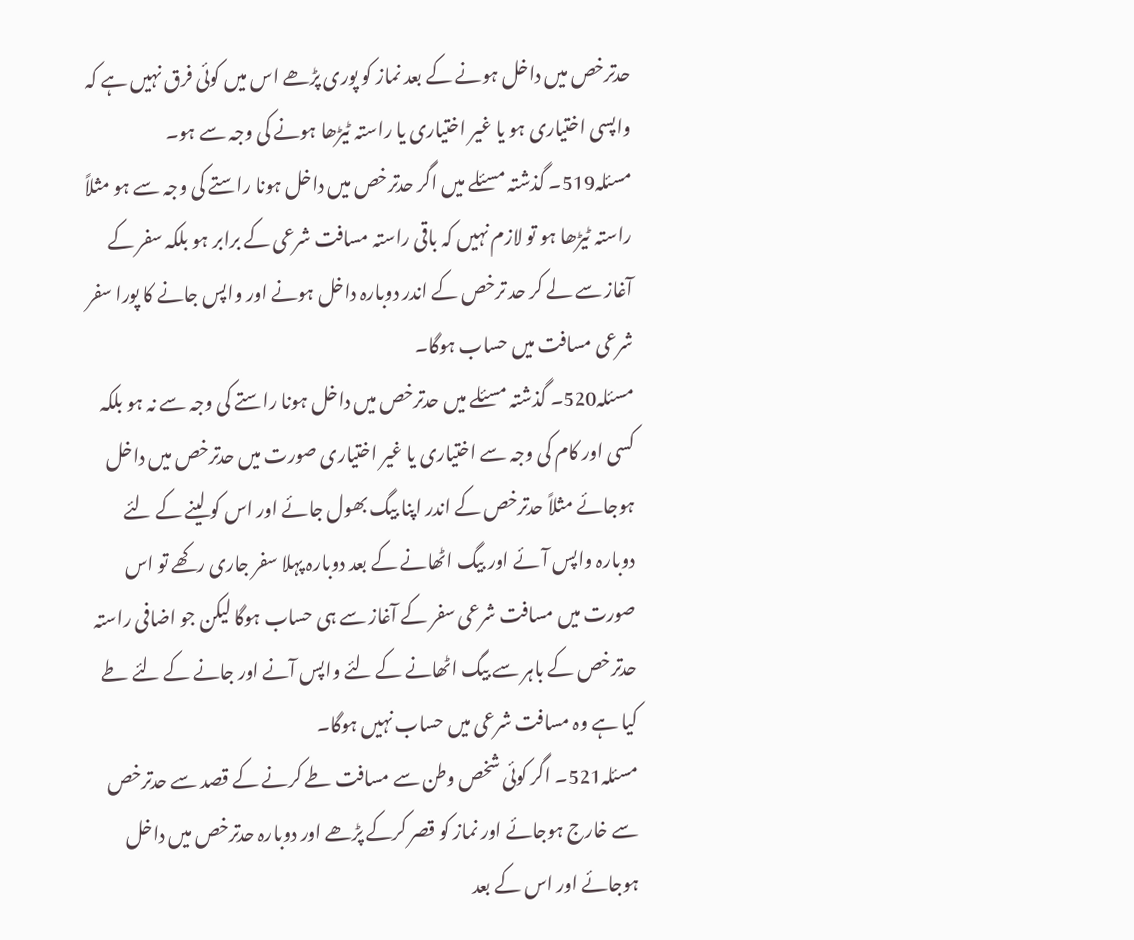حدترخص میں داخل ہونے کے بعد نماز کو پوری پڑھے اس میں کوئی فرق نہیں ہے کہ واپسی اختیاری ہو یا غیر اختیاری یا راستہ ٹیڑھا ہونے کی وجہ سے ہو۔
مسئلہ519۔ گذشتہ مسئلے میں اگر حدترخص میں داخل ہونا راستے کی وجہ سے ہو مثلاً راستہ ٹیڑھا ہو تو لازم نہیں کہ باقی راستہ مسافت شرعی کے برابر ہو بلکہ سفر کے آغاز سے لے کر حد ترخص کے اندر دوبارہ داخل ہونے اور واپس جانے کا پورا سفر شرعی مسافت میں حساب ہوگا۔
مسئلہ520۔ گذشتہ مسئلے میں حدترخص میں داخل ہونا راستے کی وجہ سے نہ ہو بلکہ کسی اور کام کی وجہ سے اختیاری یا غیر اختیاری صورت میں حدترخص میں داخل ہوجائے مثلاً حدترخص کے اندر اپنا بیگ بھول جائے اور اس کو لینے کے لئے دوبارہ واپس آئے اور بیگ اٹھانے کے بعد دوبارہ پہلا سفر جاری رکھے تو اس صورت میں مسافت شرعی سفر کے آغاز سے ہی حساب ہوگا لیکن جو اضافی راستہ حدترخص کے باہر سے بیگ اٹھانے کے لئے واپس آنے اور جانے کے لئے طے کیا ہے وہ مسافت شرعی میں حساب نہیں ہوگا۔
مسئلہ521۔ اگر کوئی شخص وطن سے مسافت طے کرنے کے قصد سے حدترخص سے خارج ہوجائے اور نماز کو قصر کرکے پڑھے اور دوبارہ حدترخص میں داخل ہوجائے اور اس کے بعد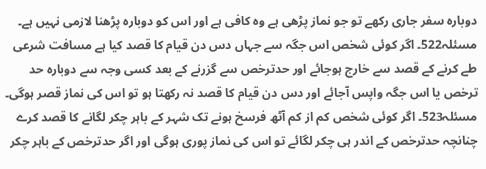دوبارہ سفر جاری رکھے تو جو نماز پڑھی ہے وہ کافی ہے اور اس کو دوبارہ پڑھنا لازمی نہیں ہے۔
مسئلہ522۔ اگر کوئی شخص اس جگہ سے جہاں دس دن قیام کا قصد کیا ہے مسافت شرعی طے کرنے کے قصد سے خارج ہوجائے اور حدترخص سے گزرنے کے بعد کسی وجہ سے دوبارہ حد ترخص یا اس جگہ واپس آجائے اور دس دن قیام کا قصد نہ رکھتا ہو تو اس کی نماز قصر ہوگی۔
مسئلہ523۔ اگر کوئی شخص کم از کم آٹھ فرسخ ہونے تک شہر کے باہر چکر لگانے کا قصد کرے چنانچہ حدترخص کے اندر ہی چکر لگائے تو اس کی نماز پوری ہوگی اور اگر حدترخص کے باہر چکر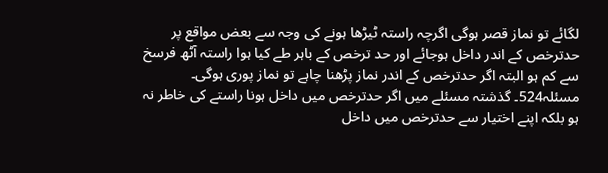لگائے تو نماز قصر ہوگی اگرچہ راستہ ٹیڑھا ہونے کی وجہ سے بعض مواقع پر حدترخص کے اندر داخل ہوجائے اور حد ترخص کے باہر طے کیا ہوا راستہ آٹھ فرسخ سے کم ہو البتہ اگر حدترخص کے اندر نماز پڑھنا چاہے تو نماز پوری ہوگی۔
مسئلہ524۔ گذشتہ مسئلے میں اگر حدترخص میں داخل ہونا راستے کی خاطر نہ ہو بلکہ اپنے اختیار سے حدترخص میں داخل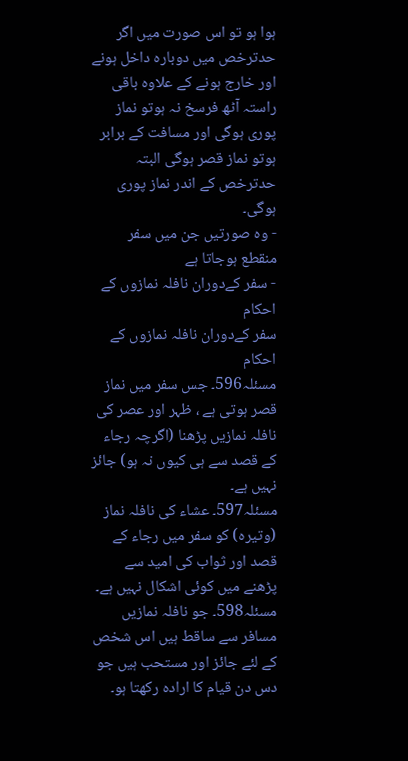ہوا ہو تو اس صورت میں اگر حدترخص میں دوبارہ داخل ہونے اور خارج ہونے کے علاوہ باقی راستہ آٹھ فرسخ نہ ہوتو نماز پوری ہوگی اور مسافت کے برابر ہوتو نماز قصر ہوگی البتہ حدترخص کے اندر نماز پوری ہوگی۔
- وہ صورتیں جن میں سفر منقطع ہوجاتا ہے
- سفر کےدوران نافلہ نمازوں کے احکام
سفر کےدوران نافلہ نمازوں کے احکام
مسئلہ596۔ جس سفر میں نماز قصر ہوتی ہے ، ظہر اور عصر کی نافلہ نمازیں پڑھنا (اگرچہ رجاء کے قصد سے ہی کیوں نہ ہو) جائز نہیں ہے۔
مسئلہ597۔ عشاء کی نافلہ نماز (وتیرہ) کو سفر میں رجاء کے قصد اور ثواب کی امید سے پڑھنے میں کوئی اشکال نہیں ہے۔
مسئلہ598۔ جو نافلہ نمازیں مسافر سے ساقط ہیں اس شخص کے لئے جائز اور مستحب ہیں جو دس دن قیام کا ارادہ رکھتا ہو۔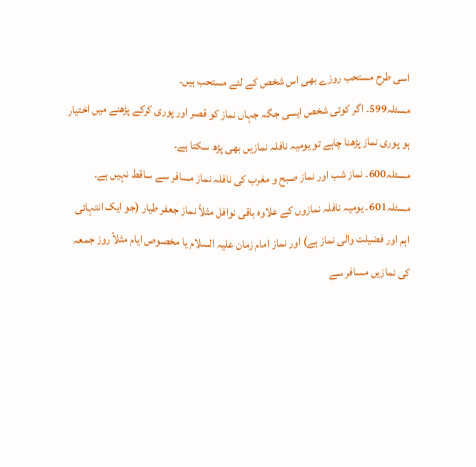اسی طرح مستحب روزے بھی اس شخص کے لئے مستحب ہیں۔
مسئلہ599۔ اگر کوئی شخص ایسی جگہ جہاں نماز کو قصر اور پوری کرکے پڑھنے میں اختیار ہو پوری نماز پڑھنا چاہے تو یومیہ نافلہ نمازیں بھی پڑھ سکتا ہے۔
مسئلہ600۔ نماز شب اور نماز صبح و مغرب کی نافلہ نماز مسافر سے ساقط نہیں ہے۔
مسئلہ601۔ یومیہ نافلہ نمازوں کے علاوہ باقی نوافل مثلاً نماز جعفر طیار (جو ایک انتہائی اہم اور فضیلت والی نماز ہے) اور نماز امام زمان علیہ السلام یا مخصوص ایام مثلاً روز جمعہ کی نمازیں مسافر سے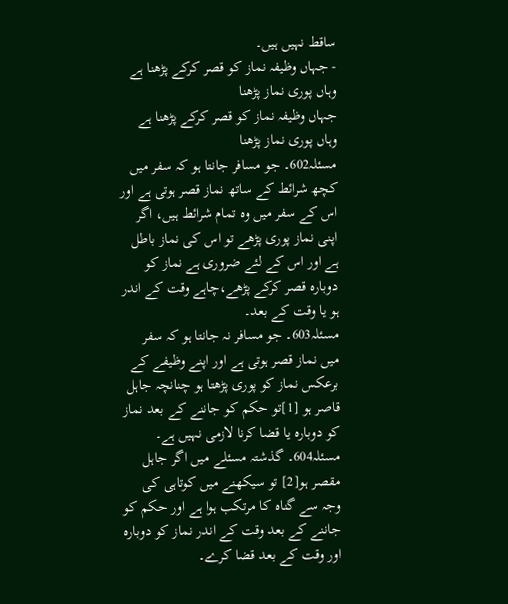ساقط نہیں ہیں۔
- جہاں وظیفہ نماز کو قصر کرکے پڑھنا ہے وہاں پوری نماز پڑھنا
جہاں وظیفہ نماز کو قصر کرکے پڑھنا ہے وہاں پوری نماز پڑھنا
مسئلہ602۔ جو مسافر جانتا ہو کہ سفر میں کچھ شرائط کے ساتھ نماز قصر ہوتی ہے اور اس کے سفر میں وہ تمام شرائط ہیں، اگر اپنی نماز پوری پڑھے تو اس کی نماز باطل ہے اور اس کے لئے ضروری ہے نماز کو دوبارہ قصر کرکے پڑھے،چاہے وقت کے اندر ہو یا وقت کے بعد۔
مسئلہ603۔ جو مسافر نہ جانتا ہو کہ سفر میں نماز قصر ہوتی ہے اور اپنے وظیفے کے برعکس نماز کو پوری پڑھتا ہو چنانچہ جاہل قاصر ہو [1]تو حکم کو جاننے کے بعد نماز کو دوبارہ یا قضا کرنا لازمی نہیں ہے۔
مسئلہ604۔ گذشتہ مسئلے میں اگر جاہل مقصر ہو[2] تو سیکھنے میں کوتاہی کی وجہ سے گناہ کا مرتکب ہوا ہے اور حکم کو جاننے کے بعد وقت کے اندر نماز کو دوبارہ اور وقت کے بعد قضا کرے۔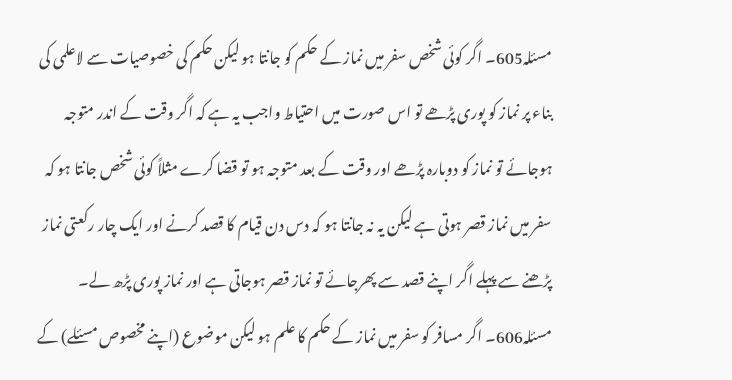مسئلہ605۔ اگر کوئی شخص سفر میں نماز کے حکم کو جانتا ہو لیکن حکم کی خصوصیات سے لاعلمی کی بناء پر نماز کو پوری پڑھے تو اس صورت میں احتیاط واجب یہ ہے کہ اگر وقت کے اندر متوجہ ہوجائے تو نماز کو دوبارہ پڑھے اور وقت کے بعد متوجہ ہو تو قضا کرے مثلاً کوئی شخص جانتا ہو کہ سفر میں نماز قصر ہوتی ہے لیکن یہ نہ جانتا ہو کہ دس دن قیام کا قصد کرنے اور ایک چار رکعتی نماز پڑھنے سے پہلے اگر اپنے قصد سے پھرجائے تو نماز قصر ہوجاتی ہے اور نماز پوری پڑھ لے۔
مسئلہ606۔ اگر مسافر کو سفر میں نماز کے حکم کا علم ہو لیکن موضوع (اپنے مخصوص مسئلے) کے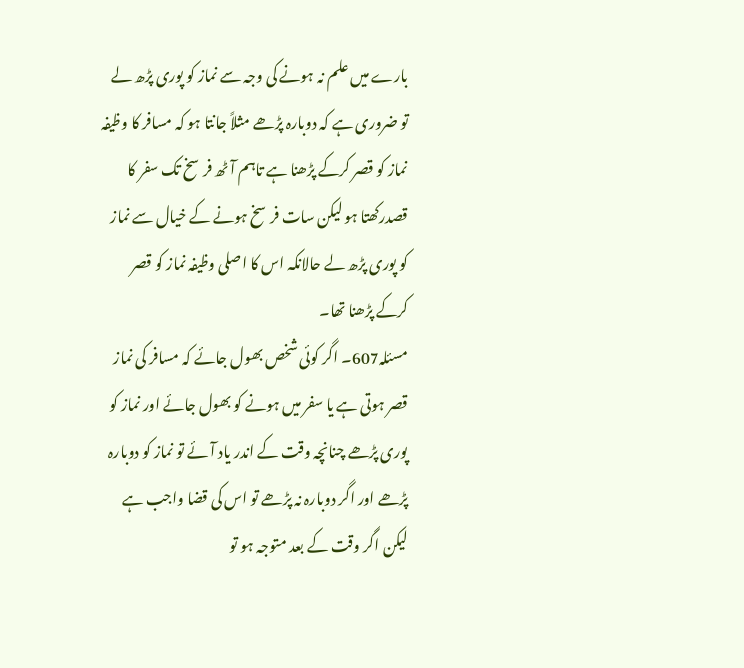بارے میں علم نہ ہونے کی وجہ سے نماز کو پوری پڑھ لے تو ضروری ہے کہ دوبارہ پڑھے مثلاً جانتا ہو کہ مسافر کا وظیفہ نماز کو قصر کرکے پڑھنا ہے تاہم آٹھ فرسخ تک سفر کا قصدرکھتا ہو لیکن سات فرسخ ہونے کے خیال سے نماز کو پوری پڑھ لے حالانکہ اس کا اصلی وظیفہ نماز کو قصر کرکے پڑھنا تھا۔
مسئلہ607۔ اگر کوئی شخص بھول جائے کہ مسافر کی نماز قصر ہوتی ہے یا سفر میں ہونے کو بھول جائے اور نماز کو پوری پڑھے چنانچہ وقت کے اندر یاد آئے تو نماز کو دوبارہ پڑھے اور اگر دوبارہ نہ پڑھے تو اس کی قضا واجب ہے لیکن اگر وقت کے بعد متوجہ ہو تو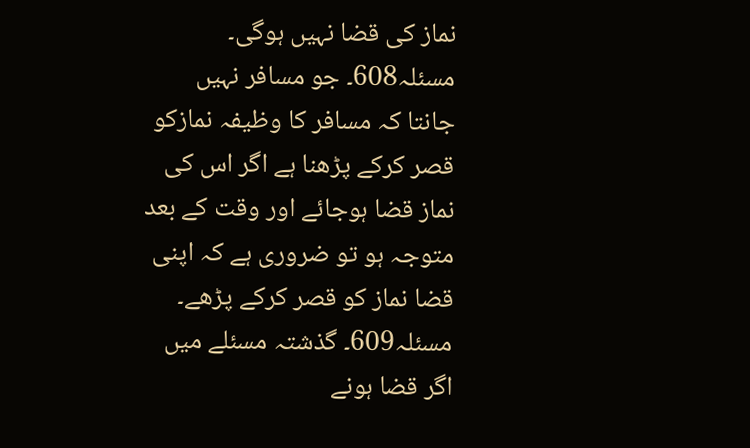نماز کی قضا نہیں ہوگی۔
مسئلہ608۔ جو مسافر نہیں جانتا کہ مسافر کا وظیفہ نمازکو قصر کرکے پڑھنا ہے اگر اس کی نماز قضا ہوجائے اور وقت کے بعد متوجہ ہو تو ضروری ہے کہ اپنی قضا نماز کو قصر کرکے پڑھے۔
مسئلہ609۔ گذشتہ مسئلے میں اگر قضا ہونے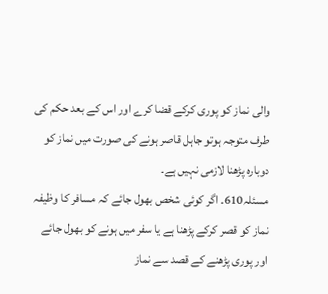والی نماز کو پوری کرکے قضا کرے اور اس کے بعد حکم کی طرف متوجہ ہوتو جاہل قاصر ہونے کی صورت میں نماز کو دوبارہ پڑھنا لازمی نہیں ہے۔
مسئلہ610۔ اگر کوئی شخص بھول جائے کہ مسافر کا وظیفہ نماز کو قصر کرکے پڑھنا ہے یا سفر میں ہونے کو بھول جائے اور پوری پڑھنے کے قصد سے نماز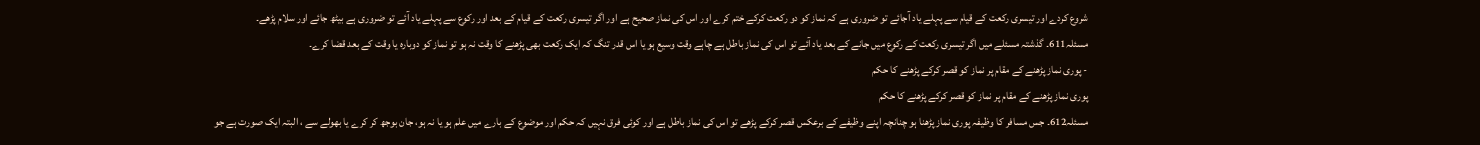شروع کردے اور تیسری رکعت کے قیام سے پہلے یاد آجائے تو ضروری ہے کہ نماز کو دو رکعت کرکے ختم کرے اور اس کی نماز صحیح ہے اور اگر تیسری رکعت کے قیام کے بعد اور رکوع سے پہلے یاد آئے تو ضروری ہے بیٹھ جائے اور سلام پڑھے۔
مسئلہ611۔ گذشتہ مسئلے میں اگر تیسری رکعت کے رکوع میں جانے کے بعد یاد آئے تو اس کی نماز باطل ہے چاہے وقت وسیع ہو یا اس قدر تنگ کہ ایک رکعت بھی پڑھنے کا وقت نہ ہو تو نماز کو دوبارہ یا وقت کے بعد قضا کرے۔
- پوری نماز پڑھنے کے مقام پر نماز کو قصر کرکے پڑھنے کا حکم
پوری نماز پڑھنے کے مقام پر نماز کو قصر کرکے پڑھنے کا حکم
مسئلہ612۔ جس مسافر کا وظیفہ پوری نماز پڑھنا ہو چنانچہ اپنے وظیفے کے برعکس قصر کرکے پڑھے تو اس کی نماز باطل ہے اور کوئی فرق نہیں کہ حکم اور موضوع کے بارے میں علم ہو یا نہ ہو، جان بوجھ کر کرے یا بھولے سے ، البتہ ایک صورت ہے جو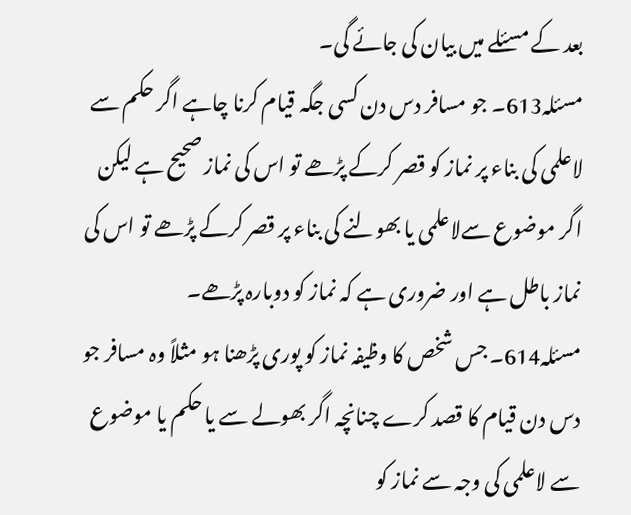بعد کے مسئلے میں بیان کی جائے گی۔
مسئلہ613۔ جو مسافر دس دن کسی جگہ قیام کرنا چاہے اگر حکم سے لاعلمی کی بناء پر نماز کو قصر کرکے پڑھے تو اس کی نماز صحیح ہے لیکن اگر موضوع سےلاعلمی یا بھولنے کی بناء پر قصر کرکے پڑھے تو اس کی نماز باطل ہے اور ضروری ہے کہ نماز کو دوبارہ پڑھے۔
مسئلہ614۔ جس شخص کا وظیفہ نماز کو پوری پڑھنا ہو مثلاً وہ مسافر جو دس دن قیام کا قصد کرے چنانچہ اگر بھولے سے یا حکم یا موضوع سے لاعلمی کی وجہ سے نماز کو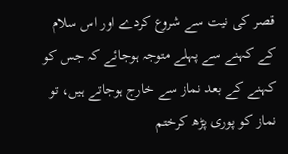قصر کی نیت سے شروع کردے اور اس سلام کے کہنے سے پہلے متوجہ ہوجائے کہ جس کو کہنے کے بعد نماز سے خارج ہوجاتے ہیں، تو نماز کو پوری پڑھ کرختم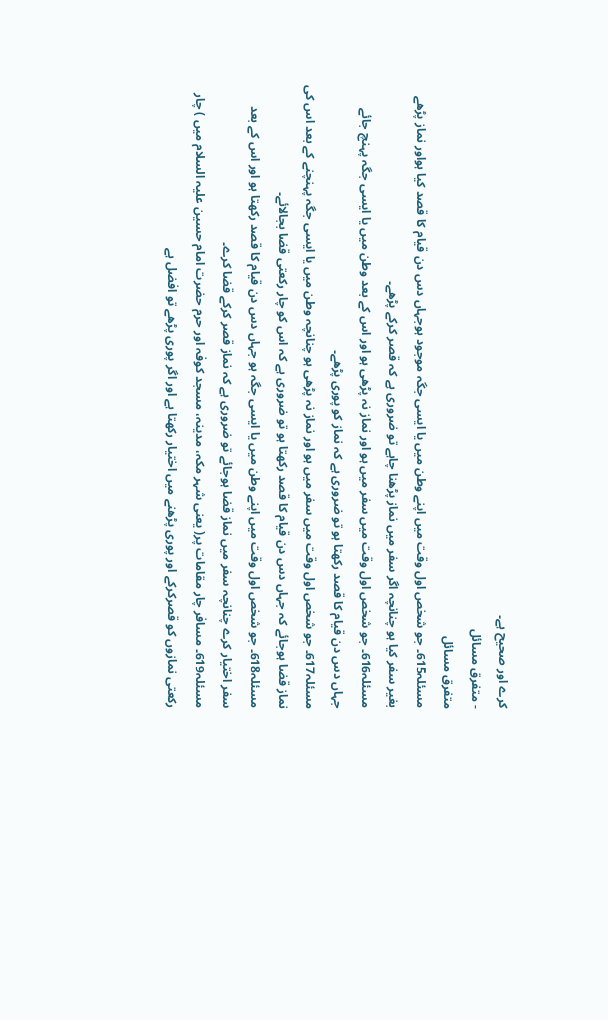کرے اور صحیح ہے۔
- متفرق مسائل
متفرق مسائل
مسئلہ615۔ جو شخص اول وقت میں اپنے وطن میں یا ایسی جگہ موجود ہوجہاں دس دن قیام کا قصد کیا ہواور نماز پڑھے بغیر سفر کیا ہو چنانچہ اگر سفر میں نماز پڑھنا چاہے تو ضروری ہے کہ قصر کرکے پڑھے۔
مسئلہ616۔ جو شخص اول وقت میں سفر میں ہو اور نماز نہ پڑھی ہو اور اس کے بعد وطن میں یا ایسی جگہ پہنچ جائے جہاں دس دن قیام کا قصد رکھتا ہو تو ضروری ہے کہ نماز کو پوری پڑھے۔
مسئلہ617۔ جو شخص اول وقت میں سفر میں ہو اور نماز نہ پڑھی ہو چنانچہ وطن میں یا ایسی جگہ پہنچنے کے بعد اس کی نماز قضا ہوجائے کہ جہاں دس دن قیام کا قصد رکھتا ہو تو ضروری ہے کہ اس کو چار رکعتی قضا بجالائے۔
مسئلہ618۔ جو شخص اول وقت میں اپنے وطن میں یا ایسی جگہ ہو جہاں دس دن قیام کا قصد رکھتا ہو اور اس کے بعد سفر اختیار کرے چنانچہ سفر میں نماز قضا ہوجائے تو ضروری ہے کہ نماز قصر کرکے قضا کرے۔
مسئلہ619۔ مسافر چار مقامات پر( یعنی شہر مکہ، مدینہ، مسجد کوفہ اور حرم حضرت امام حسین علیہ السلام میں ) چار رکعتی نمازوں کو قصرکرکے اور پوری پڑھنے میں اختیار رکھتا ہے اور اگر پوری پڑھے تو افضل ہے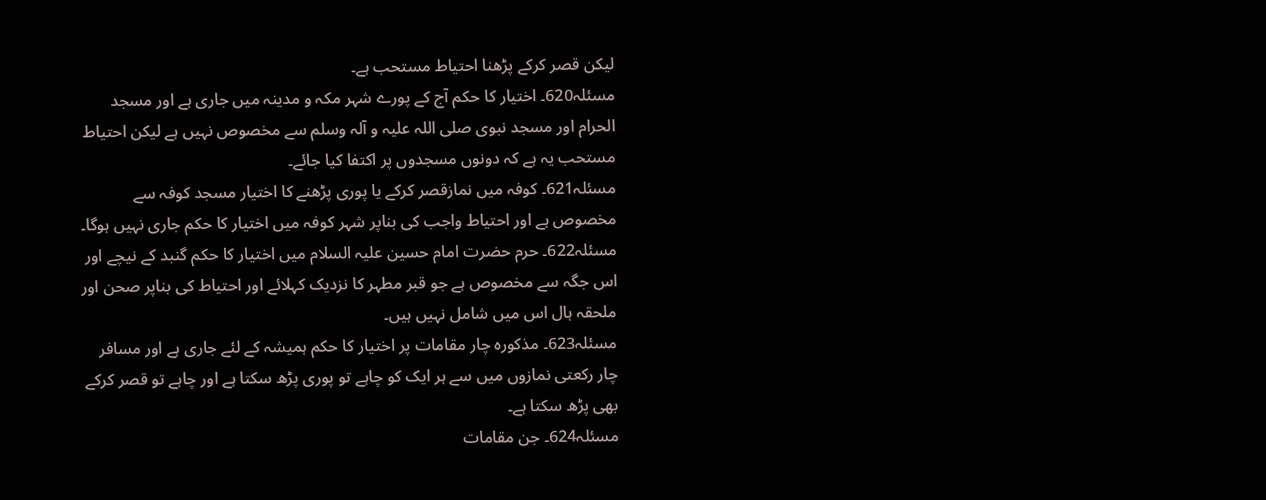لیکن قصر کرکے پڑھنا احتیاط مستحب ہے۔
مسئلہ620۔ اختیار کا حکم آج کے پورے شہر مکہ و مدینہ میں جاری ہے اور مسجد الحرام اور مسجد نبوی صلی اللہ علیہ و آلہ وسلم سے مخصوص نہیں ہے لیکن احتیاط مستحب یہ ہے کہ دونوں مسجدوں پر اکتفا کیا جائے۔
مسئلہ621۔ کوفہ میں نمازقصر کرکے یا پوری پڑھنے کا اختیار مسجد کوفہ سے مخصوص ہے اور احتیاط واجب کی بناپر شہر کوفہ میں اختیار کا حکم جاری نہیں ہوگا۔
مسئلہ622۔ حرم حضرت امام حسین علیہ السلام میں اختیار کا حکم گنبد کے نیچے اور اس جگہ سے مخصوص ہے جو قبر مطہر کا نزدیک کہلائے اور احتیاط کی بناپر صحن اور ملحقہ ہال اس میں شامل نہیں ہیں۔
مسئلہ623۔ مذکورہ چار مقامات پر اختیار کا حکم ہمیشہ کے لئے جاری ہے اور مسافر چار رکعتی نمازوں میں سے ہر ایک کو چاہے تو پوری پڑھ سکتا ہے اور چاہے تو قصر کرکے بھی پڑھ سکتا ہے۔
مسئلہ624۔ جن مقامات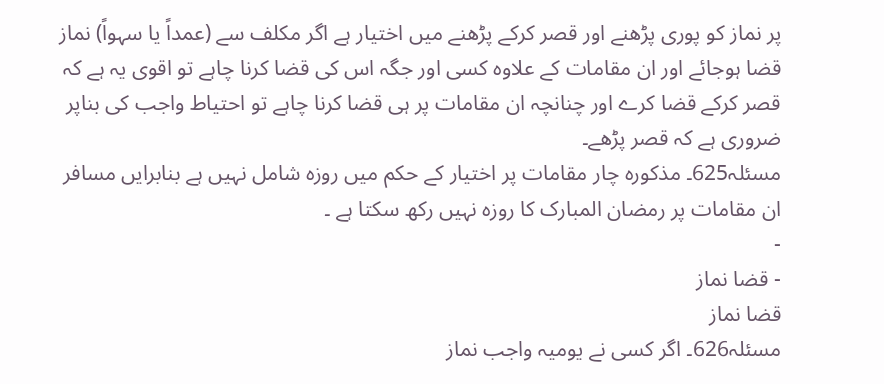پر نماز کو پوری پڑھنے اور قصر کرکے پڑھنے میں اختیار ہے اگر مکلف سے (عمداً یا سہواً) نماز قضا ہوجائے اور ان مقامات کے علاوہ کسی اور جگہ اس کی قضا کرنا چاہے تو اقوی یہ ہے کہ قصر کرکے قضا کرے اور چنانچہ ان مقامات پر ہی قضا کرنا چاہے تو احتیاط واجب کی بناپر ضروری ہے کہ قصر پڑھے۔
مسئلہ625۔ مذکورہ چار مقامات پر اختیار کے حکم میں روزہ شامل نہیں ہے بنابرایں مسافر ان مقامات پر رمضان المبارک کا روزہ نہیں رکھ سکتا ہے ۔
-
- قضا نماز
قضا نماز
مسئلہ626۔ اگر کسی نے یومیہ واجب نماز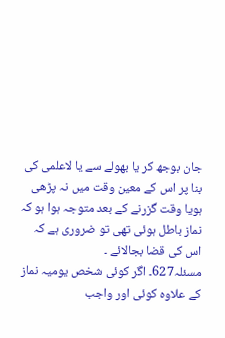جان بوجھ کر یا بھولے سے یا لاعلمی کی بنا پر اس کے معین وقت میں نہ پڑھی ہویا وقت گزرنے کے بعد متوجہ ہوا ہو کہ نماز باطل ہوئی تھی تو ضروری ہے کہ اس کی قضا بجالائے ۔
مسئلہ627۔ اگر کوئی شخص یومیہ نماز کے علاوہ کوئی اور واجب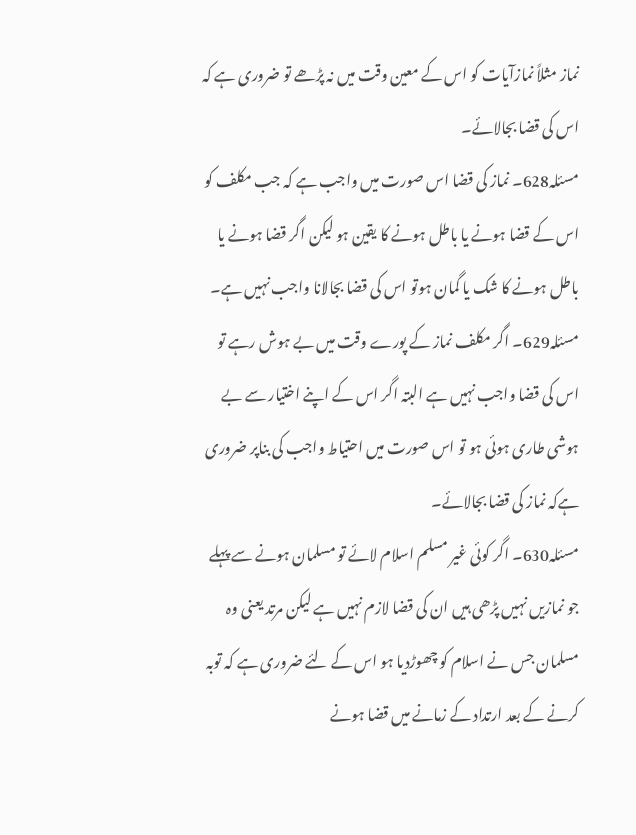نماز مثلاً نمازآیات کو اس کے معین وقت میں نہ پڑھے تو ضروری ہے کہ اس کی قضا بجالائے۔
مسئلہ628۔ نماز کی قضا اس صورت میں واجب ہے کہ جب مکلف کو اس کے قضا ہونے یا باطل ہونے کا یقین ہو لیکن اگر قضا ہونے یا باطل ہونے کا شک یا گمان ہوتو اس کی قضا بجالانا واجب نہیں ہے۔
مسئلہ629۔ اگر مکلف نماز کے پورے وقت میں بے ہوش رہے تو اس کی قضا واجب نہیں ہے البتہ اگر اس کے اپنے اختیار سے بے ہوشی طاری ہوئی ہو تو اس صورت میں احتیاط واجب کی بناپر ضروری ہےکہ نماز کی قضا بجالائے۔
مسئلہ630۔ اگر کوئی غیر مسلم اسلام لائے تو مسلمان ہونے سے پہلے جو نمازیں نہیں پڑھی ہیں ان کی قضا لازم نہیں ہے لیکن مرتد یعنی وہ مسلمان جس نے اسلام کو چھوڑدیا ہو اس کے لئے ضروری ہے کہ توبہ کرنے کے بعد ارتداد کے زمانے میں قضا ہونے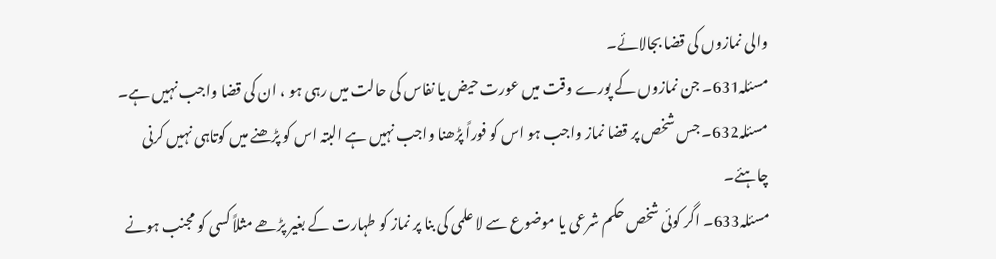والی نمازوں کی قضا بجالائے۔
مسئلہ631۔ جن نمازوں کے پورے وقت میں عورت حیض یا نفاس کی حالت میں رہی ہو ، ان کی قضا واجب نہیں ہے۔
مسئلہ632۔ جس شخص پر قضا نماز واجب ہو اس کو فوراً پڑھنا واجب نہیں ہے البتہ اس کو پڑھنے میں کوتاہی نہیں کرنی چاہئے۔
مسئلہ633۔ اگر کوئی شخص حکم شرعی یا موضوع سے لا علمی کی بنا پر نماز کو طہارت کے بغیر پڑھے مثلاً کسی کو مجنب ہونے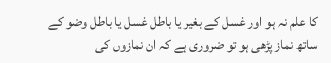کا علم نہ ہو اور غسل کے بغیر یا باطل غسل یا باطل وضو کے ساتھ نماز پڑھی ہو تو ضروری ہے کہ ان نمازوں کی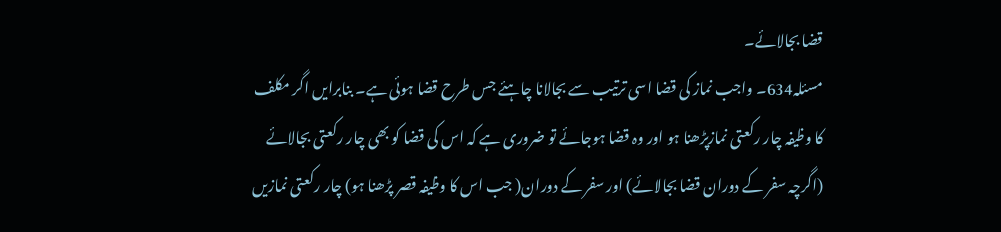قضا بجالائے۔
مسئلہ634۔ واجب نماز کی قضا اسی ترتیب سے بجالانا چاہئے جس طرح قضا ہوئی ہے۔ بنابرایں اگر مکلف کا وظیفہ چار رکعتی نمازپڑھنا ہو اور وہ قضا ہوجائے تو ضروری ہے کہ اس کی قضا کو بھی چار رکعتی بجالائے (اگرچہ سفر کے دوران قضا بجالائے) اور سفر کے دوران( جب اس کا وظیفہ قصر پڑھنا ہو) چار رکعتی نمازیں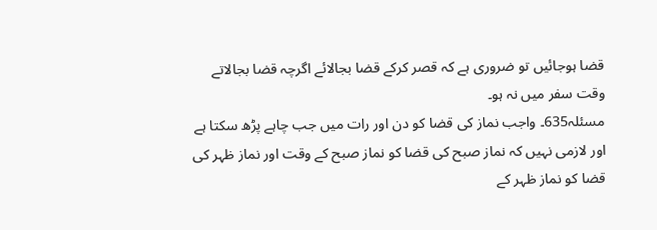قضا ہوجائیں تو ضروری ہے کہ قصر کرکے قضا بجالائے اگرچہ قضا بجالاتے وقت سفر میں نہ ہو۔
مسئلہ635۔ واجب نماز کی قضا کو دن اور رات میں جب چاہے پڑھ سکتا ہے اور لازمی نہیں کہ نماز صبح کی قضا کو نماز صبح کے وقت اور نماز ظہر کی قضا کو نماز ظہر کے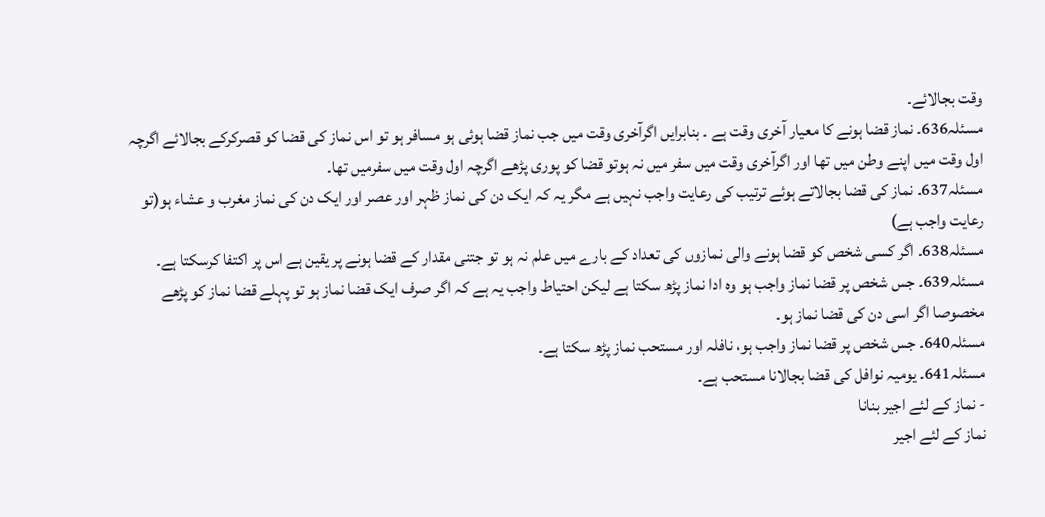وقت بجالائے۔
مسئلہ636۔ نماز قضا ہونے کا معیار آخری وقت ہے ۔ بنابرایں اگرآخری وقت میں جب نماز قضا ہوئی ہو مسافر ہو تو اس نماز کی قضا کو قصرکرکے بجالائے اگرچہ اول وقت میں اپنے وطن میں تھا اور اگرآخری وقت میں سفر میں نہ ہوتو قضا کو پوری پڑھے اگرچہ اول وقت میں سفرمیں تھا۔
مسئلہ637۔ نماز کی قضا بجالاتے ہوئے ترتیب کی رعایت واجب نہیں ہے مگر یہ کہ ایک دن کی نماز ظہر اور عصر اور ایک دن کی نماز مغرب و عشاء ہو(تو رعایت واجب ہے)
مسئلہ638۔ اگر کسی شخص کو قضا ہونے والی نمازوں کی تعداد کے بارے میں علم نہ ہو تو جتنی مقدار کے قضا ہونے پر یقین ہے اس پر اکتفا کرسکتا ہے۔
مسئلہ639۔ جس شخص پر قضا نماز واجب ہو وہ ادا نماز پڑھ سکتا ہے لیکن احتیاط واجب یہ ہے کہ اگر صرف ایک قضا نماز ہو تو پہلے قضا نماز کو پڑھے مخصوصا اگر اسی دن کی قضا نماز ہو۔
مسئلہ640۔ جس شخص پر قضا نماز واجب ہو، نافلہ اور مستحب نماز پڑھ سکتا ہے۔
مسئلہ641۔ یومیہ نوافل کی قضا بجالانا مستحب ہے۔
- نماز کے لئے اجیر بنانا
نماز کے لئے اجیر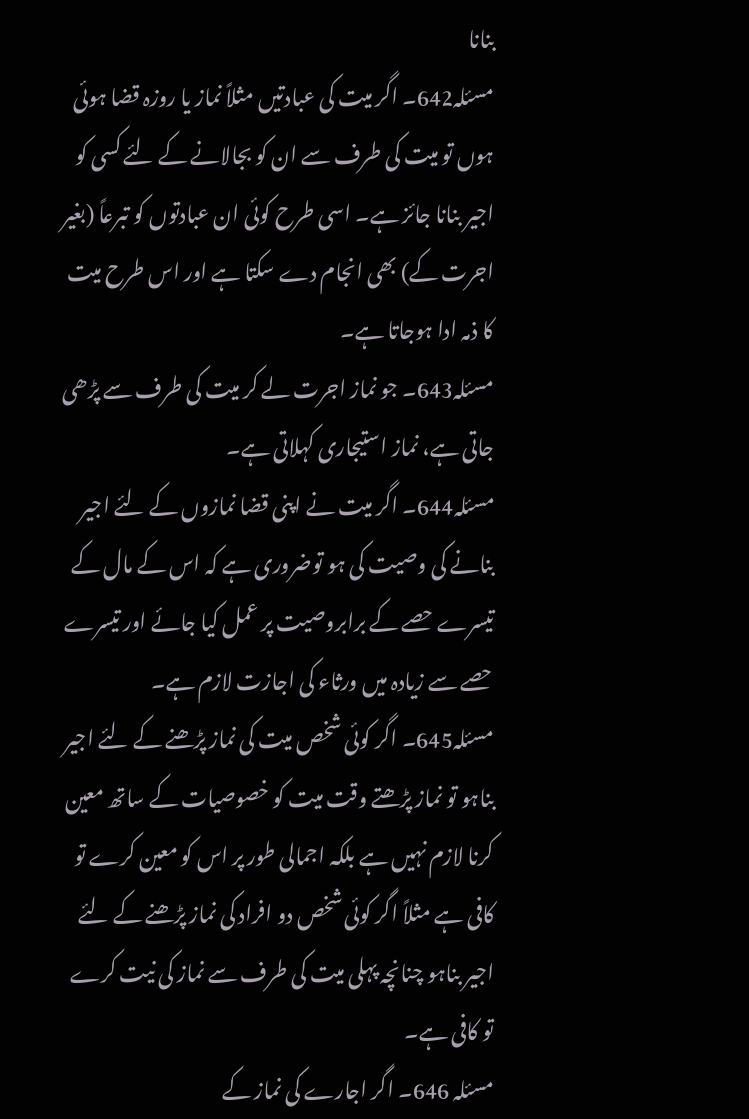بنانا
مسئلہ642۔ اگر میت کی عبادتیں مثلاً نماز یا روزہ قضا ہوئی ہوں تو میت کی طرف سے ان کو بجالانے کے لئے کسی کو اجیر بنانا جائز ہے۔ اسی طرح کوئی ان عبادتوں کو تبرعاً (بغیر اجرت کے) بھی انجام دے سکتا ہے اور اس طرح میت کا ذمہ ادا ہوجاتا ہے۔
مسئلہ643۔ جو نماز اجرت لے کر میت کی طرف سے پڑھی جاتی ہے، نماز استیجاری کہلاتی ہے۔
مسئلہ644۔ اگر میت نے اپنی قضا نمازوں کے لئے اجیر بنانے کی وصیت کی ہو توضروری ہے کہ اس کے مال کے تیسرے حصے کے برابروصیت پر عمل کیا جائے اور تیسرے حصے سے زیادہ میں ورثاء کی اجازت لازم ہے۔
مسئلہ645۔ اگر کوئی شخص میت کی نماز پڑھنے کے لئے اجیر بناہو تو نماز پڑھتے وقت میت کو خصوصیات کے ساتھ معین کرنا لازم نہیں ہے بلکہ اجمالی طور پر اس کو معین کرے تو کافی ہے مثلاً اگر کوئی شخص دو افراد کی نماز پڑھنے کے لئے اجیر بناہو چنانچہ پہلی میت کی طرف سے نماز کی نیت کرے تو کافی ہے۔
مسئلہ 646۔ اگر اجارے کی نماز کے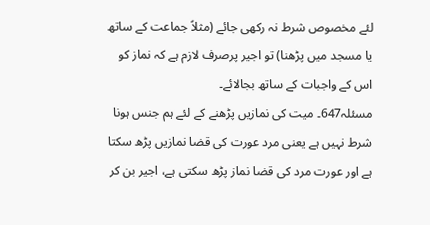لئے مخصوص شرط نہ رکھی جائے (مثلاً جماعت کے ساتھ یا مسجد میں پڑھنا) تو اجیر پرصرف لازم ہے کہ نماز کو اس کے واجبات کے ساتھ بجالائے۔
مسئلہ647۔ میت کی نمازیں پڑھنے کے لئے ہم جنس ہونا شرط نہیں ہے یعنی مرد عورت کی قضا نمازیں پڑھ سکتا ہے اور عورت مرد کی قضا نماز پڑھ سکتی ہے، اجیر بن کر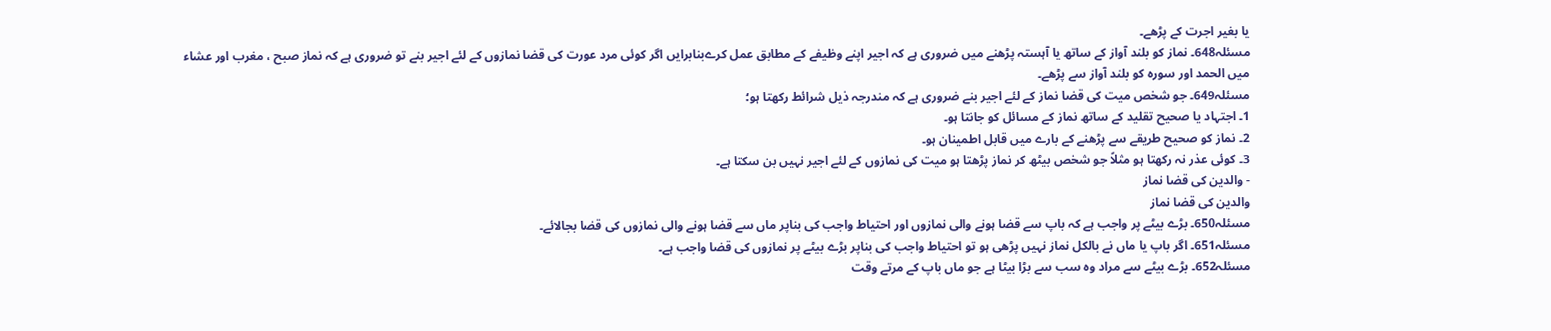یا بغیر اجرت کے پڑھے۔
مسئلہ648۔ نماز کو بلند آواز کے ساتھ یا آہستہ پڑھنے میں ضروری ہے کہ اجیر اپنے وظیفے کے مطابق عمل کرےبنابرایں اگر کوئی مرد عورت کی قضا نمازوں کے لئے اجیر بنے تو ضروری ہے کہ نماز صبح ، مغرب اور عشاء میں الحمد اور سورہ کو بلند آواز سے پڑھے۔
مسئلہ649۔ جو شخص میت کی قضا نماز کے لئے اجیر بنے ضروری ہے کہ مندرجہ ذیل شرائط رکھتا ہو؛
1۔ اجتہاد یا صحیح تقلید کے ساتھ نماز کے مسائل کو جانتا ہو۔
2۔ نماز کو صحیح طریقے سے پڑھنے کے بارے میں قابل اطمینان ہو۔
3۔ کوئی عذر نہ رکھتا ہو مثلاً جو شخص بیٹھ کر نماز پڑھتا ہو میت کی نمازوں کے لئے اجیر نہیں بن سکتا ہے۔
- والدین کی قضا نماز
والدین کی قضا نماز
مسئلہ650۔ بڑے بیٹے پر واجب ہے کہ باپ سے قضا ہونے والی نمازوں اور احتیاط واجب کی بناپر ماں سے قضا ہونے والی نمازوں کی قضا بجالائے۔
مسئلہ651۔ اگر باپ یا ماں نے بالکل نماز نہیں پڑھی ہو تو احتیاط واجب کی بناپر بڑے بیٹے پر نمازوں کی قضا واجب ہے۔
مسئلہ652۔ بڑے بیٹے سے مراد وہ سب سے بڑا بیٹا ہے جو ماں باپ کے مرتے وقت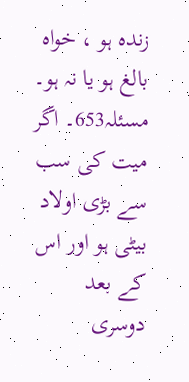زندہ ہو ، خواہ بالغ ہو یا نہ ہو۔
مسئلہ653۔ اگر میت کی سب سے بڑی اولاد بیٹی ہو اور اس کے بعد دوسری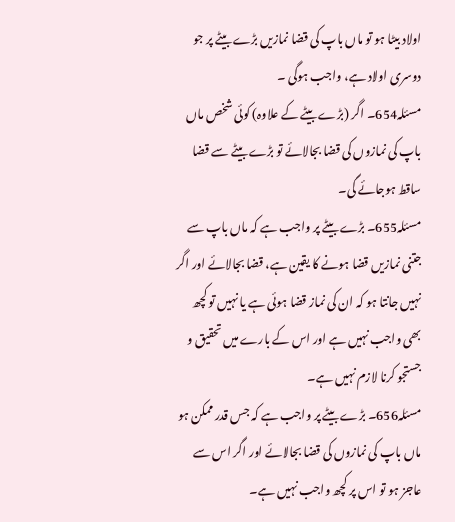اولاد بیٹا ہو تو ماں باپ کی قضا نمازیں بڑے بیٹے پر جو دوسری اولاد ہے، واجب ہوگی ۔
مسئلہ654۔ اگر (بڑے بیٹے کے علاوہ) کوئی شخص ماں باپ کی نمازوں کی قضا بجالائے تو بڑے بیٹے سے قضا ساقط ہوجائے گی۔
مسئلہ655۔ بڑے بیٹے پر واجب ہے کہ ماں باپ سے جتنی نمازیں قضا ہونے کا یقین ہے، قضا بجالائے اور اگر نہیں جانتا ہو کہ ان کی نماز قضا ہوئی ہے یا نہیں تو کچھ بھی واجب نہیں ہے اور اس کے بارے میں تحقیق و جستجو کرنا لازم نہیں ہے۔
مسئلہ656۔ بڑے بیٹے پر واجب ہے کہ جس قدر ممکن ہو ماں باپ کی نمازوں کی قضا بجالائے اور اگر اس سے عاجز ہو تو اس پر کچھ واجب نہیں ہے۔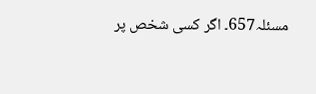مسئلہ657۔ اگر کسی شخص پر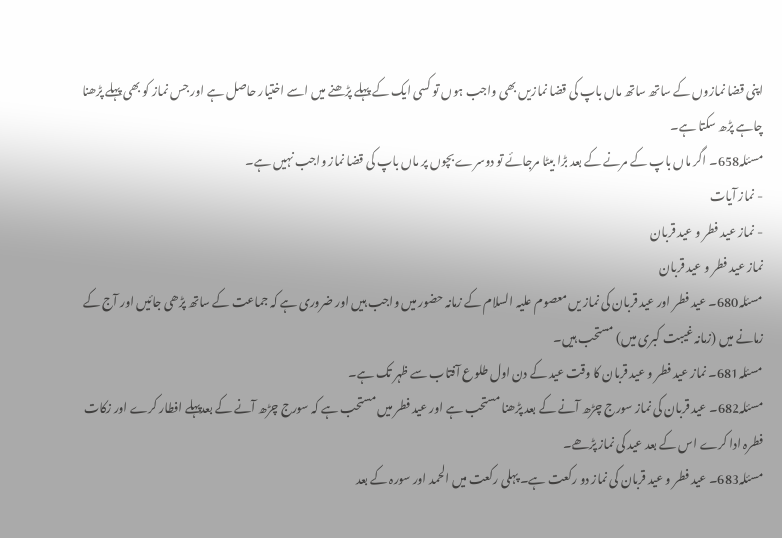اپنی قضا نمازوں کے ساتھ ساتھ ماں باپ کی قضا نمازیں بھی واجب ہوں تو کسی ایک کے پہلے پڑھنے میں اسے اختیار حاصل ہے اور جس نماز کو بھی پہلے پڑھنا چاہے پڑھ سکتا ہے۔
مسئلہ658۔ اگر ماں باپ کے مرنے کے بعد بڑا بیٹا مرجائے تو دوسرے بچوں پر ماں باپ کی قضا نماز واجب نہیں ہے۔
- نماز آیات
- نماز عید فطر و عید قربان
نماز عید فطر و عید قربان
مسئلہ680۔ عید فطر اور عید قربان کی نماز یں معصوم علیہ السلام کے زمانہ حضور میں واجب ہیں اور ضروری ہے کہ جماعت کے ساتھ پڑھی جائیں اور آج کے زمانے میں (زمانہ غیبت کبری میں) مستحب ہیں۔
مسئلہ681۔ نماز عید فطر و عید قربان کا وقت عید کے دن اول طلوع آفتاب سے ظہر تک ہے۔
مسئلہ682۔ عید قربان کی نماز سورج چڑھ آنے کے بعد پڑھنا مستحب ہے اور عید فطر میں مستحب ہے کہ سورج چڑھ آنے کے بعدپہلے افطار کرے اور زکات فطرہ ادا کرے اس کے بعد عید کی نماز پڑھے۔
مسئلہ683۔ عید فطر و عید قربان کی نماز دو رکعت ہے۔ پہلی رکعت میں الحمد اور سورہ کے بعد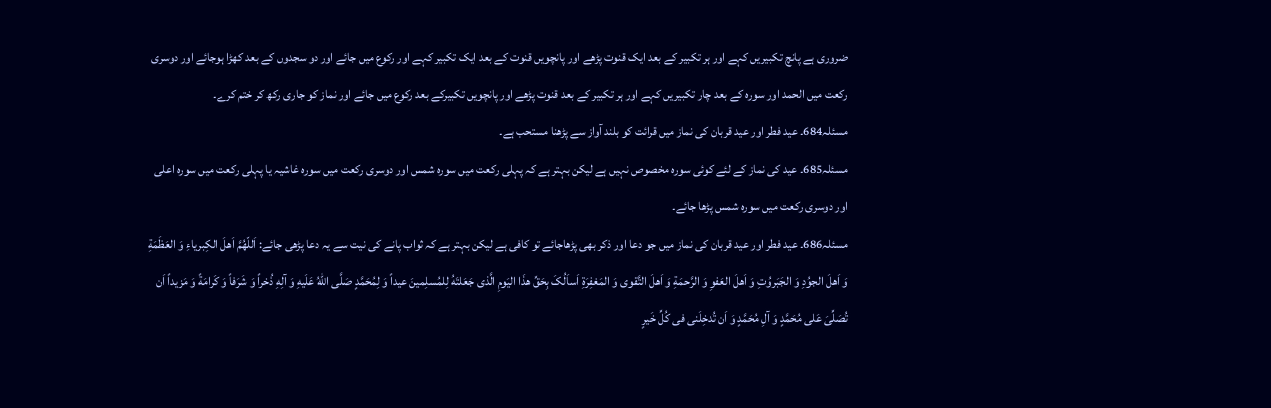ضروری ہے پانچ تکبیریں کہے اور ہر تکبیر کے بعد ایک قنوت پڑھے اور پانچویں قنوت کے بعد ایک تکبیر کہے اور رکوع میں جائے اور دو سجدوں کے بعد کھڑا ہوجائے اور دوسری رکعت میں الحمد اور سورہ کے بعد چار تکبیریں کہے اور ہر تکبیر کے بعد قنوت پڑھے اور پانچویں تکبیرکے بعد رکوع میں جائے اور نماز کو جاری رکھ کر ختم کرے۔
مسئلہ684۔ عید فطر اور عید قربان کی نماز میں قرائت کو بلند آواز سے پڑھنا مستحب ہے۔
مسئلہ685۔ عید کی نماز کے لئے کوئی سورہ مخصوص نہیں ہے لیکن بہتر ہے کہ پہلی رکعت میں سورہ شمس اور دوسری رکعت میں سورہ غاشیہ یا پہلی رکعت میں سورہ اعلی اور دوسری رکعت میں سورہ شمس پڑھا جائے۔
مسئلہ686۔ عید فطر اور عید قربان کی نماز میں جو دعا اور ذکر بھی پڑھاجائے تو کافی ہے لیکن بہتر ہے کہ ثواب پانے کی نیت سے یہ دعا پڑھی جائے: اَللّهُمَّ اَهلَ الکِبریاءِ وَ العَظَمَةِ وَ اَهلَ الجوُدِ وَ الجَبَروُتِ وَ اَهلَ العَفوِ وَ الرَّحمَةِ وَ اَهلَ التَّقوی وَ المَغفِرَةِ اَساَلُکَ بِحَقِّ هذَا الیَومِ الَّذی جَعَلتَهُ لِلمُسلِمینَ عیداً وَ لِمُحَمَّدٍ صَلَّی اللهُ عَلَیهِ وَ آلِهِ ذُخراً وَ شَرَفاً وَ کَرامَةً وَ مَزیداً اَن تُصَلِّیَ عَلی مُحَمَّدٍ وَ آلِ مُحَمَّدٍ وَ اَن تُدخِلَنی فی کُلِّ خَیرٍ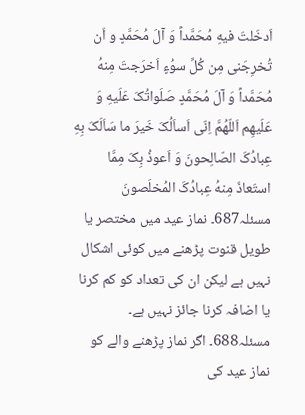اَدخَلتَ فیهِ مُحَمَّداً وَ آلَ مُحَمَّدٍ و اَن تُخرِجَنی مِن کُلِّ سوُءٍ اَخرَجتَ مِنهُ مُحَمَّداً وَ آلَ مُحَمَّدٍ صَلَواتُکَ عَلَیهِ وَ عَلَیهِم اَللّهُمَّ اِنّی اَساَلُکَ خَیرَ ما سَاَلَکَ بِهِ عِبادُکَ الصّالِحونَ وَ اَعوذُ بِکَ مِمَّا استَعاذَ مِنهُ عِبادُکَ المُخلَصونَ
مسئلہ687۔ نماز عید میں مختصر یا طویل قنوت پڑھنے میں کوئی اشکال نہیں ہے لیکن ان کی تعداد کو کم کرنا یا اضافہ کرنا جائز نہیں ہے۔
مسئلہ688۔ اگر نماز پڑھنے والے کو نماز عید کی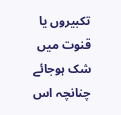تکبیروں یا قنوت میں شک ہوجائے چنانچہ اس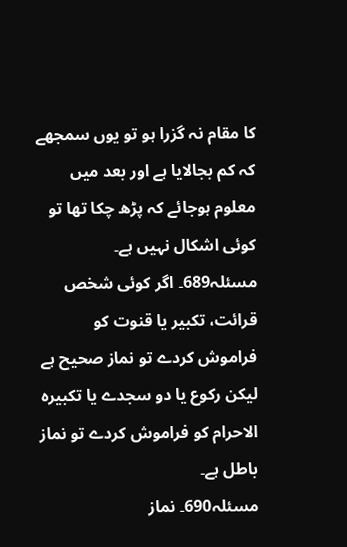کا مقام نہ گزرا ہو تو یوں سمجھے کہ کم بجالایا ہے اور بعد میں معلوم ہوجائے کہ پڑھ چکا تھا تو کوئی اشکال نہیں ہے۔
مسئلہ689۔ اگر کوئی شخص قرائت، تکبیر یا قنوت کو فراموش کردے تو نماز صحیح ہے لیکن رکوع یا دو سجدے یا تکبیرہ الاحرام کو فراموش کردے تو نماز باطل ہے۔
مسئلہ690۔ نماز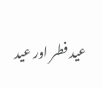عید فطر اور عید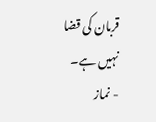قربان کی قضا نہیں ہے۔
- نماز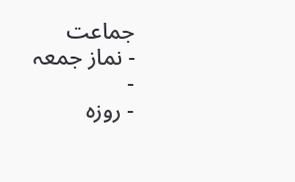جماعت
- نماز جمعہ
-
- روزہ